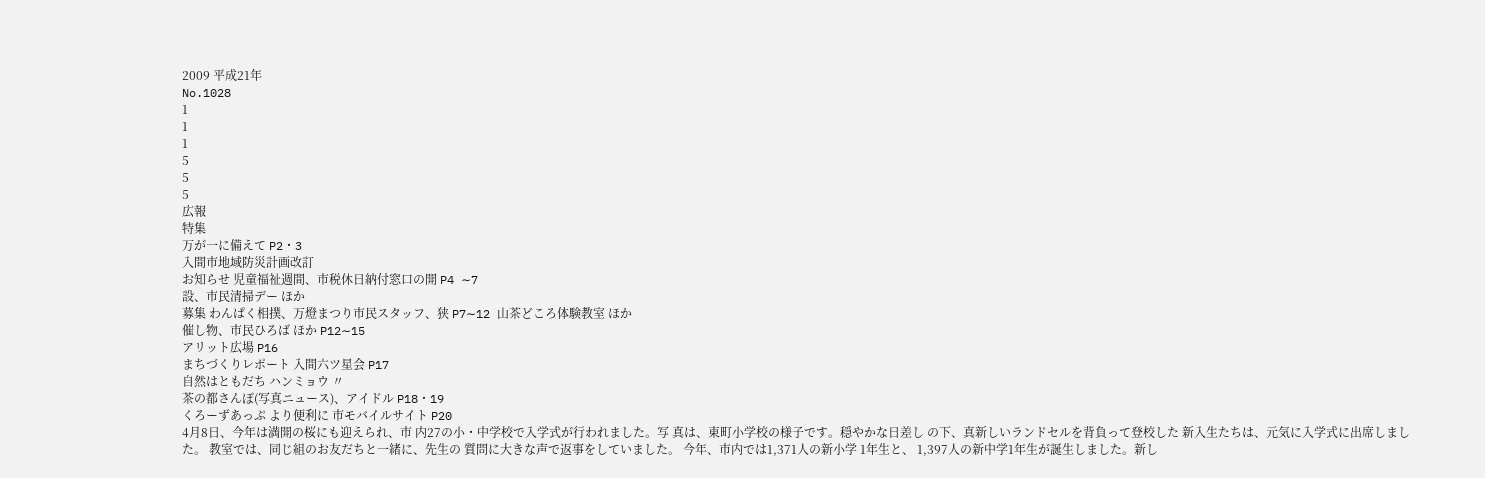2009 平成21年
No.1028
1
1
1
5
5
5
広報
特集
万が一に備えて P2・3
入間市地域防災計画改訂
お知らせ 児童福祉週間、市税休日納付窓口の開 P4 ∼7
設、市民清掃デー ほか
募集 わんぱく相撲、万燈まつり市民スタッフ、狭 P7∼12 山茶どころ体験教室 ほか
催し物、市民ひろば ほか P12∼15
アリット広場 P16
まちづくりレポート 入間六ツ星会 P17
自然はともだち ハンミョウ 〃
茶の都さんぽ(写真ニュース)、アイドル P18・19
くろーずあっぷ より便利に 市モバイルサイト P20
4月8日、今年は満開の桜にも迎えられ、市 内27の小・中学校で入学式が行われました。写 真は、東町小学校の様子です。穏やかな日差し の下、真新しいランドセルを背負って登校した 新入生たちは、元気に入学式に出席しました。 教室では、同じ組のお友だちと一緒に、先生の 質問に大きな声で返事をしていました。 今年、市内では1,371人の新小学 1年生と、 1,397人の新中学1年生が誕生しました。新し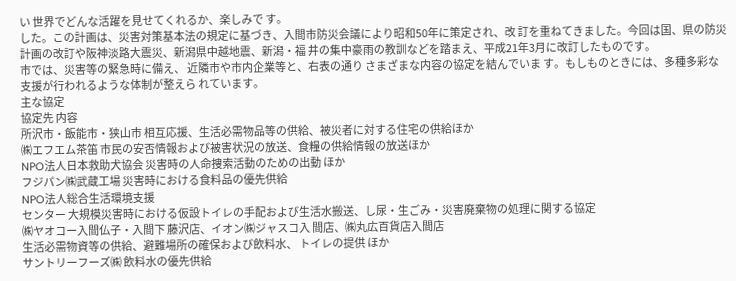い 世界でどんな活躍を見せてくれるか、楽しみで す。
した。この計画は、災害対策基本法の規定に基づき、入間市防災会議により昭和50年に策定され、改 訂を重ねてきました。今回は国、県の防災計画の改訂や阪神淡路大震災、新潟県中越地震、新潟・福 井の集中豪雨の教訓などを踏まえ、平成21年3月に改訂したものです。
市では、災害等の緊急時に備え、 近隣市や市内企業等と、右表の通り さまざまな内容の協定を結んでいま す。もしものときには、多種多彩な 支援が行われるような体制が整えら れています。
主な協定
協定先 内容
所沢市・飯能市・狭山市 相互応援、生活必需物品等の供給、被災者に対する住宅の供給ほか
㈱エフエム茶笛 市民の安否情報および被害状況の放送、食糧の供給情報の放送ほか
NPO法人日本救助犬協会 災害時の人命捜索活動のための出動 ほか
フジパン㈱武蔵工場 災害時における食料品の優先供給
NPO法人総合生活環境支援
センター 大規模災害時における仮設トイレの手配および生活水搬送、し尿・生ごみ・災害廃棄物の処理に関する協定
㈱ヤオコー入間仏子・入間下 藤沢店、イオン㈱ジャスコ入 間店、㈱丸広百貨店入間店
生活必需物資等の供給、避難場所の確保および飲料水、 トイレの提供 ほか
サントリーフーズ㈱ 飲料水の優先供給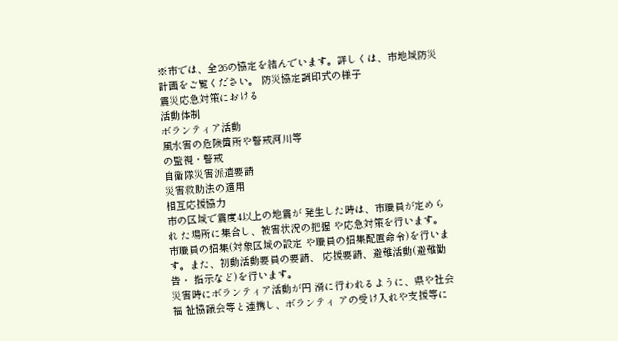※市では、全26の協定を結んでいます。詳しくは、市地域防災計画をご覧ください。 防災協定調印式の様子
震災応急対策における
活動体制
ボランティア活動
風水害の危険箇所や警戒河川等
の監視・警戒
自衛隊災害派遣要請
災害救助法の適用
相互応援協力
市の区域で震度4以上の地震が 発生した時は、市職員が定められ た場所に集合し、被害状況の把握 や応急対策を行います。
市職員の招集(対象区域の設定 や職員の招集配置命令)を行いま す。また、初動活動要員の要請、 応援要請、避難活動(避難勧告・ 指示など)を行います。
災害時にボランティア活動が円 滑に行われるように、県や社会福 祉協議会等と連携し、ボランティ アの受け入れや支援等に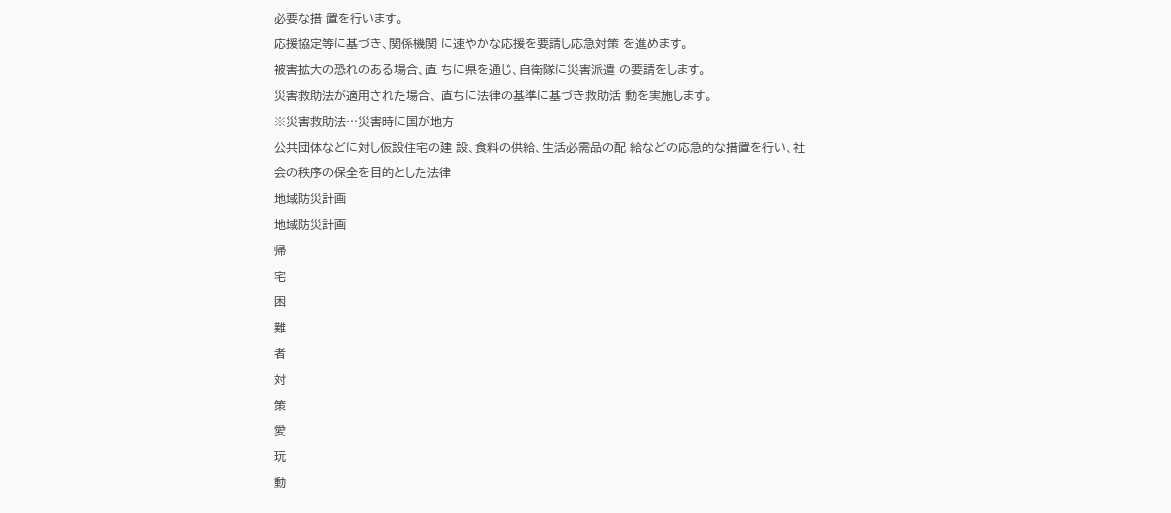必要な措 置を行います。
応援協定等に基づき、関係機関 に速やかな応援を要請し応急対策 を進めます。
被害拡大の恐れのある場合、直 ちに県を通じ、自衛隊に災害派遣 の要請をします。
災害救助法が適用された場合、 直ちに法律の基準に基づき救助活 動を実施します。
※災害救助法…災害時に国が地方
公共団体などに対し仮設住宅の建 設、食料の供給、生活必需品の配 給などの応急的な措置を行い、社
会の秩序の保全を目的とした法律
地域防災計画
地域防災計画
帰
宅
困
難
者
対
策
愛
玩
動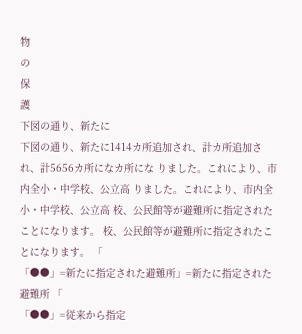物
の
保
護
下図の通り、新たに
下図の通り、新たに1414カ所追加され、計カ所追加され、計5656カ所になカ所にな りました。これにより、市内全小・中学校、公立高 りました。これにより、市内全小・中学校、公立高 校、公民館等が避難所に指定されたことになります。 校、公民館等が避難所に指定されたことになります。 「
「●●」=新たに指定された避難所」=新たに指定された避難所 「
「●●」=従来から指定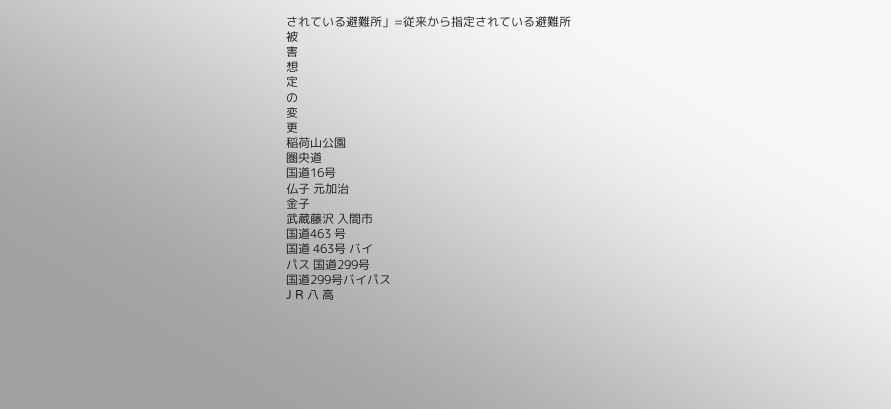されている避難所」=従来から指定されている避難所
被
害
想
定
の
変
更
稲荷山公園
圏央道
国道16号
仏子 元加治
金子
武蔵藤沢 入間市
国道463 号
国道 463号 バイ
パス 国道299号
国道299号バイパス
J R 八 高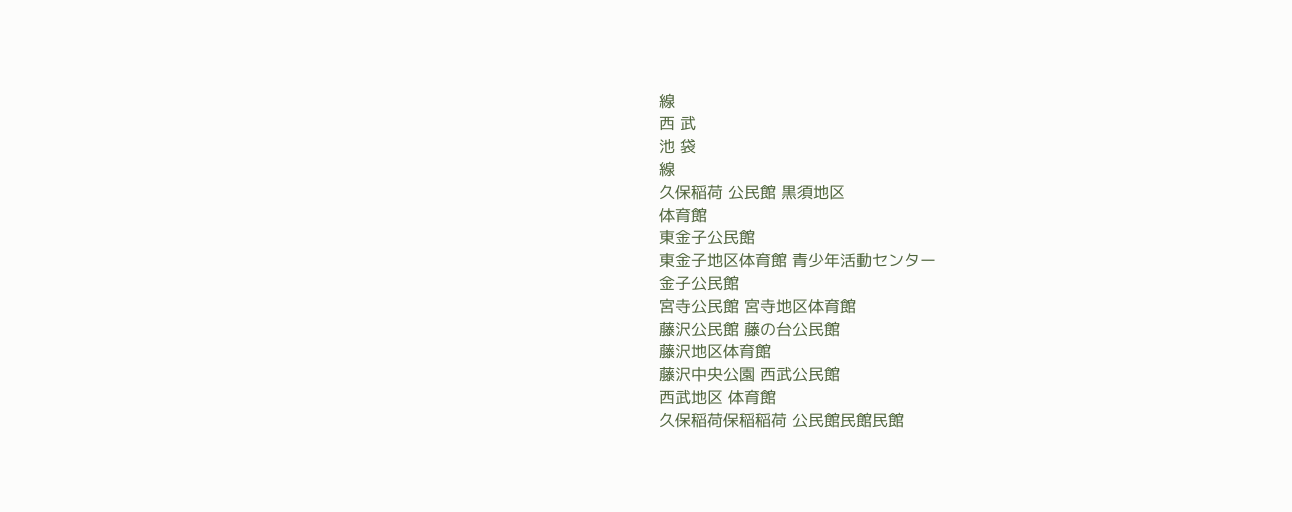線
西 武
池 袋
線
久保稲荷 公民館 黒須地区
体育館
東金子公民館
東金子地区体育館 青少年活動センター
金子公民館
宮寺公民館 宮寺地区体育館
藤沢公民館 藤の台公民館
藤沢地区体育館
藤沢中央公園 西武公民館
西武地区 体育館
久保稲荷保稲稲荷 公民館民館民館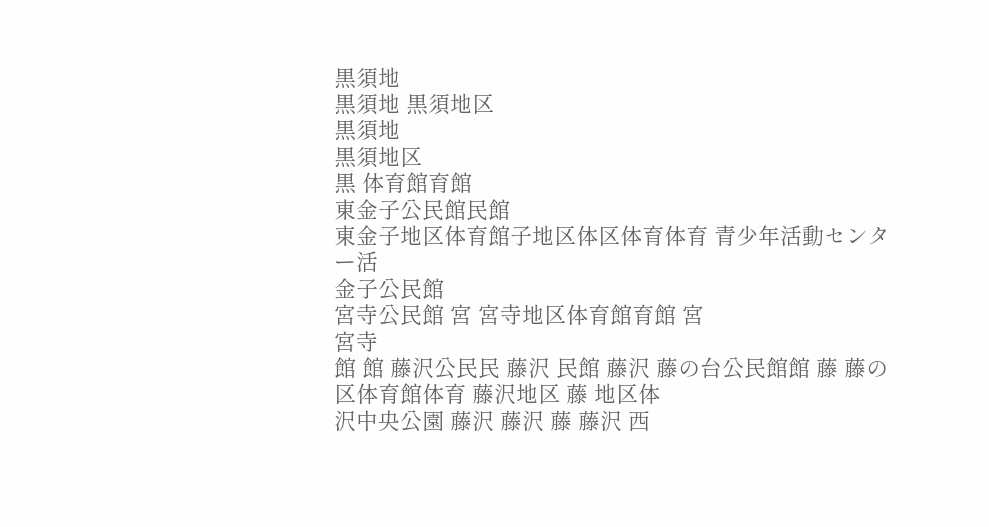黒須地
黒須地 黒須地区
黒須地
黒須地区
黒 体育館育館
東金子公民館民館
東金子地区体育館子地区体区体育体育 青少年活動センター活
金子公民館
宮寺公民館 宮 宮寺地区体育館育館 宮
宮寺
館 館 藤沢公民民 藤沢 民館 藤沢 藤の台公民館館 藤 藤の
区体育館体育 藤沢地区 藤 地区体
沢中央公園 藤沢 藤沢 藤 藤沢 西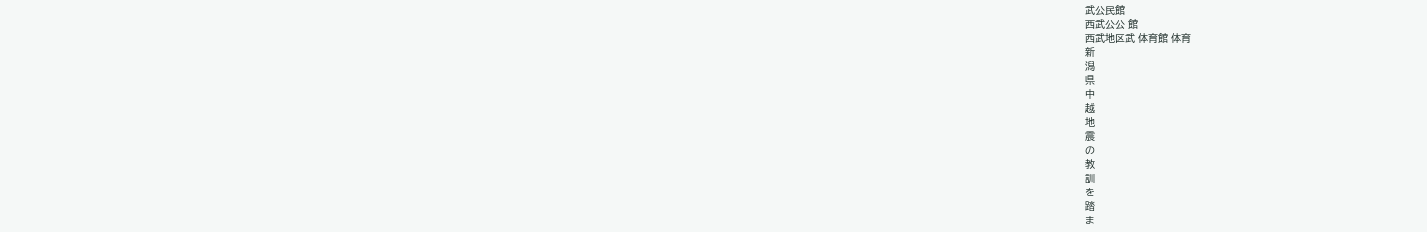武公民館
西武公公 館
西武地区武 体育館 体育
新
潟
県
中
越
地
震
の
教
訓
を
踏
ま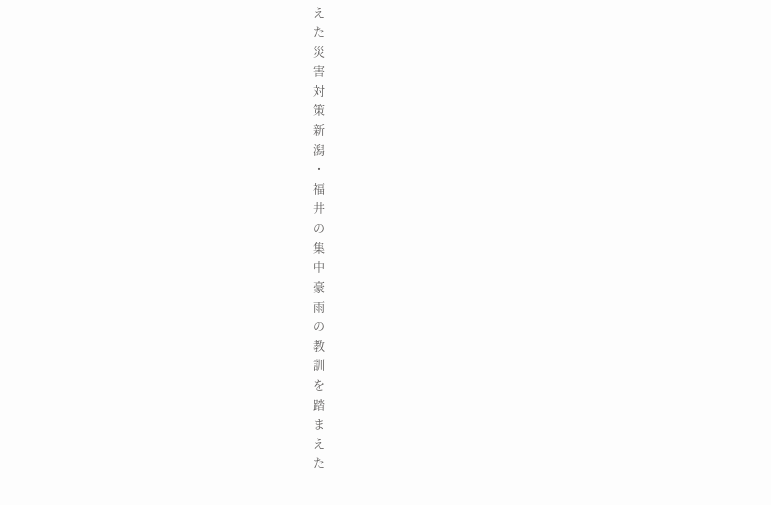え
た
災
害
対
策
新
潟
・
福
井
の
集
中
豪
雨
の
教
訓
を
踏
ま
え
た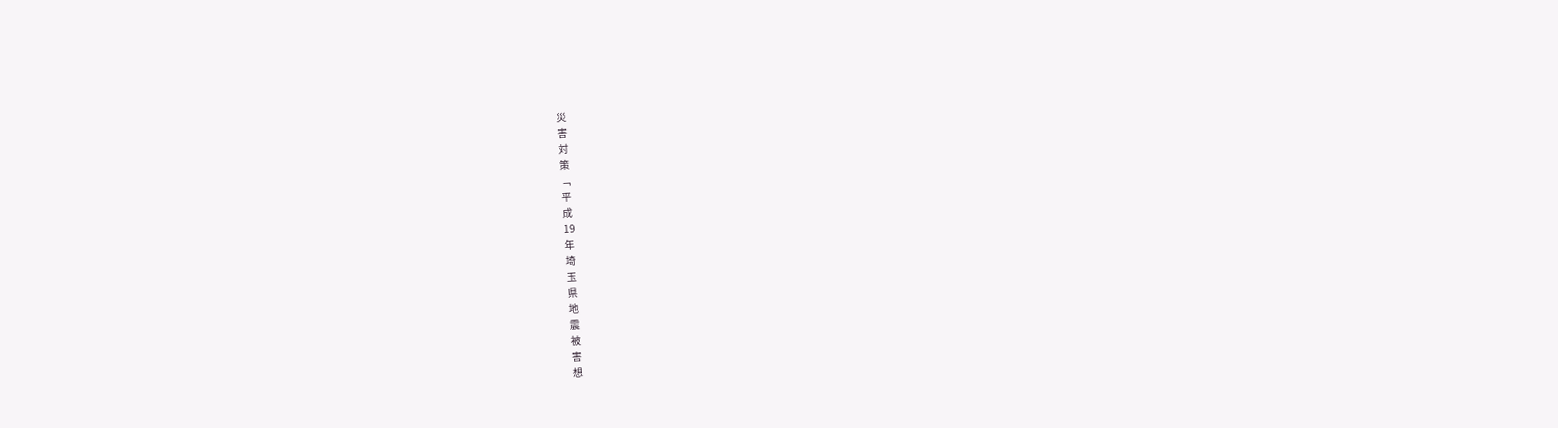災
害
対
策
﹁
平
成
19
年
埼
玉
県
地
震
被
害
想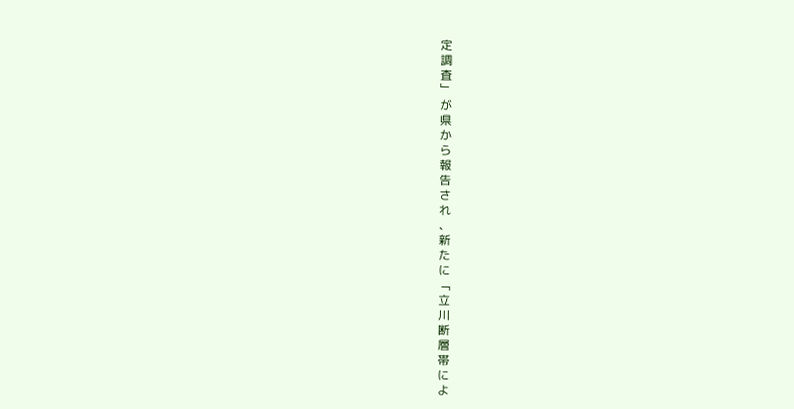定
調
査
﹂
が
県
か
ら
報
告
さ
れ
、
新
た
に
﹁
立
川
断
層
帯
に
よ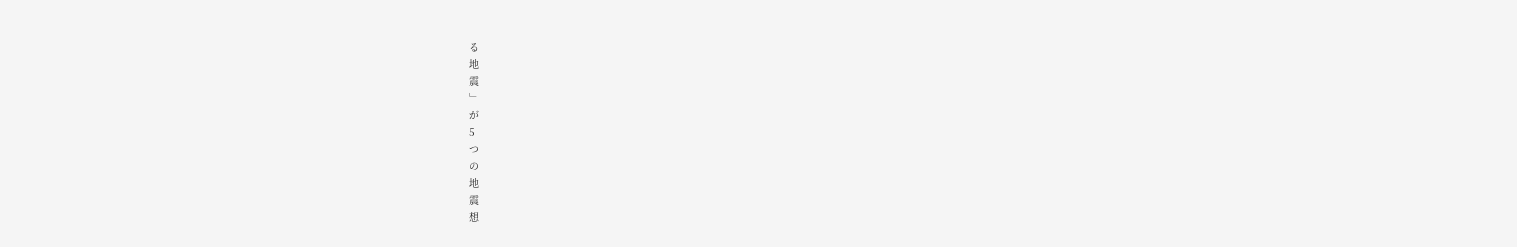る
地
震
﹂
が
5
つ
の
地
震
想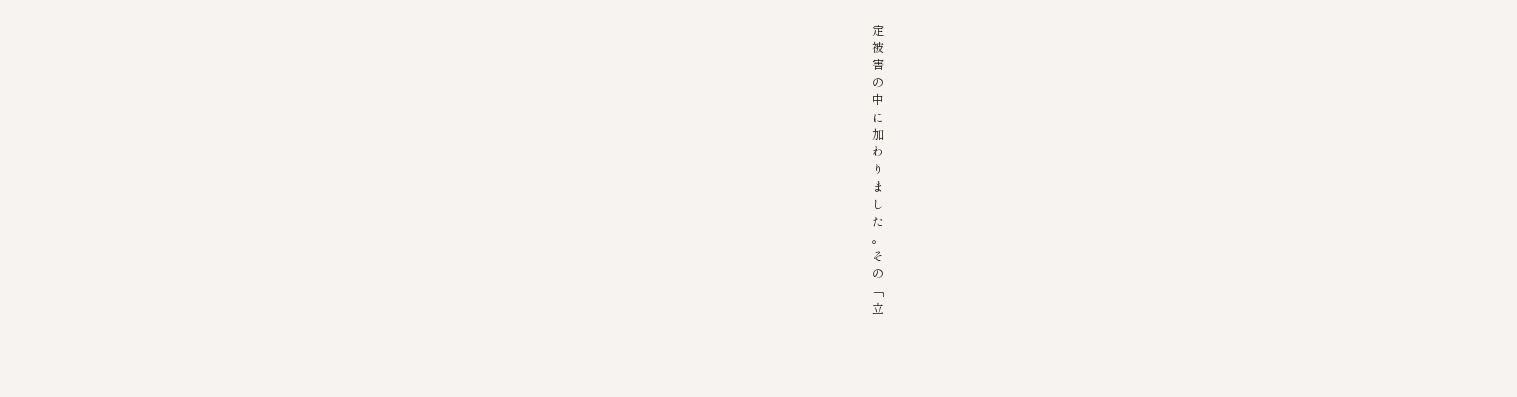定
被
害
の
中
に
加
わ
り
ま
し
た
。
そ
の
﹁
立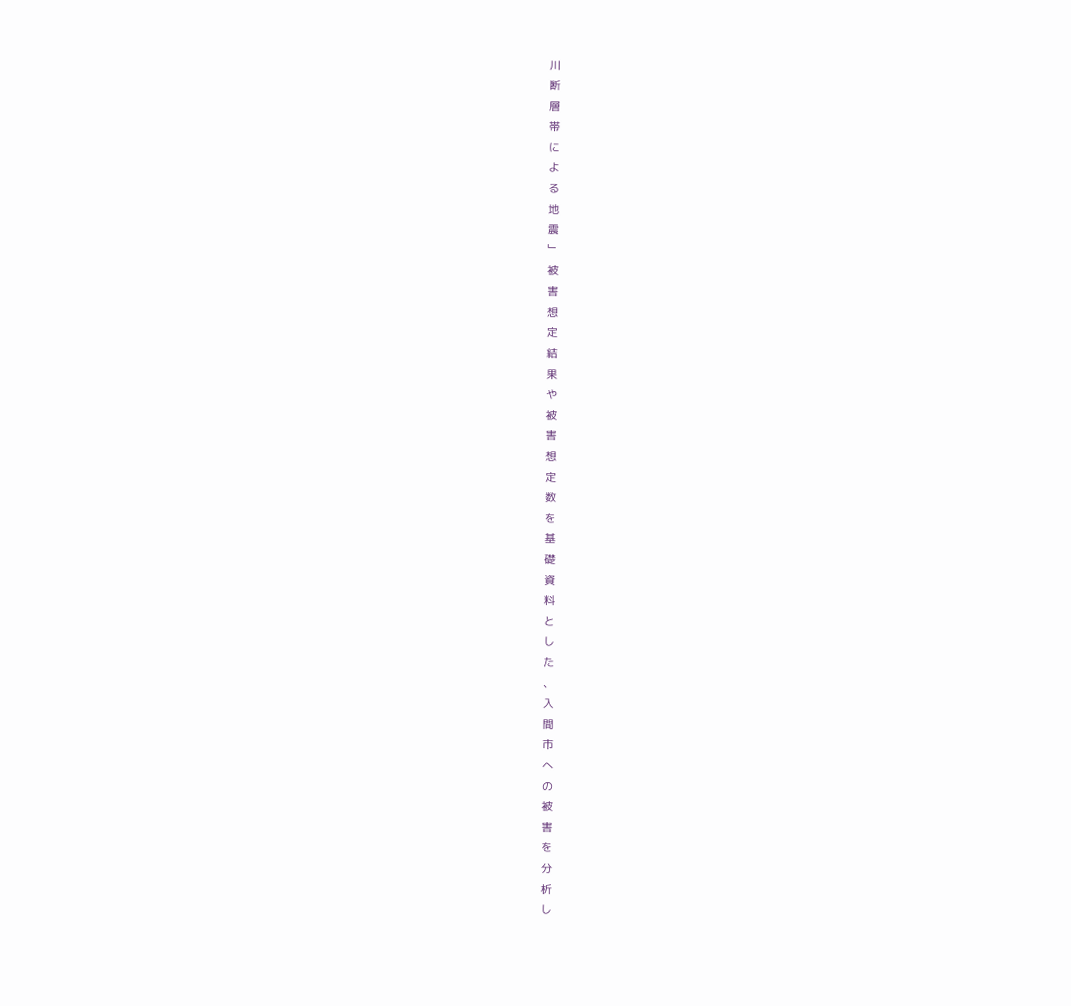川
断
層
帯
に
よ
る
地
震
﹂
被
害
想
定
結
果
や
被
害
想
定
数
を
基
礎
資
料
と
し
た
、
入
間
市
へ
の
被
害
を
分
析
し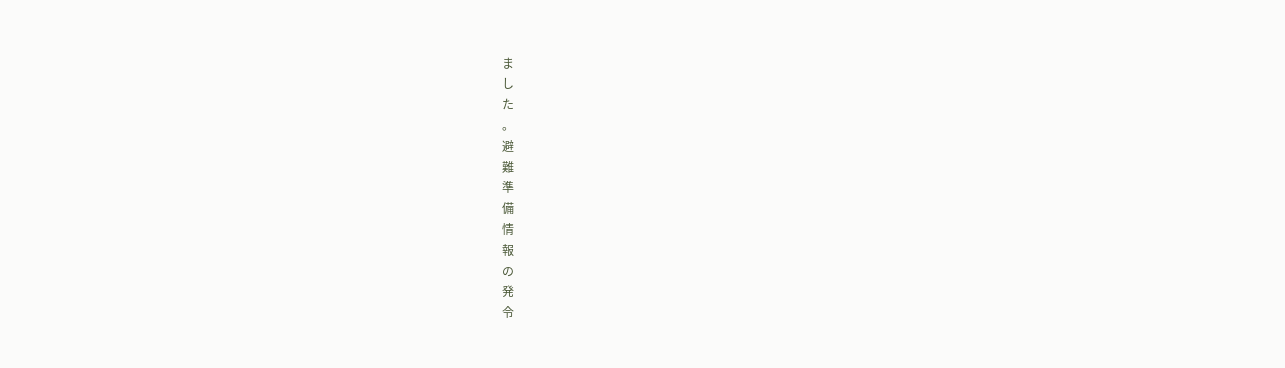ま
し
た
。
避
難
準
備
情
報
の
発
令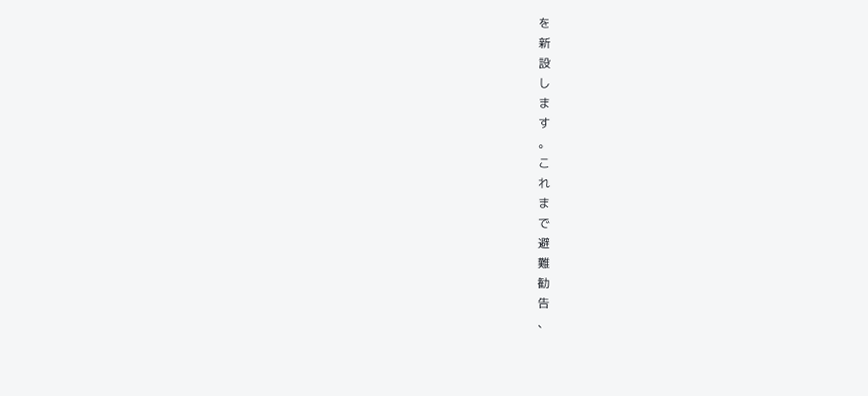を
新
設
し
ま
す
。
こ
れ
ま
で
避
難
勧
告
、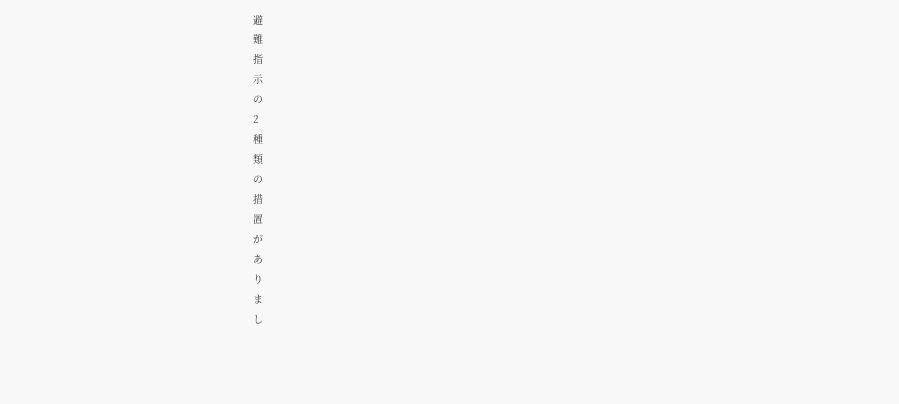避
難
指
示
の
2
種
類
の
措
置
が
あ
り
ま
し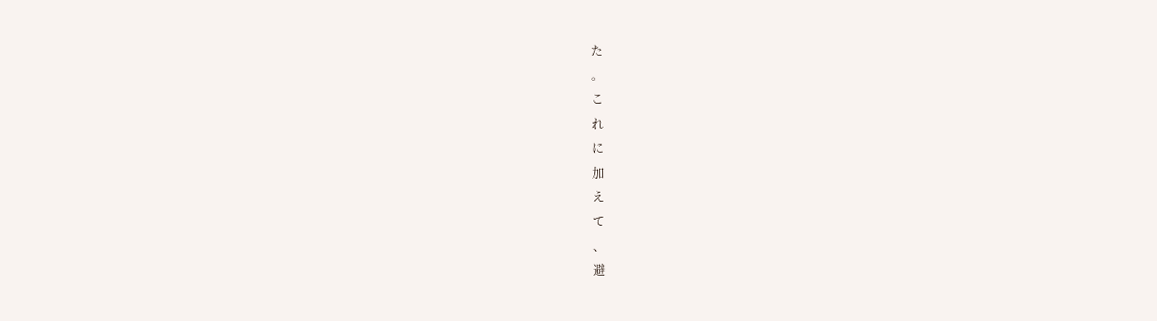た
。
こ
れ
に
加
え
て
、
避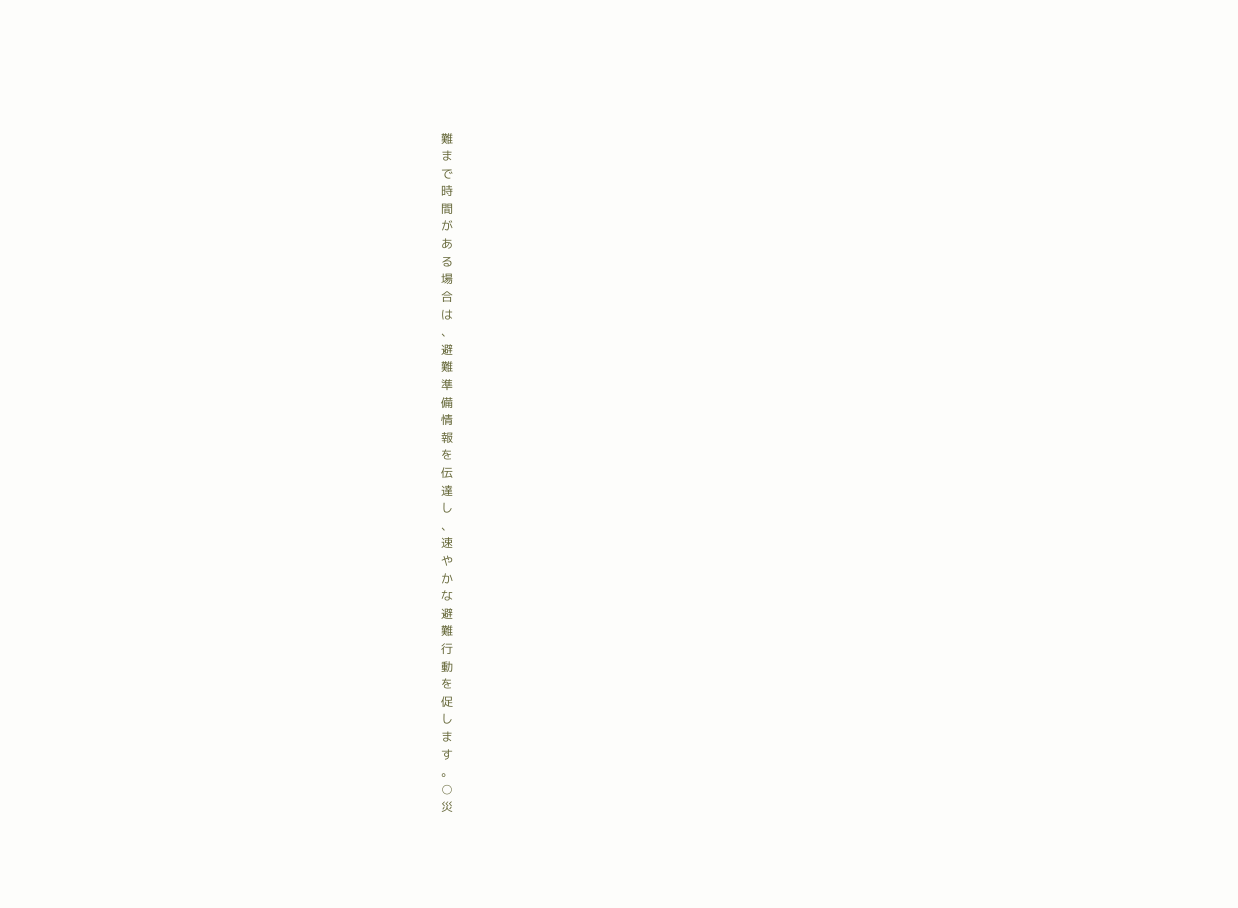難
ま
で
時
間
が
あ
る
場
合
は
、
避
難
準
備
情
報
を
伝
達
し
、
速
や
か
な
避
難
行
動
を
促
し
ま
す
。
○
災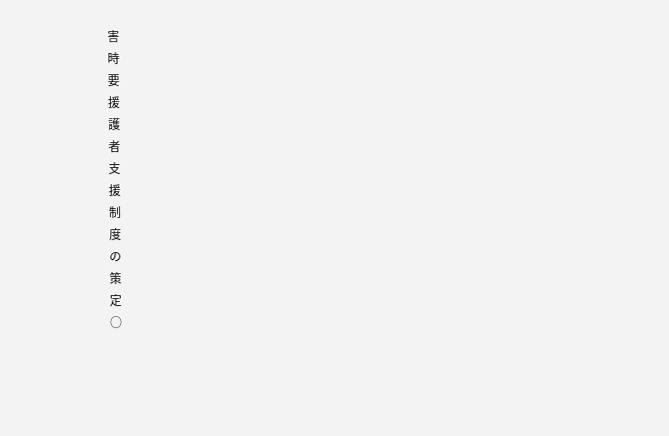害
時
要
援
護
者
支
援
制
度
の
策
定
○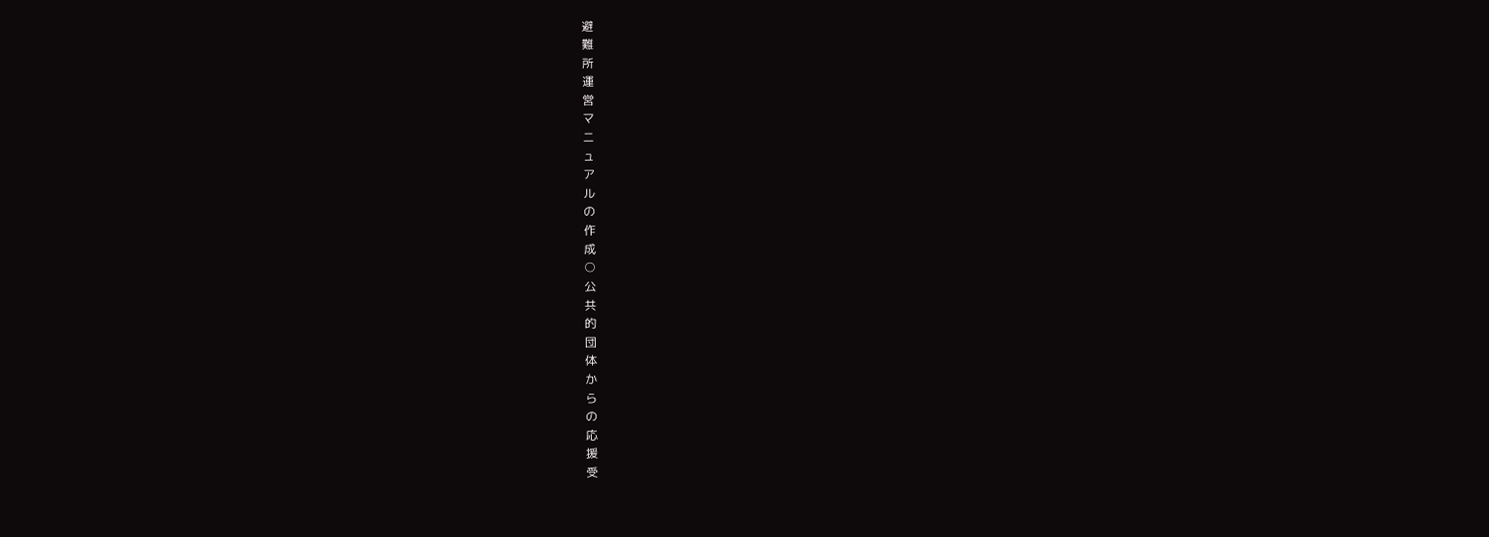避
難
所
運
営
マ
ニ
ュ
ア
ル
の
作
成
○
公
共
的
団
体
か
ら
の
応
援
受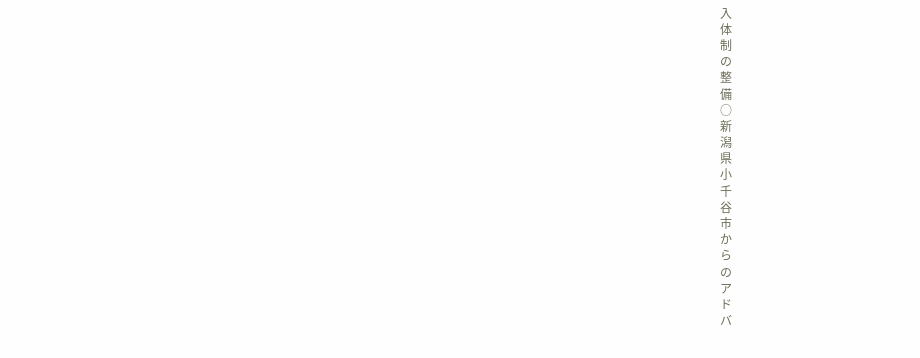入
体
制
の
整
備
○
新
潟
県
小
千
谷
市
か
ら
の
ア
ド
バ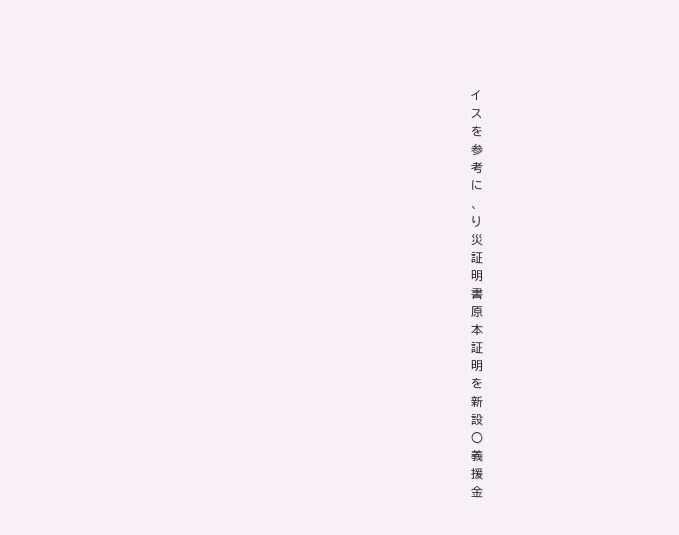イ
ス
を
参
考
に
、
り
災
証
明
書
原
本
証
明
を
新
設
○
義
援
金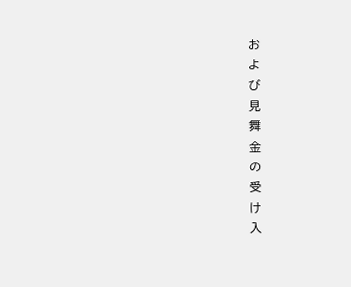お
よ
び
見
舞
金
の
受
け
入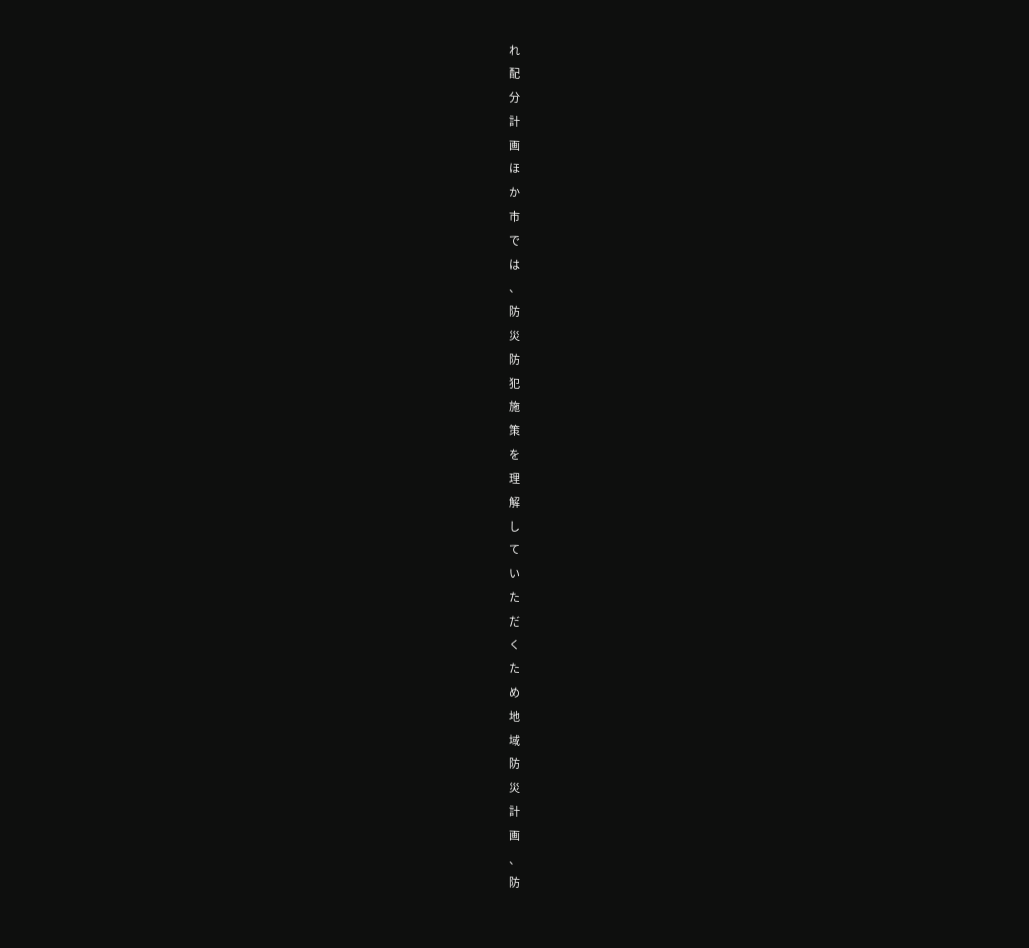れ
配
分
計
画
ほ
か
市
で
は
、
防
災
防
犯
施
策
を
理
解
し
て
い
た
だ
く
た
め
地
域
防
災
計
画
、
防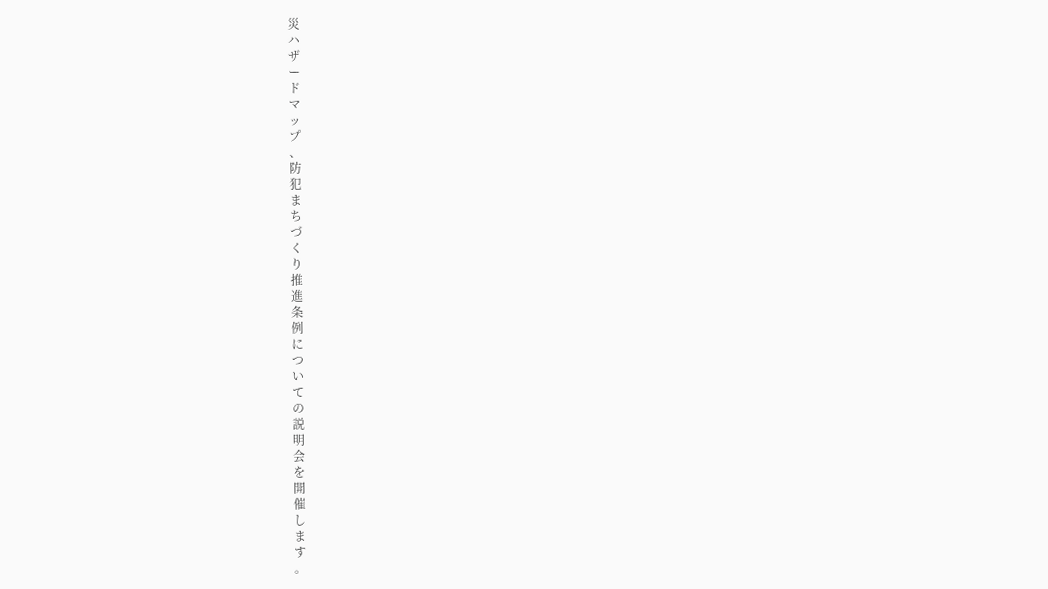災
ハ
ザ
ー
ド
マ
ッ
プ
、
防
犯
ま
ち
づ
く
り
推
進
条
例
に
つ
い
て
の
説
明
会
を
開
催
し
ま
す
。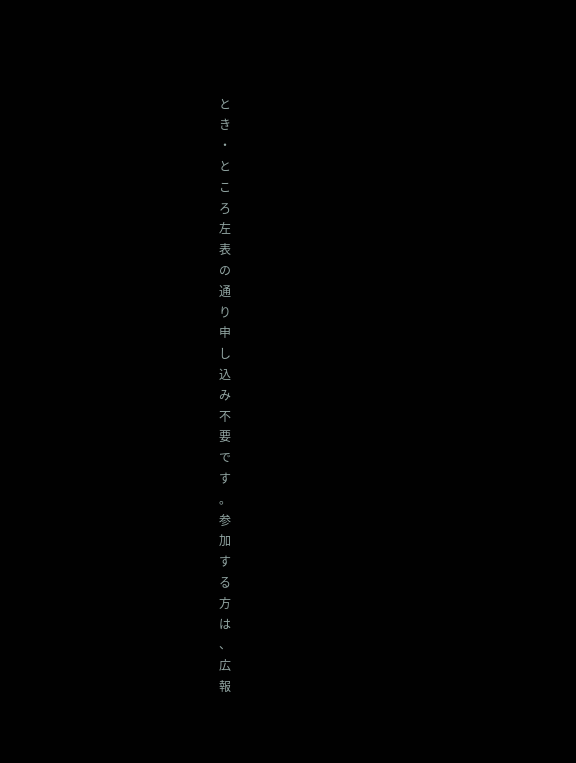と
き
・
と
こ
ろ
左
表
の
通
り
申
し
込
み
不
要
で
す
。
参
加
す
る
方
は
、
広
報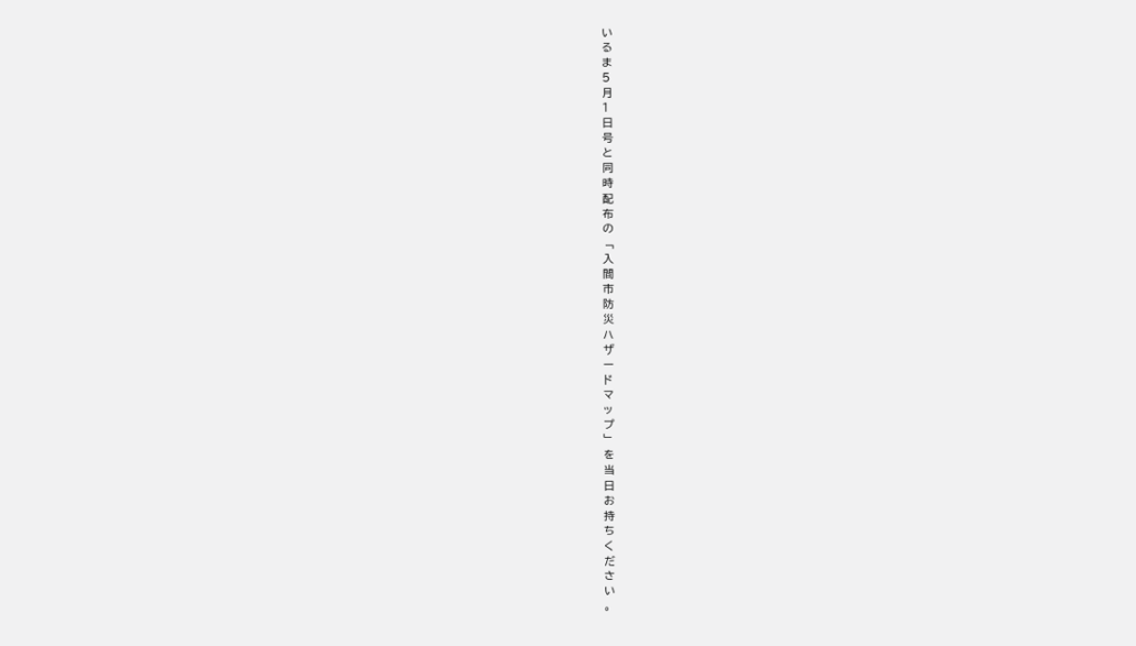い
る
ま
5
月
1
日
号
と
同
時
配
布
の
﹁
入
間
市
防
災
ハ
ザ
ー
ド
マ
ッ
プ
﹂
を
当
日
お
持
ち
く
だ
さ
い
。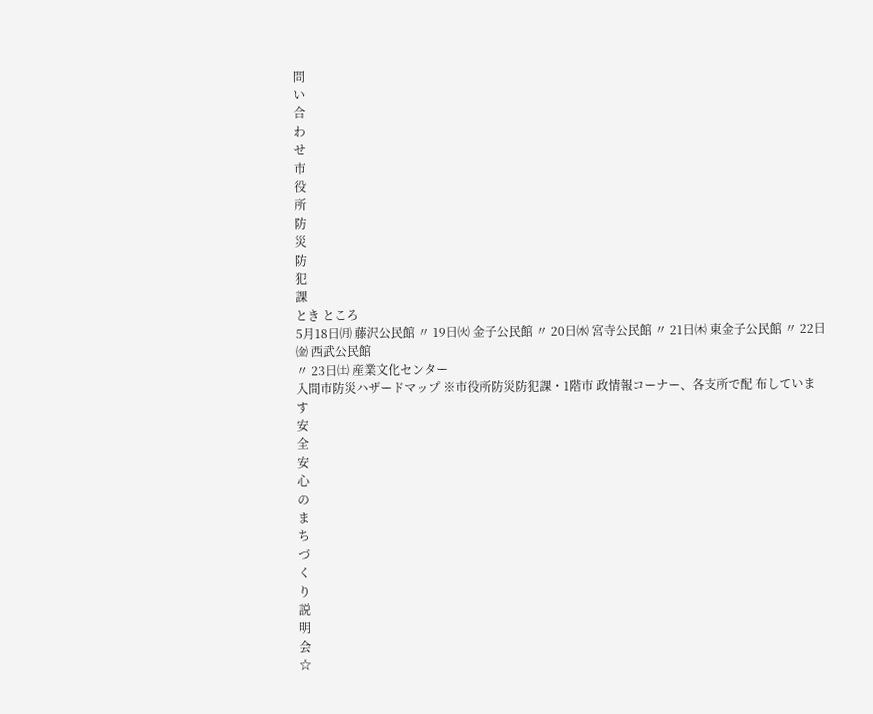問
い
合
わ
せ
市
役
所
防
災
防
犯
課
とき ところ
5月18日㈪ 藤沢公民館 〃 19日㈫ 金子公民館 〃 20日㈬ 宮寺公民館 〃 21日㈭ 東金子公民館 〃 22日㈮ 西武公民館
〃 23日㈯ 産業文化センター
入間市防災ハザードマップ ※市役所防災防犯課・1階市 政情報コーナー、各支所で配 布しています
安
全
安
心
の
ま
ち
づ
く
り
説
明
会
☆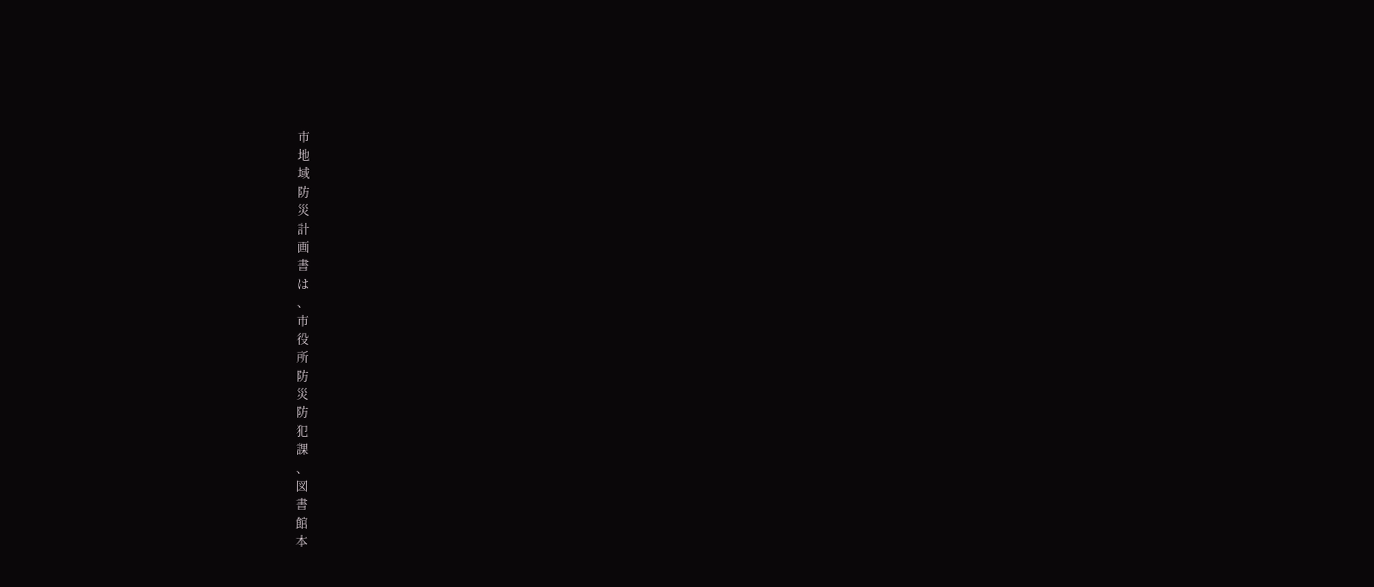市
地
域
防
災
計
画
書
は
、
市
役
所
防
災
防
犯
課
、
図
書
館
本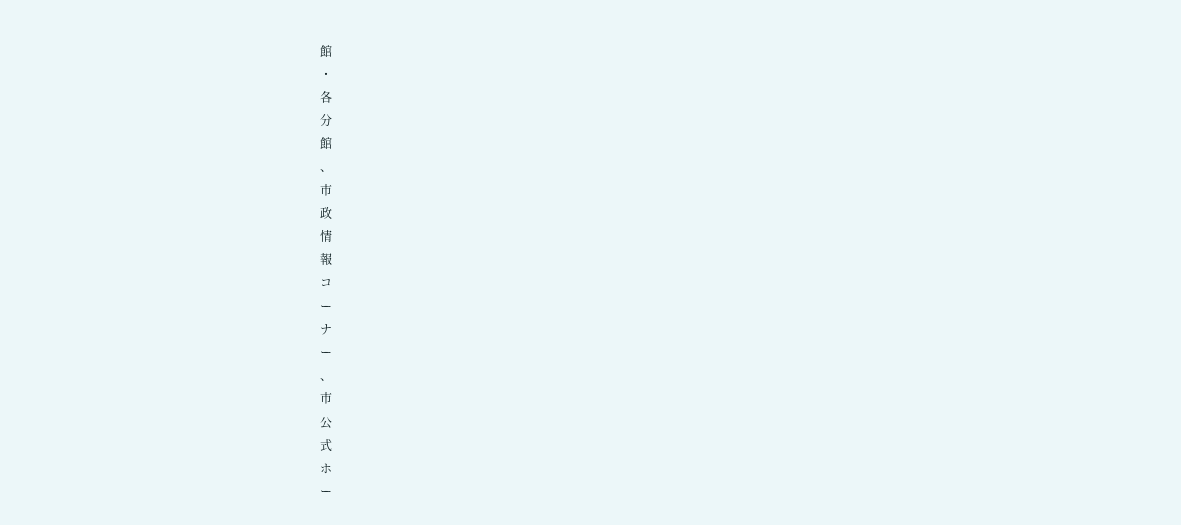館
・
各
分
館
、
市
政
情
報
コ
ー
ナ
ー
、
市
公
式
ホ
ー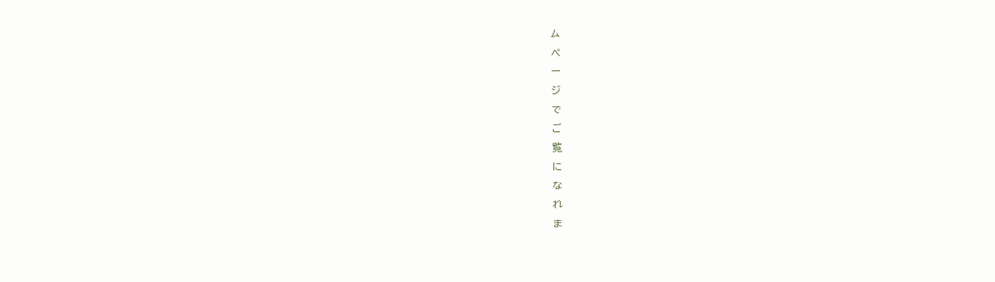ム
ペ
ー
ジ
で
ご
覧
に
な
れ
ま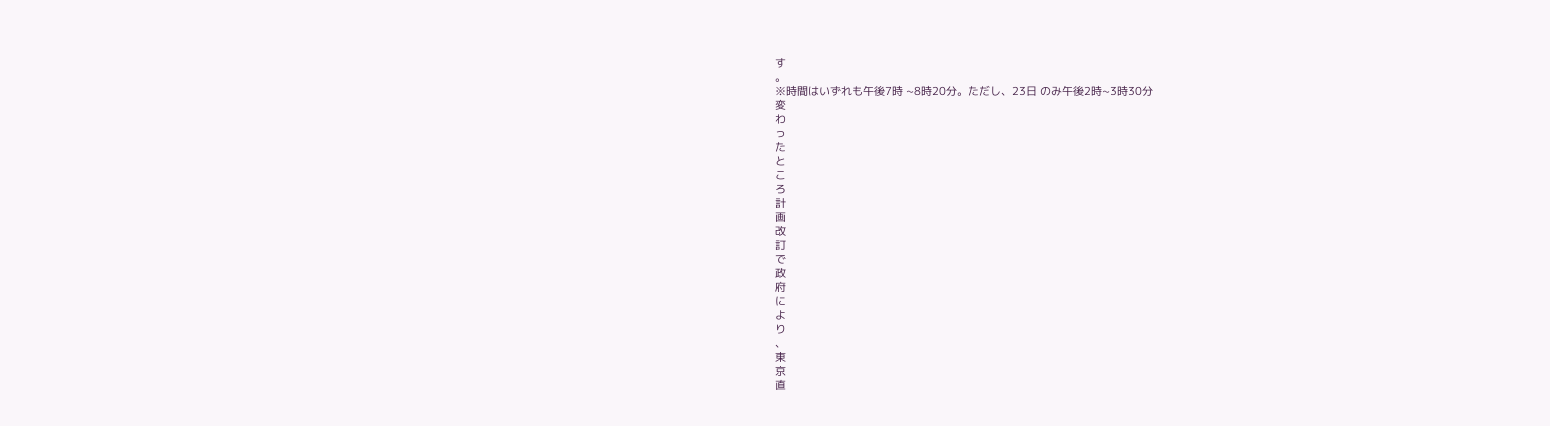す
。
※時間はいずれも午後7時 ∼8時20分。ただし、23日 のみ午後2時∼3時30分
変
わ
っ
た
と
こ
ろ
計
画
改
訂
で
政
府
に
よ
り
、
東
京
直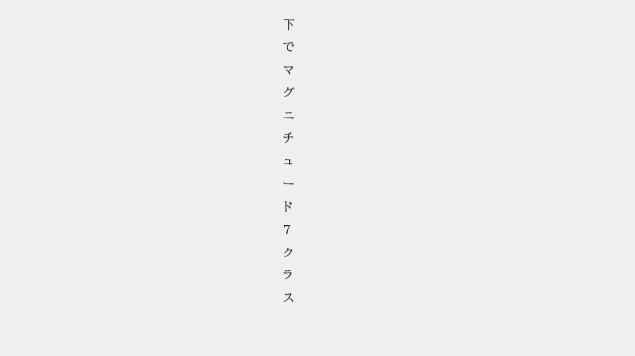下
で
マ
グ
ニ
チ
ュ
ー
ド
7
ク
ラ
ス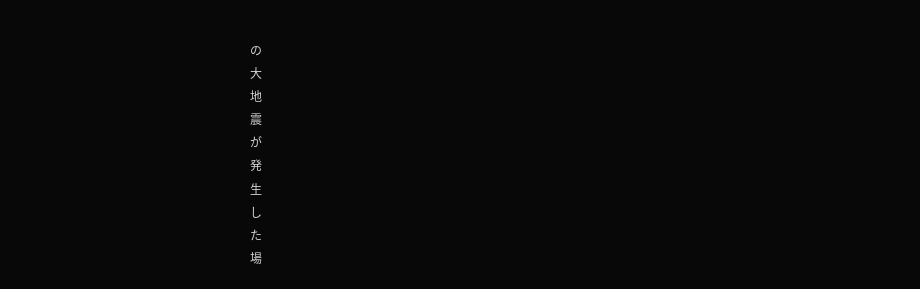の
大
地
震
が
発
生
し
た
場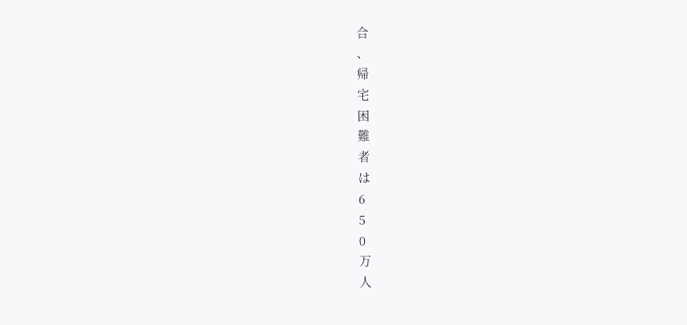合
、
帰
宅
困
難
者
は
6
5
0
万
人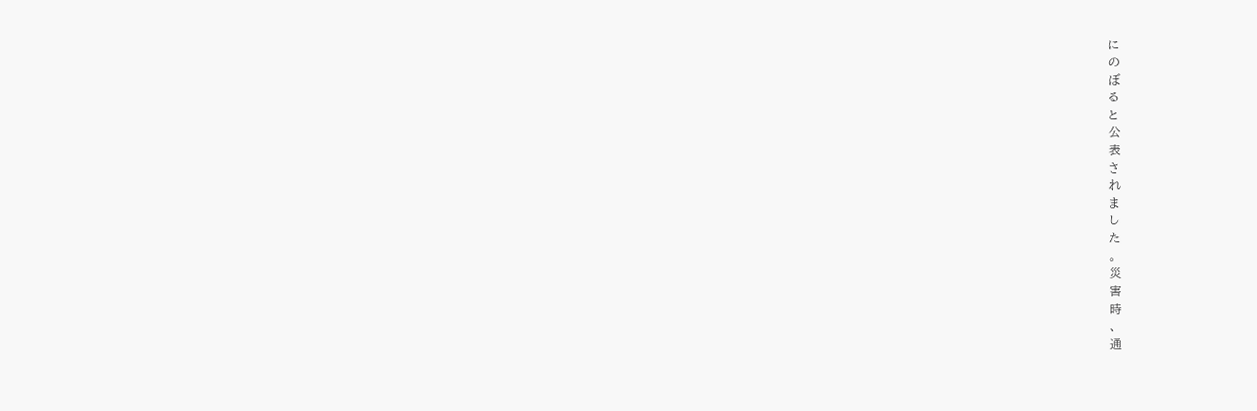に
の
ぼ
る
と
公
表
さ
れ
ま
し
た
。
災
害
時
、
通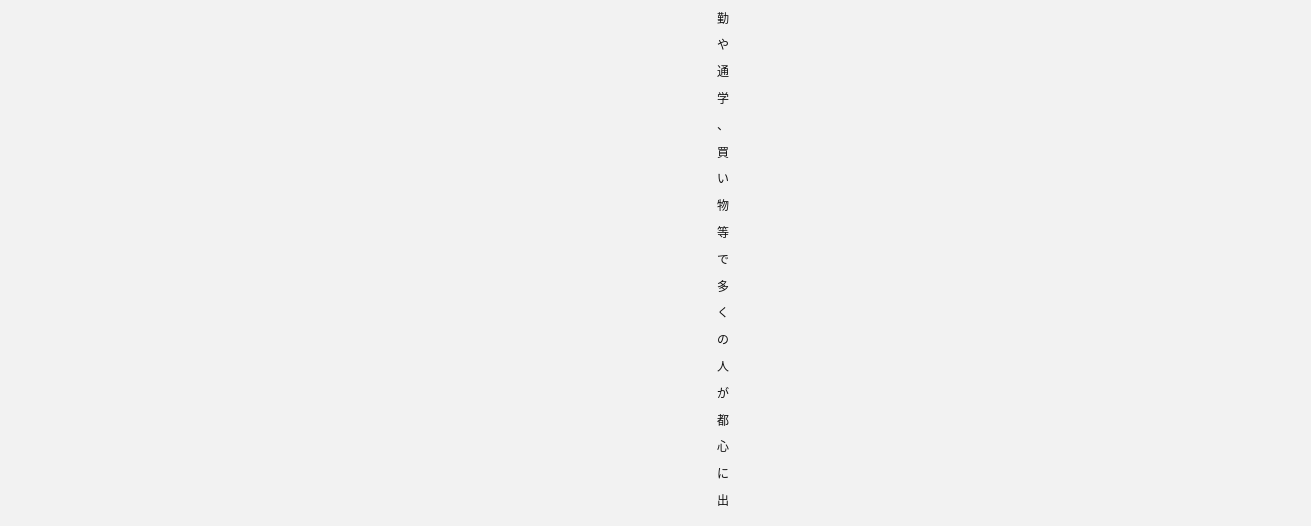勤
や
通
学
、
買
い
物
等
で
多
く
の
人
が
都
心
に
出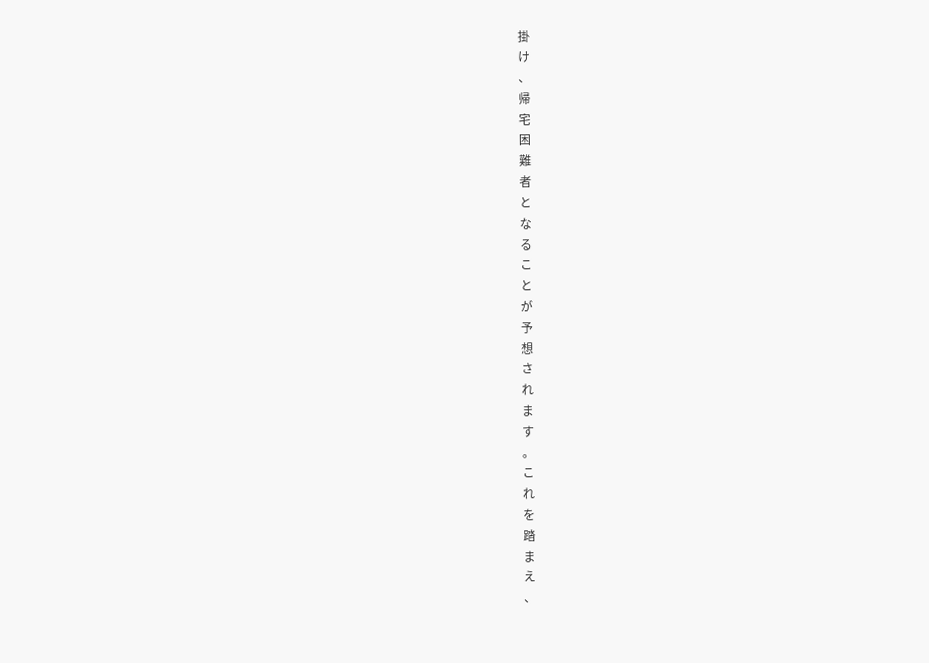掛
け
、
帰
宅
困
難
者
と
な
る
こ
と
が
予
想
さ
れ
ま
す
。
こ
れ
を
踏
ま
え
、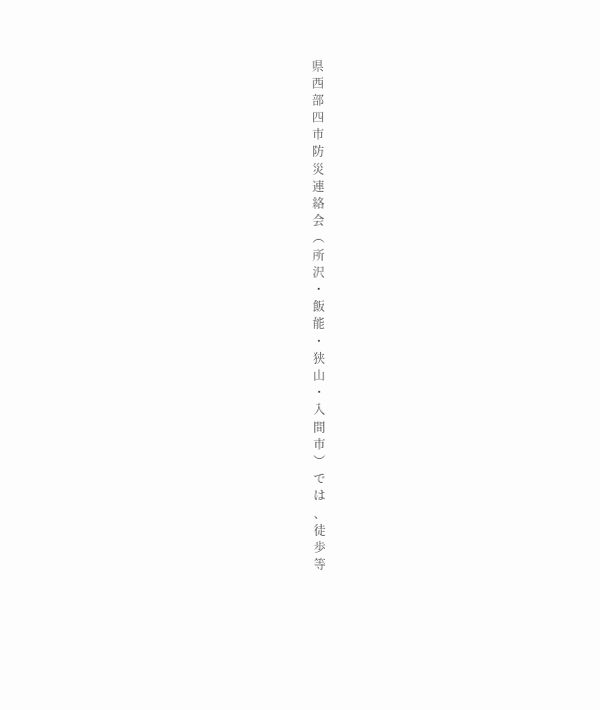県
西
部
四
市
防
災
連
絡
会
︵
所
沢
・
飯
能
・
狭
山
・
入
間
市
︶
で
は
、
徒
歩
等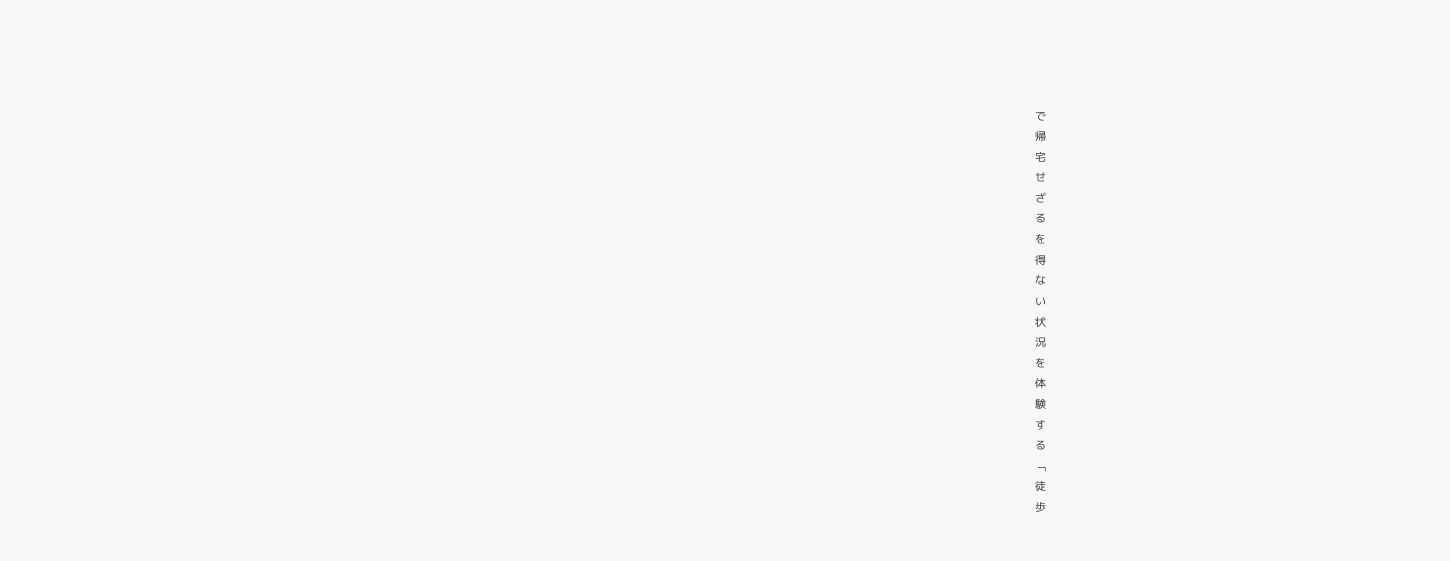で
帰
宅
せ
ざ
る
を
得
な
い
状
況
を
体
験
す
る
﹁
徒
歩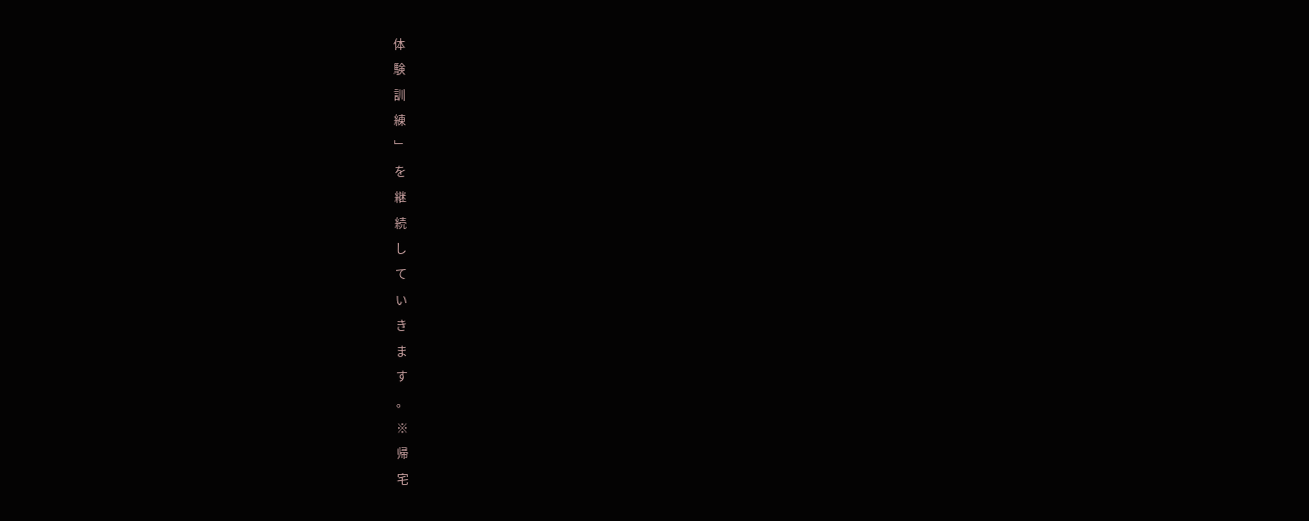体
験
訓
練
﹂
を
継
続
し
て
い
き
ま
す
。
※
帰
宅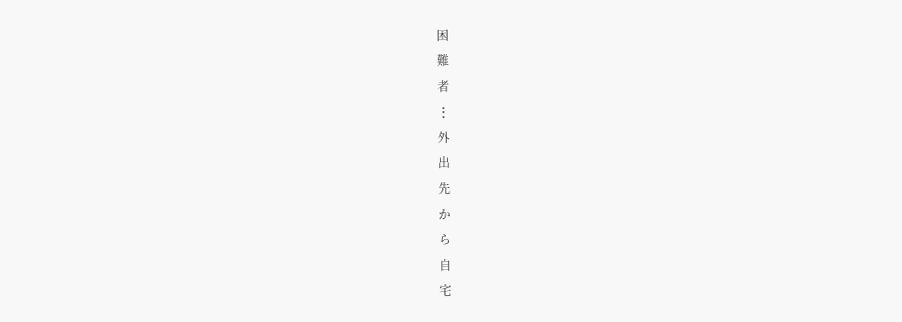困
難
者
⋮
外
出
先
か
ら
自
宅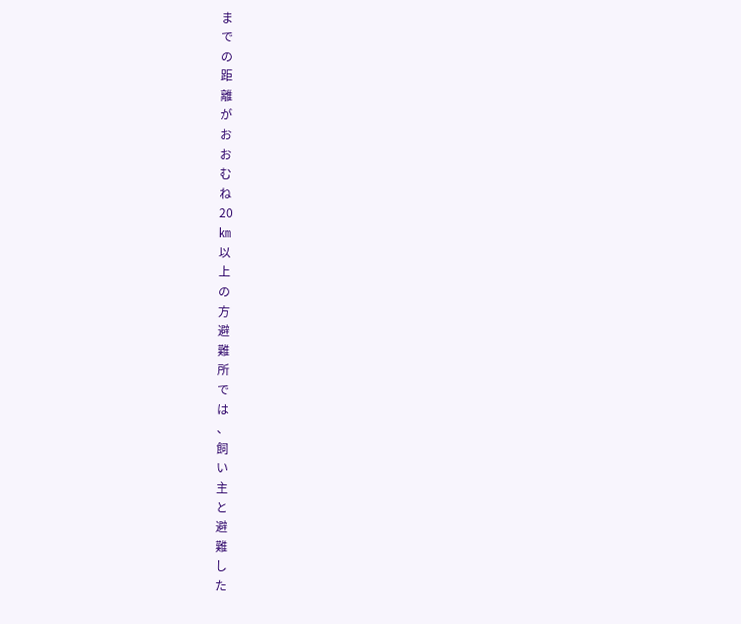ま
で
の
距
離
が
お
お
む
ね
20
㎞
以
上
の
方
避
難
所
で
は
、
飼
い
主
と
避
難
し
た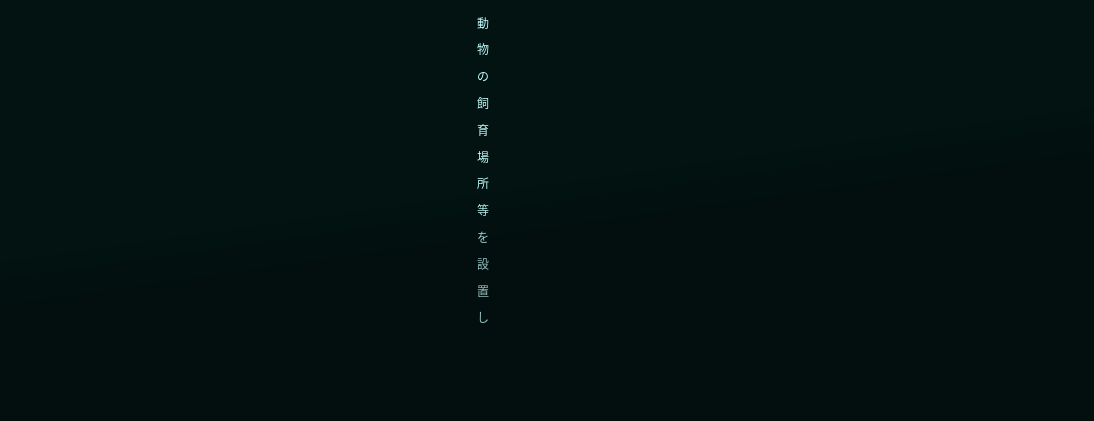動
物
の
飼
育
場
所
等
を
設
置
し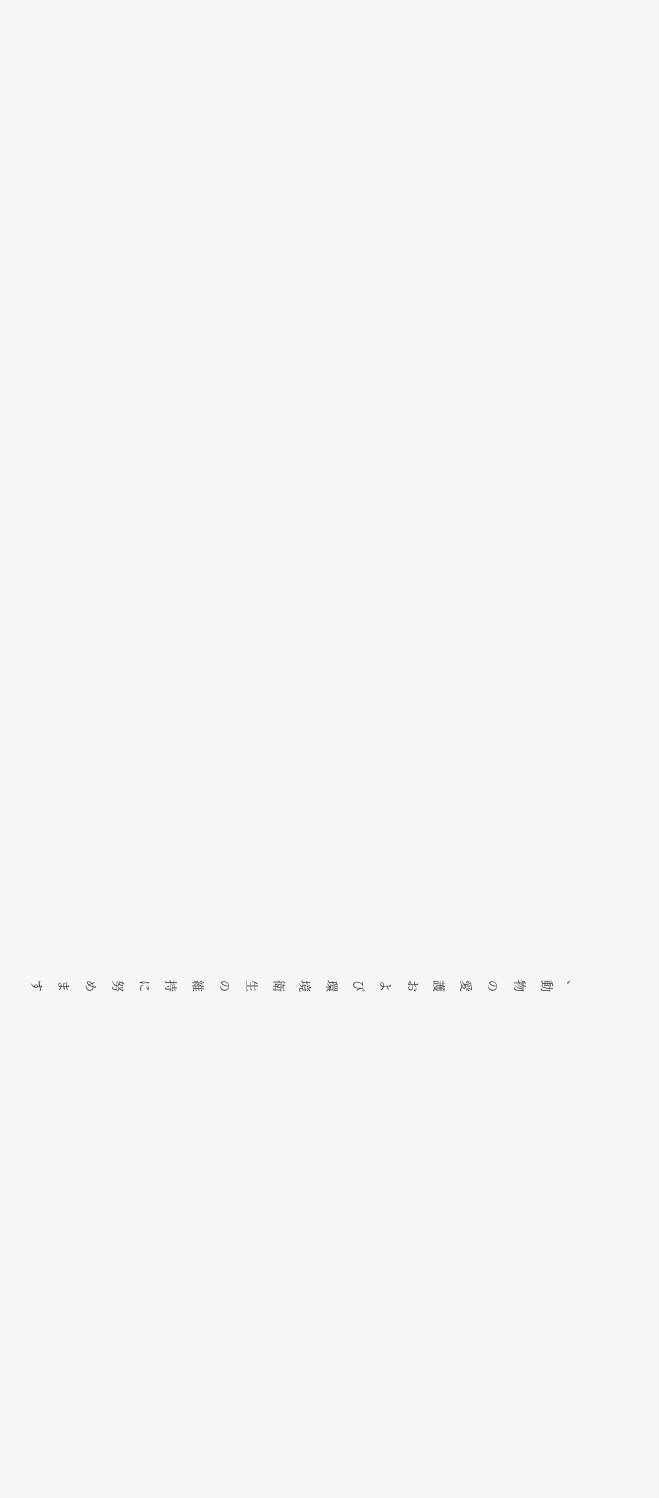、
動
物
の
愛
護
お
よ
び
環
境
衛
生
の
維
持
に
努
め
ま
す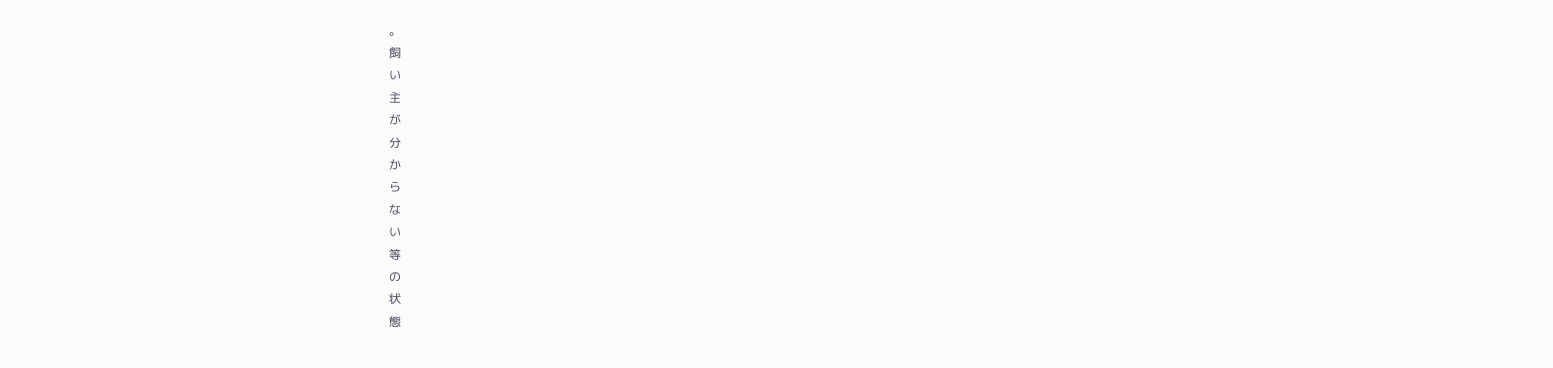。
飼
い
主
が
分
か
ら
な
い
等
の
状
態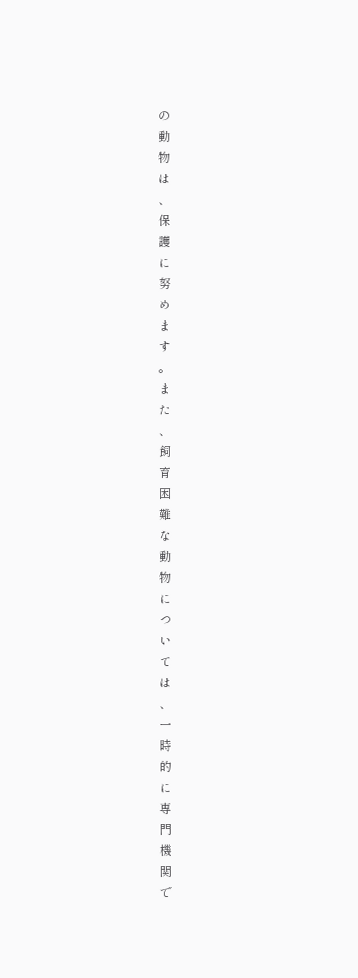の
動
物
は
、
保
護
に
努
め
ま
す
。
ま
た
、
飼
育
困
難
な
動
物
に
つ
い
て
は
、
一
時
的
に
専
門
機
関
で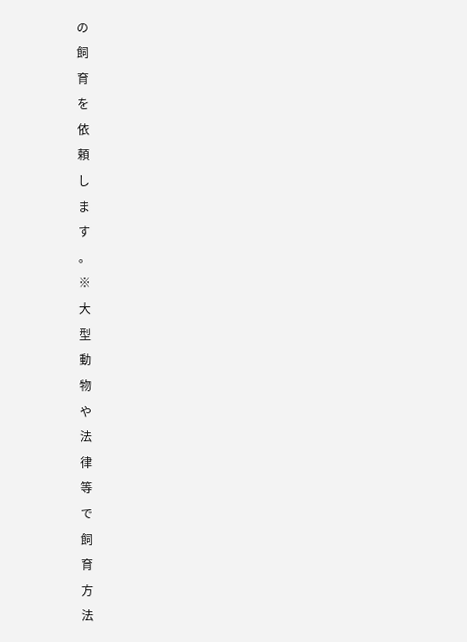の
飼
育
を
依
頼
し
ま
す
。
※
大
型
動
物
や
法
律
等
で
飼
育
方
法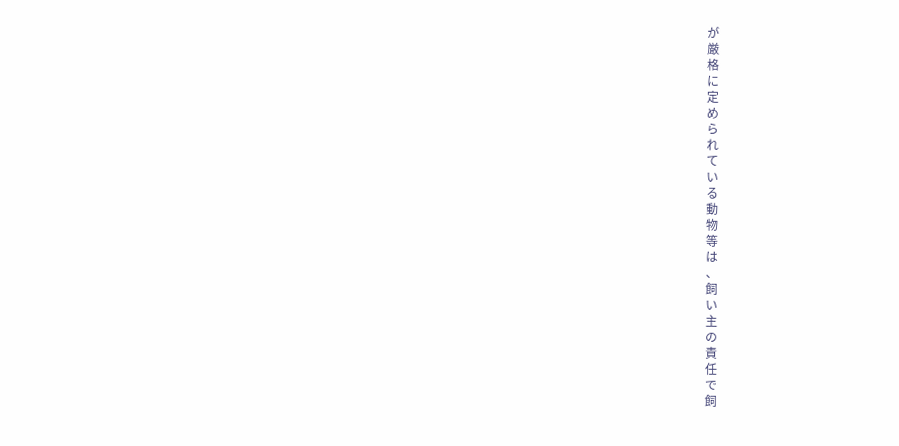が
厳
格
に
定
め
ら
れ
て
い
る
動
物
等
は
、
飼
い
主
の
責
任
で
飼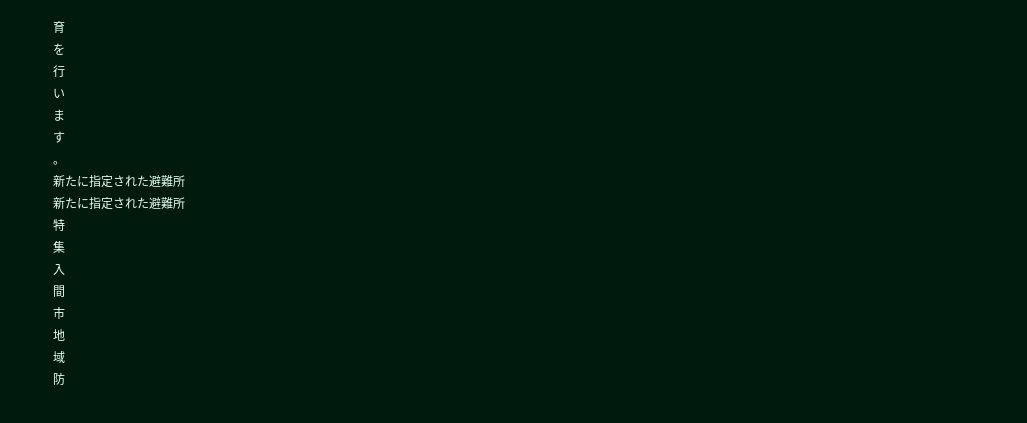育
を
行
い
ま
す
。
新たに指定された避難所
新たに指定された避難所
特
集
入
間
市
地
域
防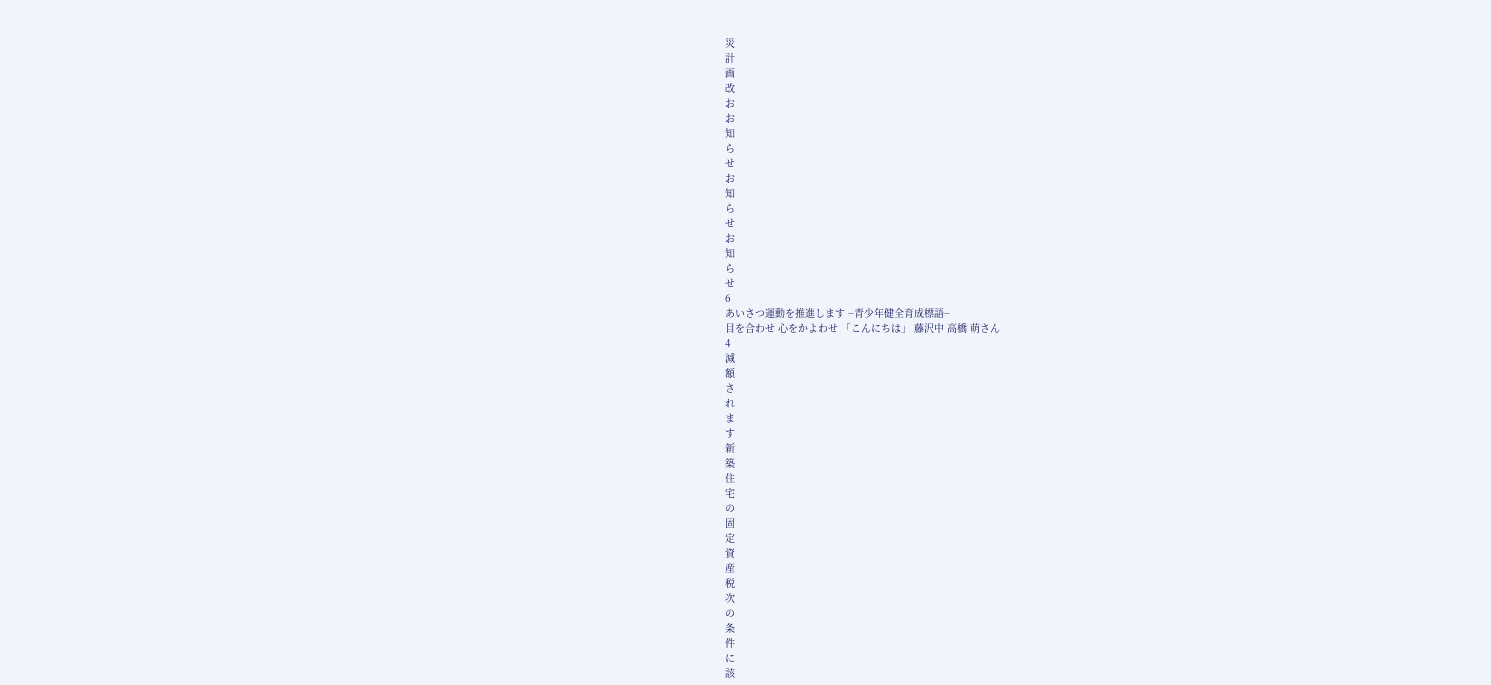災
計
画
改
お
お
知
ら
せ
お
知
ら
せ
お
知
ら
せ
6
あいさつ運動を推進します −青少年健全育成標語−
目を合わせ 心をかよわせ 「こんにちは」 藤沢中 高橋 萌さん
4
減
額
さ
れ
ま
す
新
築
住
宅
の
固
定
資
産
税
次
の
条
件
に
該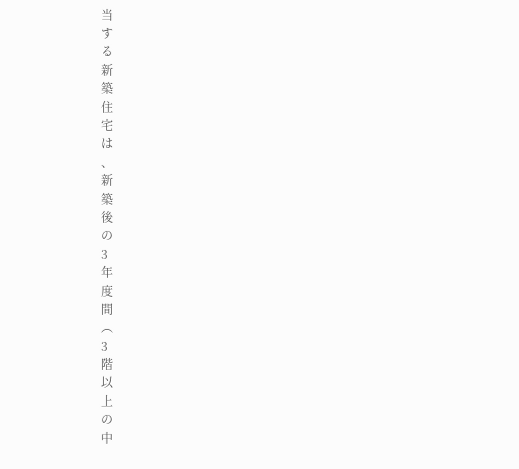当
す
る
新
築
住
宅
は
、
新
築
後
の
3
年
度
間
︵
3
階
以
上
の
中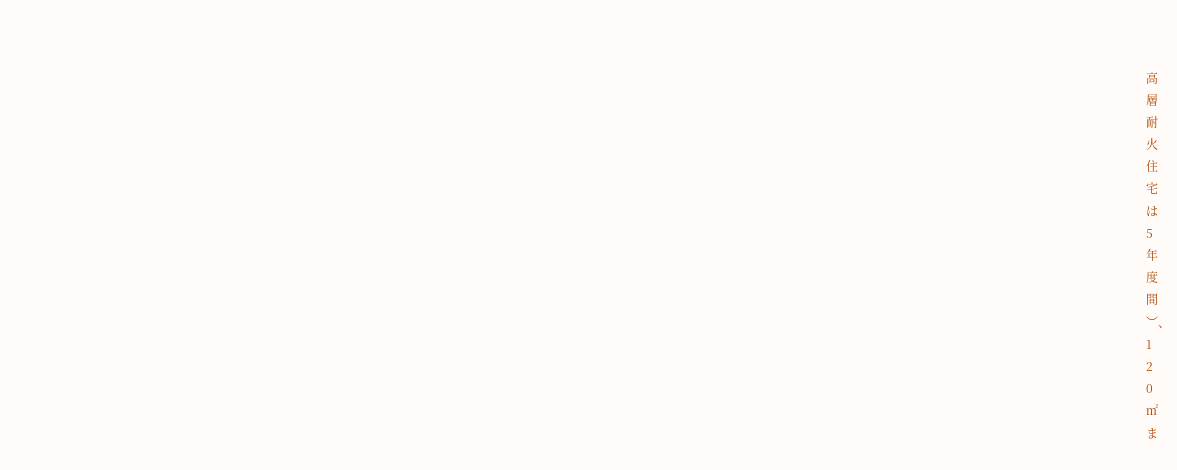高
層
耐
火
住
宅
は
5
年
度
間
︶、
1
2
0
㎡
ま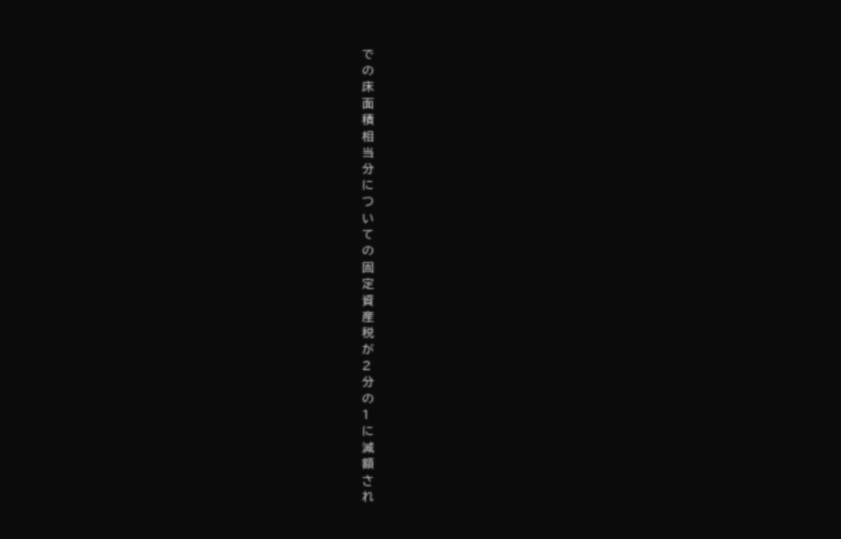で
の
床
面
積
相
当
分
に
つ
い
て
の
固
定
資
産
税
が
2
分
の
1
に
減
額
さ
れ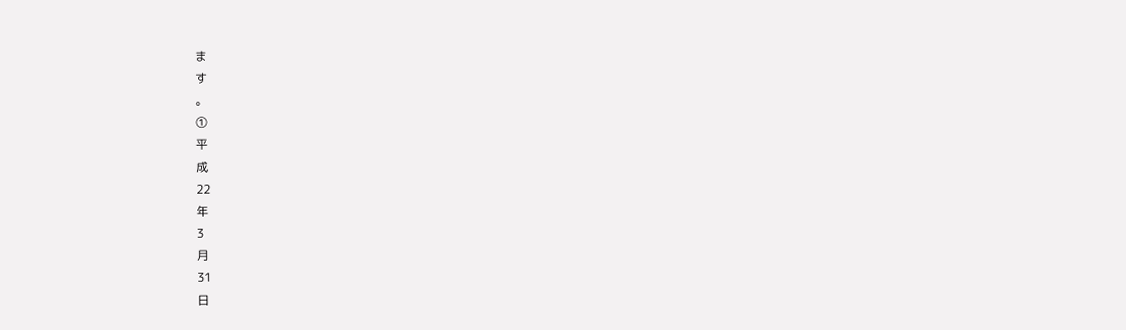ま
す
。
①
平
成
22
年
3
月
31
日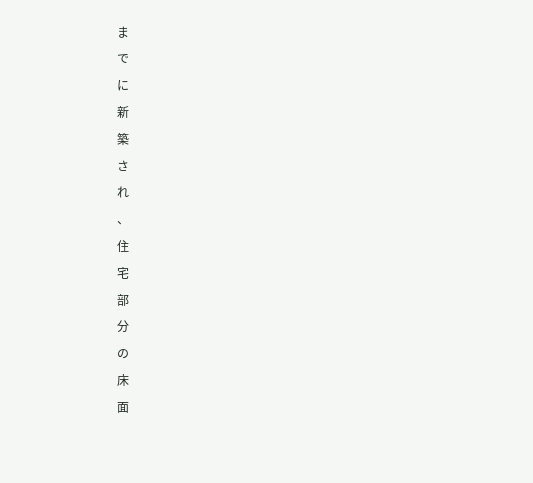ま
で
に
新
築
さ
れ
、
住
宅
部
分
の
床
面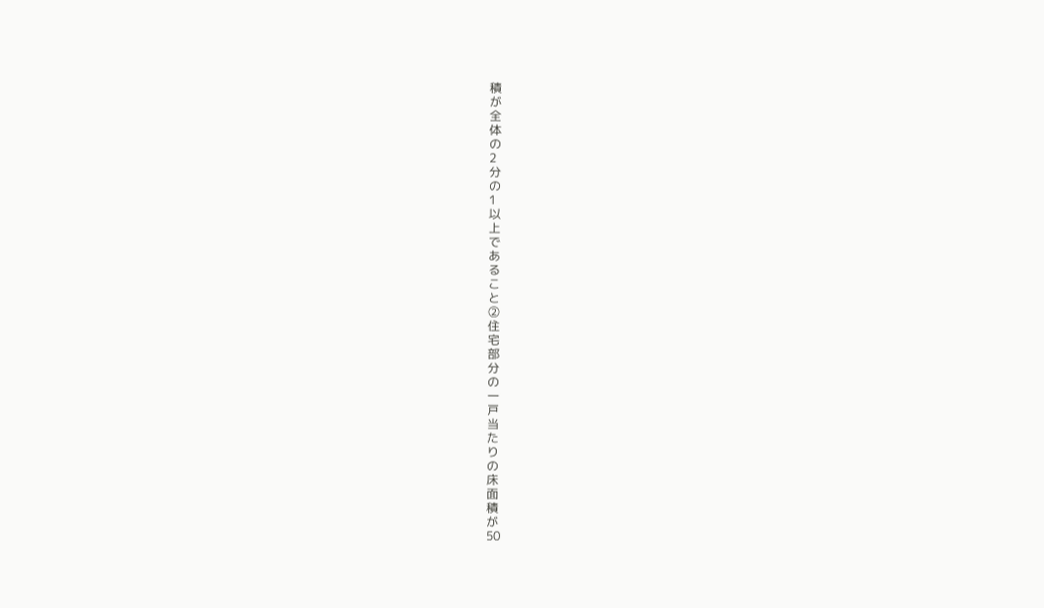積
が
全
体
の
2
分
の
1
以
上
で
あ
る
こ
と
②
住
宅
部
分
の
一
戸
当
た
り
の
床
面
積
が
50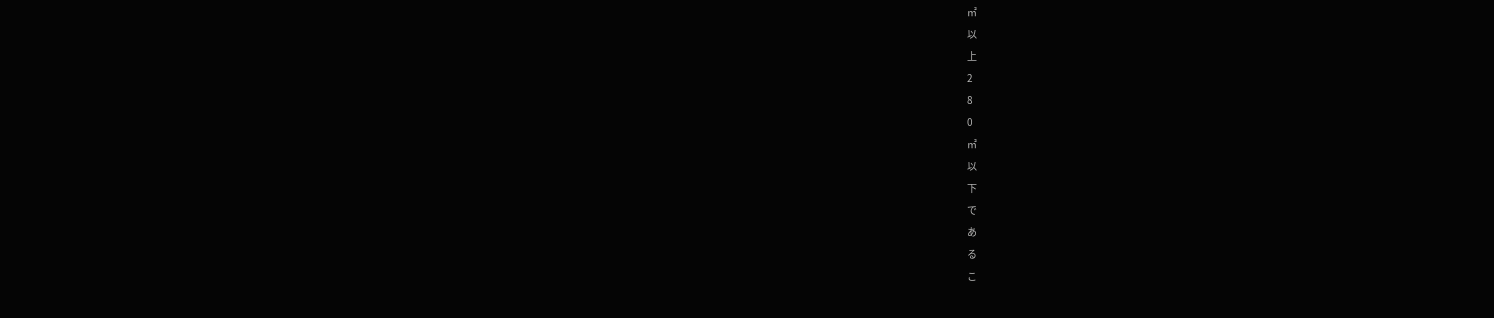㎡
以
上
2
8
0
㎡
以
下
で
あ
る
こ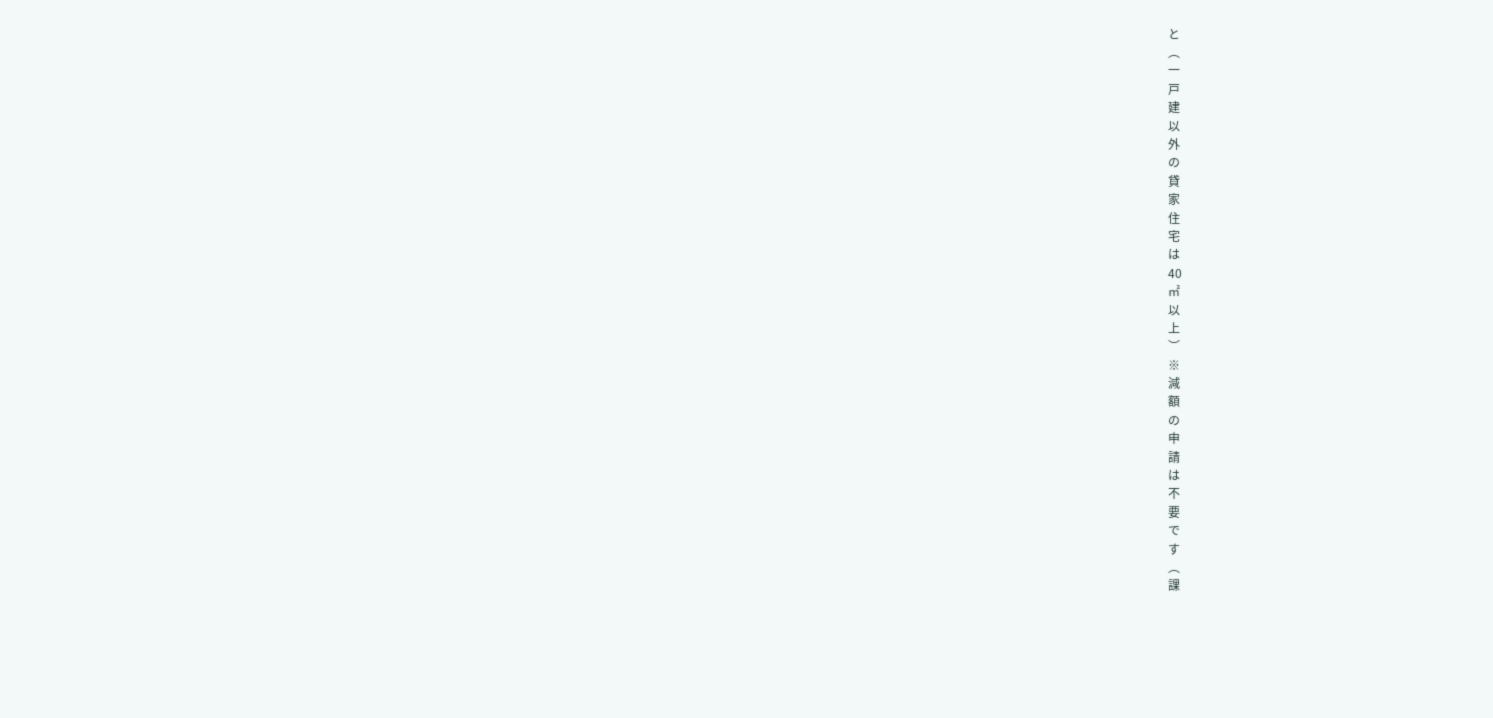と
︵
一
戸
建
以
外
の
貸
家
住
宅
は
40
㎡
以
上
︶
※
減
額
の
申
請
は
不
要
で
す
︵
課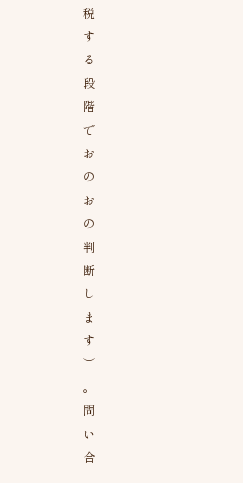税
す
る
段
階
で
お
の
お
の
判
断
し
ま
す
︶
。
問
い
合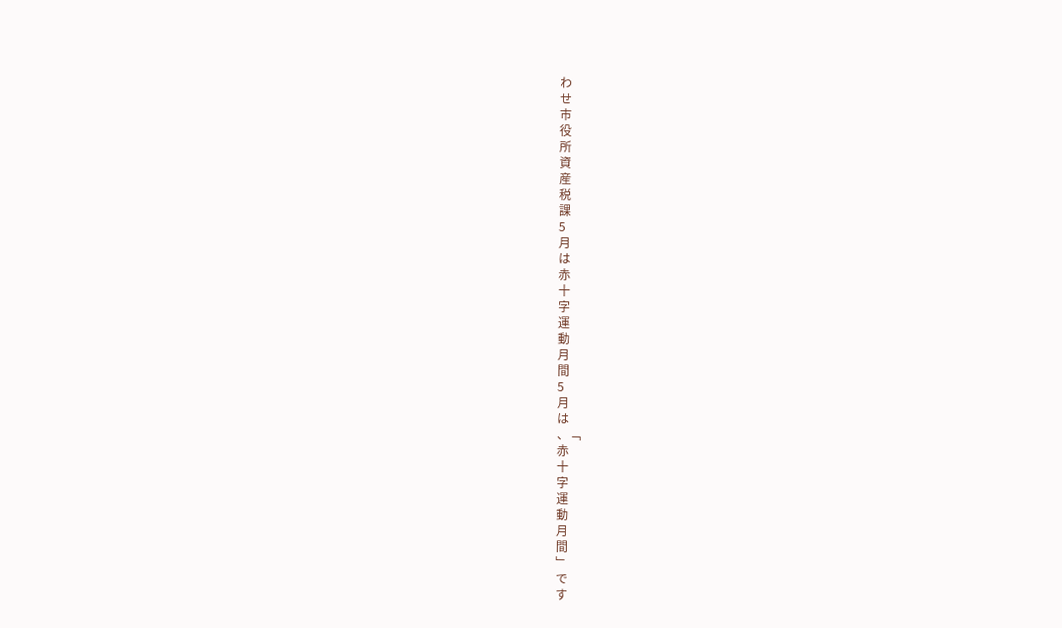わ
せ
市
役
所
資
産
税
課
5
月
は
赤
十
字
運
動
月
間
5
月
は
、﹁
赤
十
字
運
動
月
間
﹂
で
す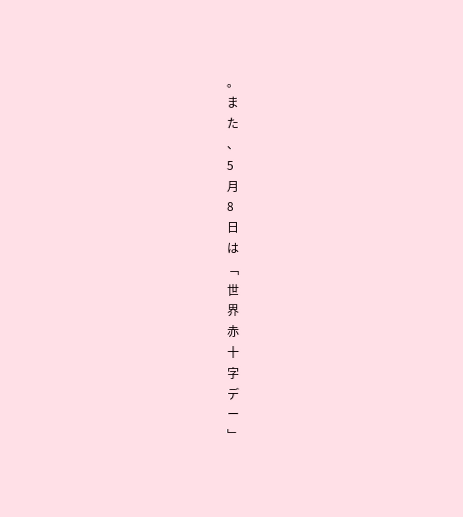。
ま
た
、
5
月
8
日
は
﹁
世
界
赤
十
字
デ
ー
﹂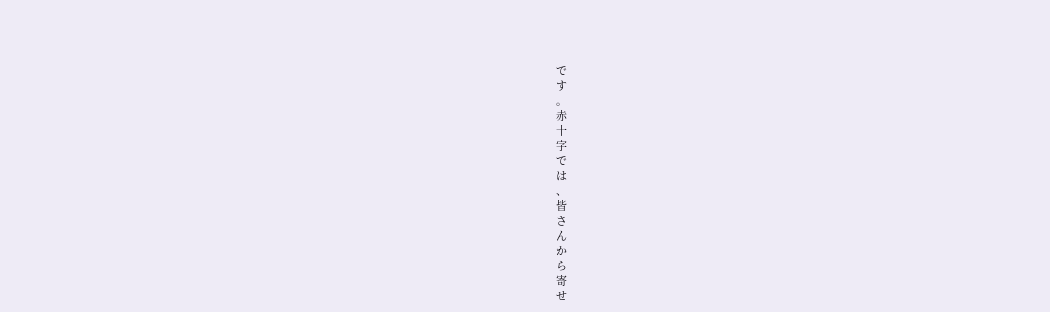で
す
。
赤
十
字
で
は
、
皆
さ
ん
か
ら
寄
せ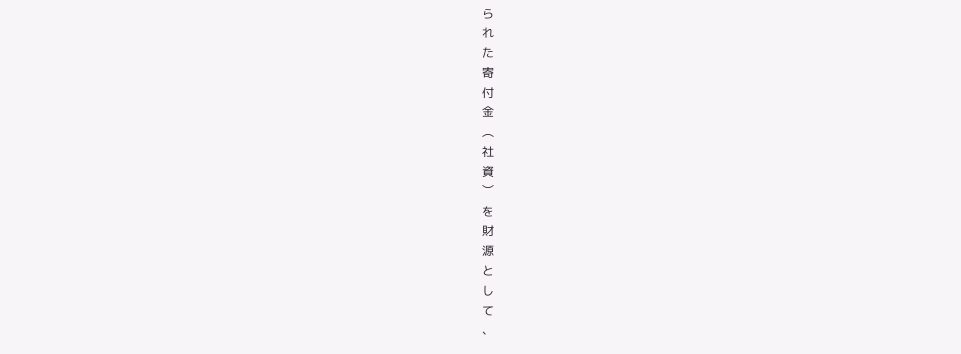ら
れ
た
寄
付
金
︵
社
資
︶
を
財
源
と
し
て
、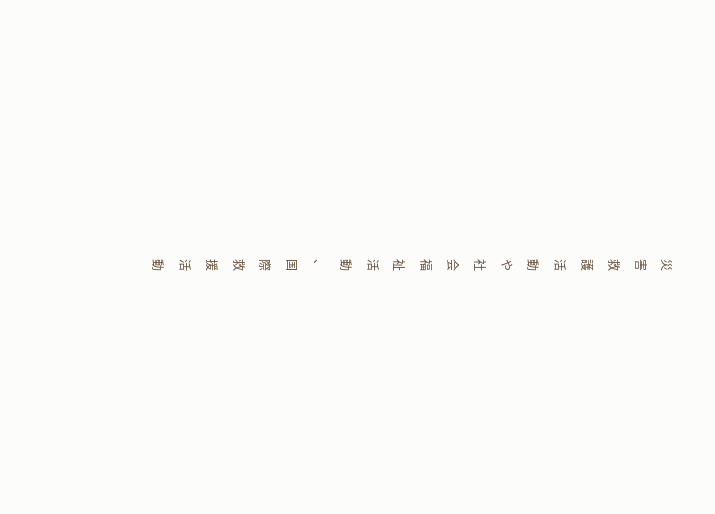災
害
救
護
活
動
や
社
会
福
祉
活
動
、
国
際
救
援
活
動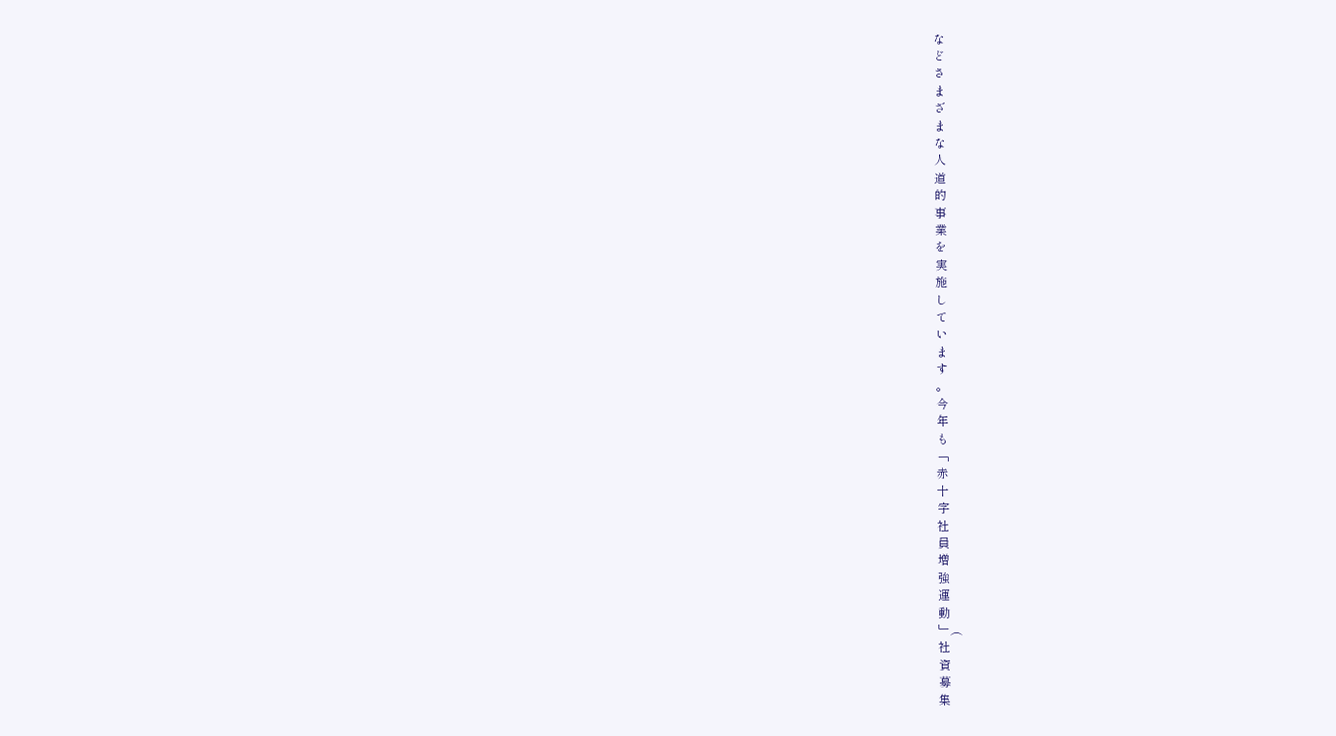な
ど
さ
ま
ざ
ま
な
人
道
的
事
業
を
実
施
し
て
い
ま
す
。
今
年
も
﹁
赤
十
字
社
員
増
強
運
動
﹂︵
社
資
募
集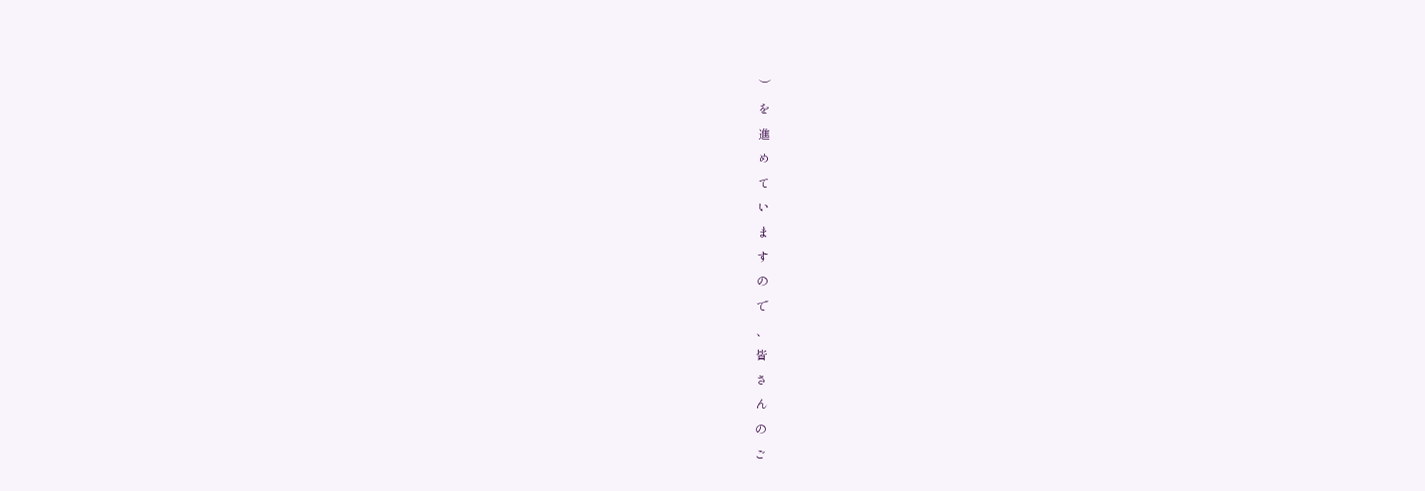︶
を
進
め
て
い
ま
す
の
で
、
皆
さ
ん
の
ご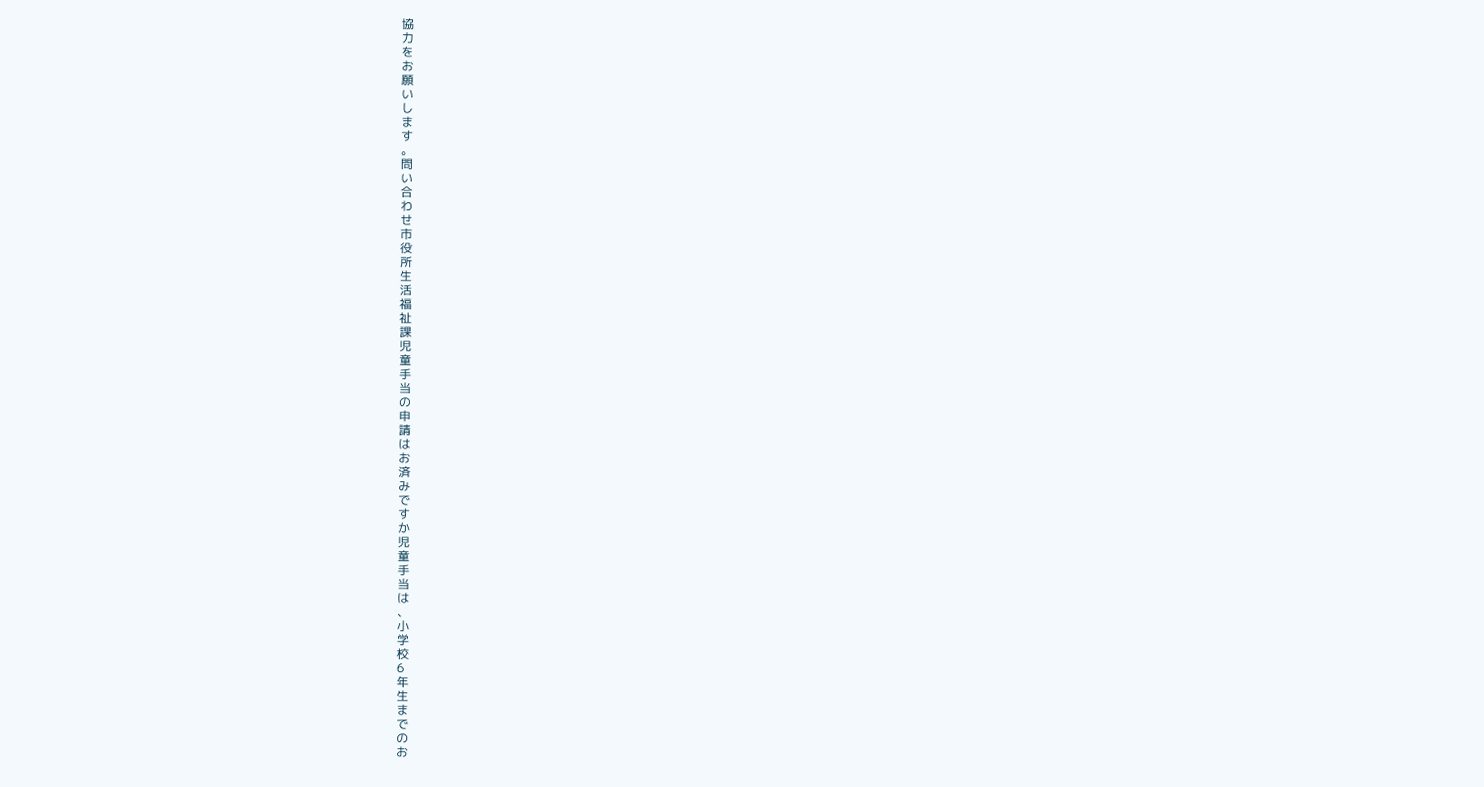協
力
を
お
願
い
し
ま
す
。
問
い
合
わ
せ
市
役
所
生
活
福
祉
課
児
童
手
当
の
申
請
は
お
済
み
で
す
か
児
童
手
当
は
、
小
学
校
6
年
生
ま
で
の
お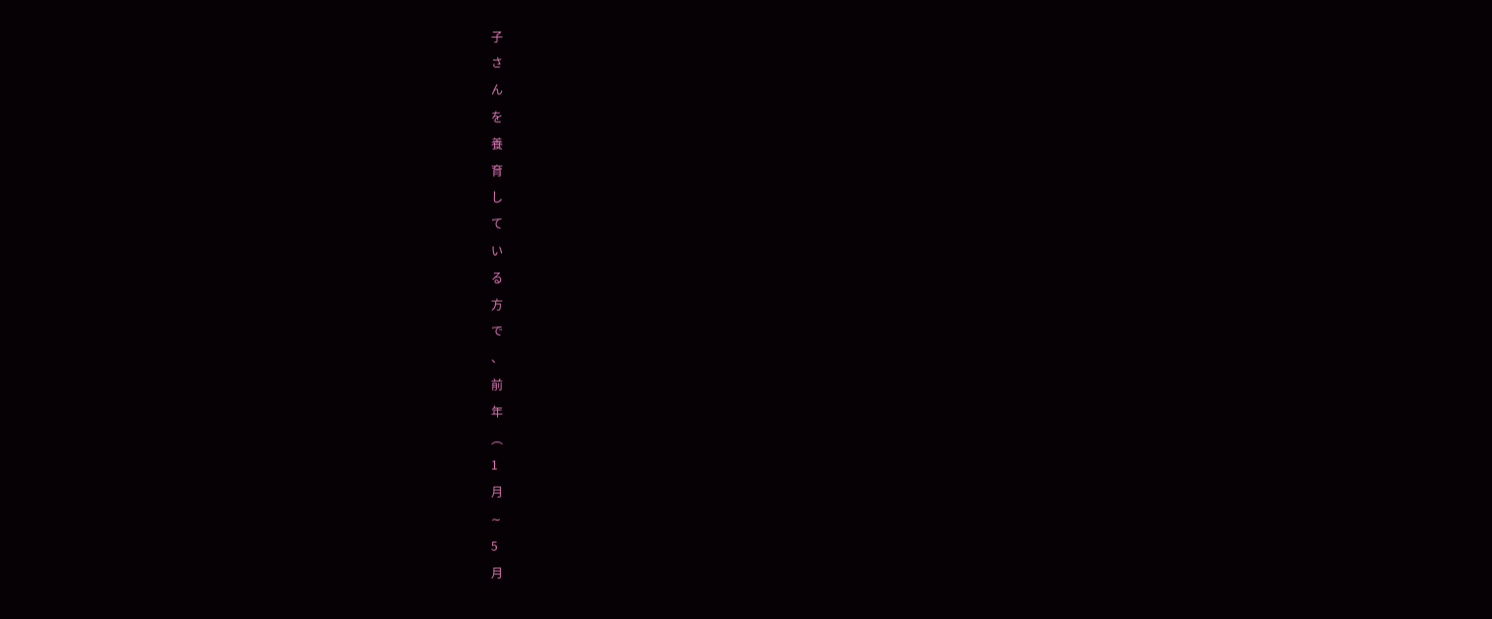子
さ
ん
を
養
育
し
て
い
る
方
で
、
前
年
︵
1
月
∼
5
月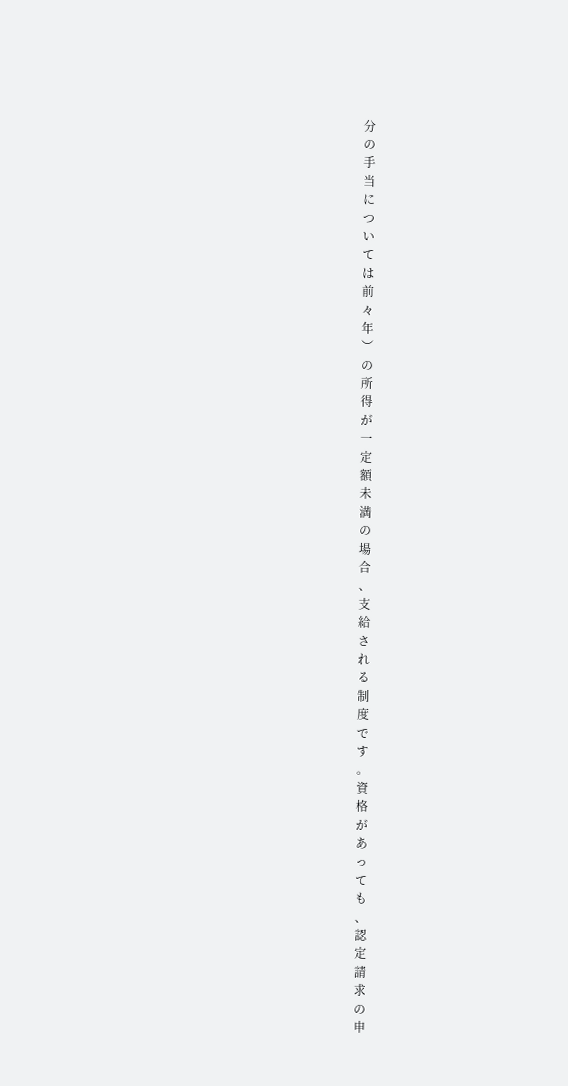分
の
手
当
に
つ
い
て
は
前
々
年
︶
の
所
得
が
一
定
額
未
満
の
場
合
、
支
給
さ
れ
る
制
度
で
す
。
資
格
が
あ
っ
て
も
、
認
定
請
求
の
申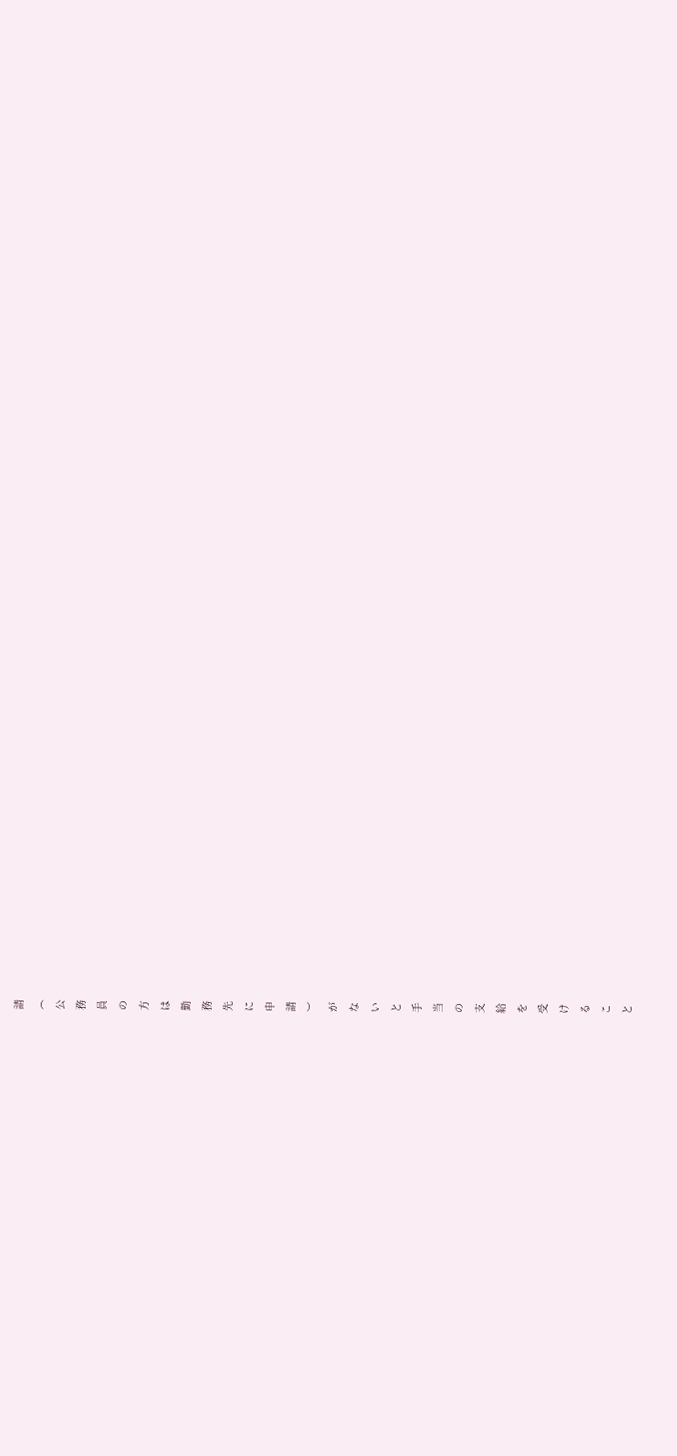請
︵
公
務
員
の
方
は
勤
務
先
に
申
請
︶
が
な
い
と
手
当
の
支
給
を
受
け
る
こ
と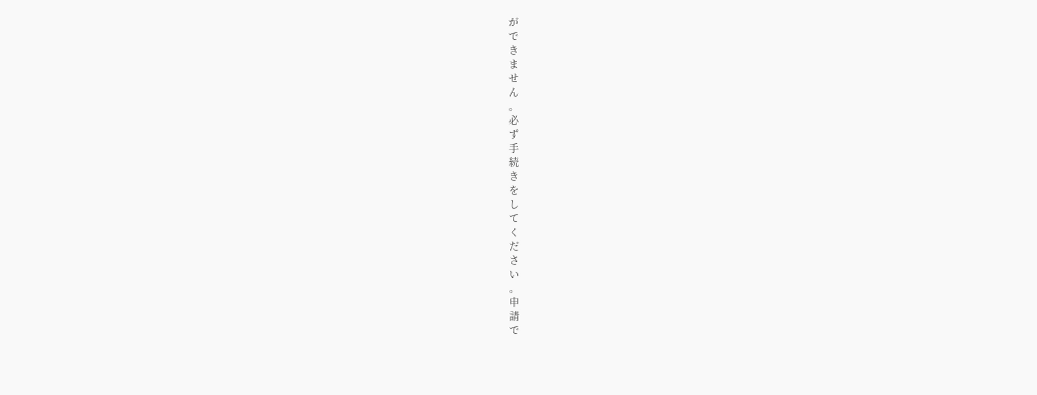が
で
き
ま
せ
ん
。
必
ず
手
続
き
を
し
て
く
だ
さ
い
。
申
請
で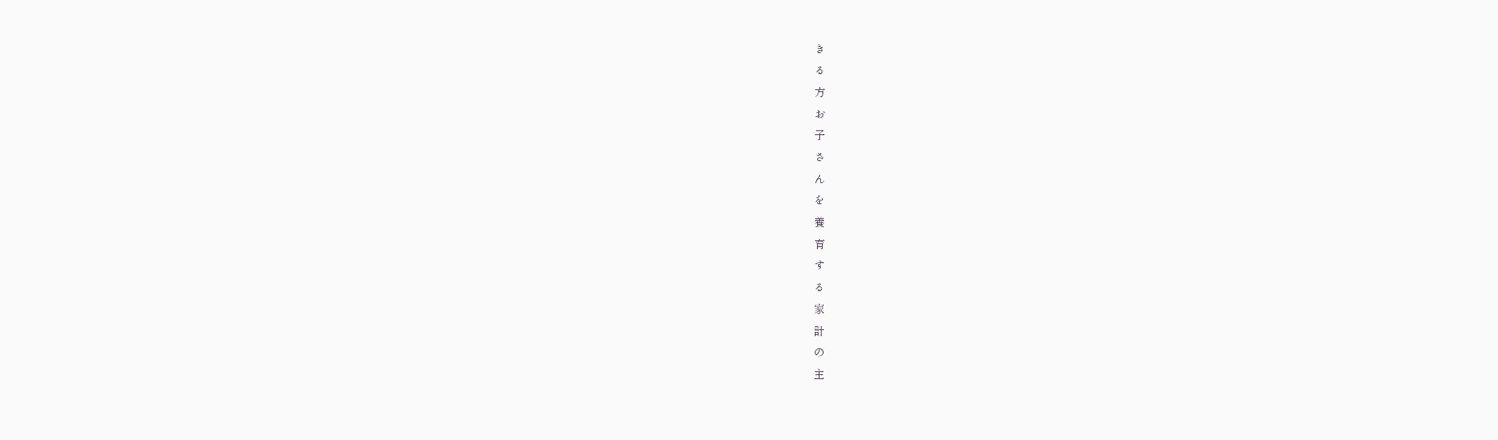き
る
方
お
子
さ
ん
を
養
育
す
る
家
計
の
主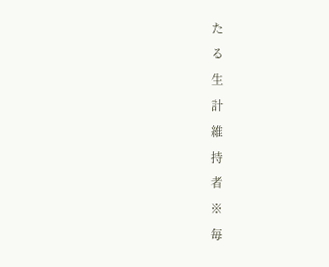た
る
生
計
維
持
者
※
毎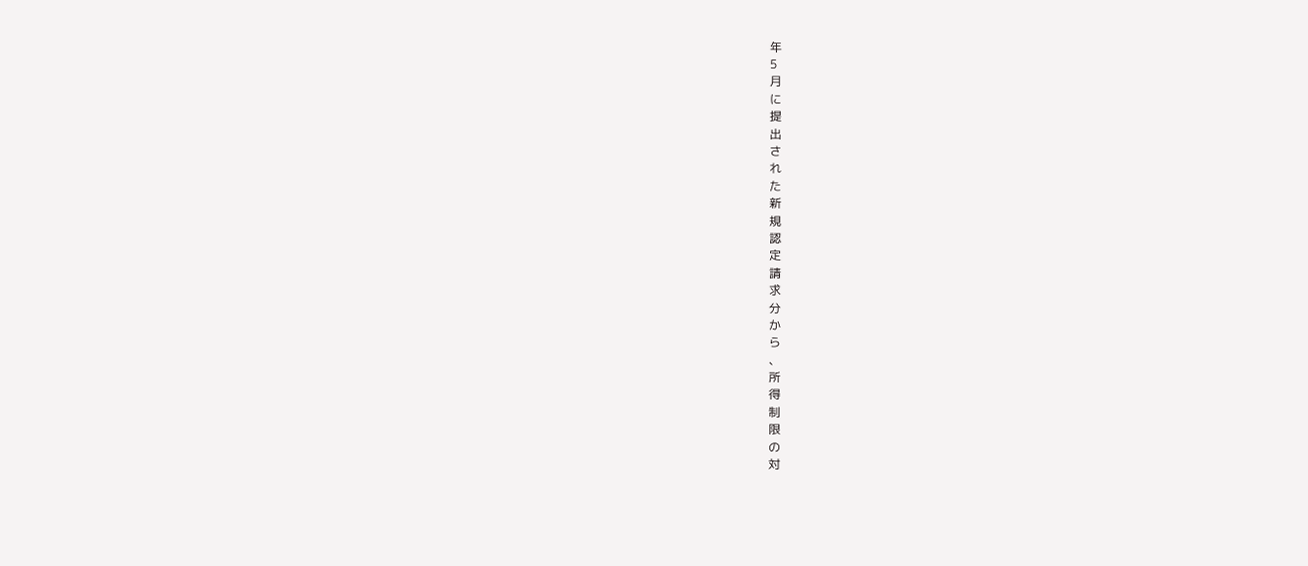年
5
月
に
提
出
さ
れ
た
新
規
認
定
請
求
分
か
ら
、
所
得
制
限
の
対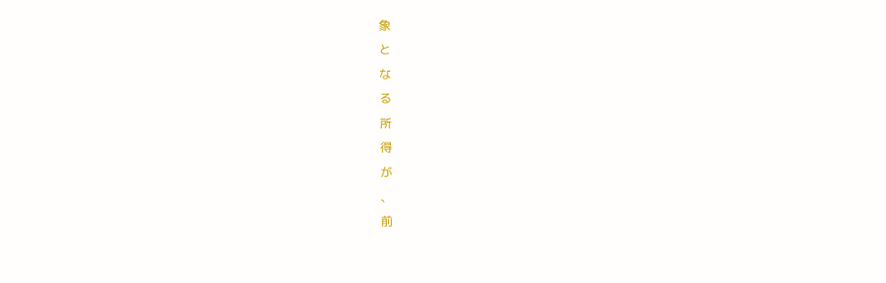象
と
な
る
所
得
が
、
前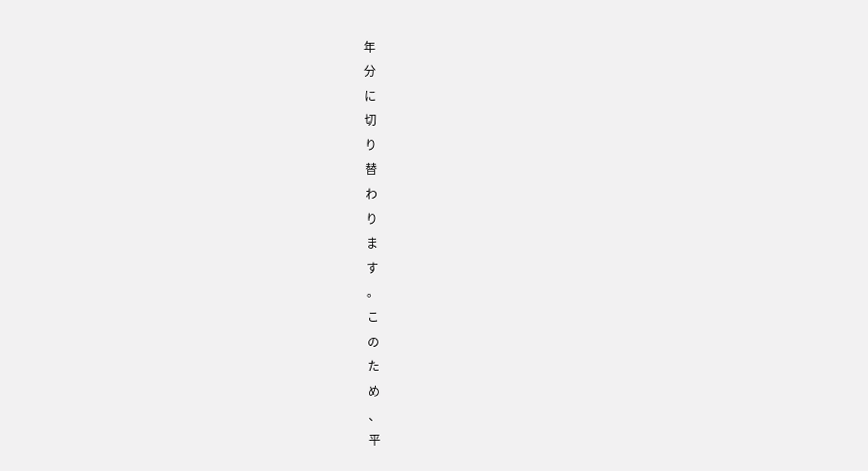年
分
に
切
り
替
わ
り
ま
す
。
こ
の
た
め
、
平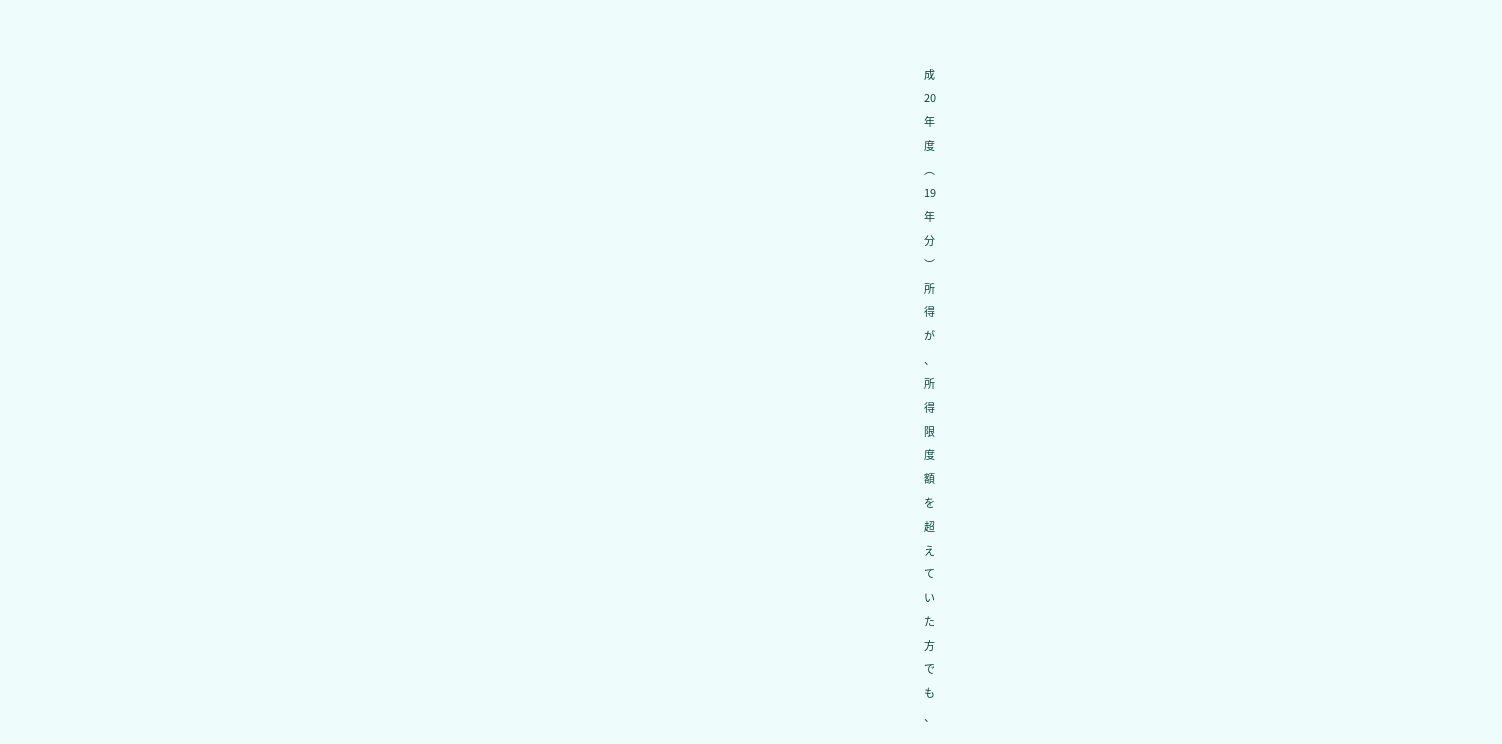成
20
年
度
︵
19
年
分
︶
所
得
が
、
所
得
限
度
額
を
超
え
て
い
た
方
で
も
、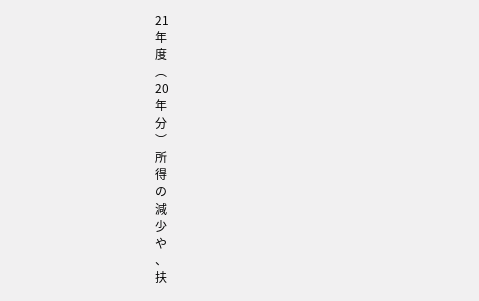21
年
度
︵
20
年
分
︶
所
得
の
減
少
や
、
扶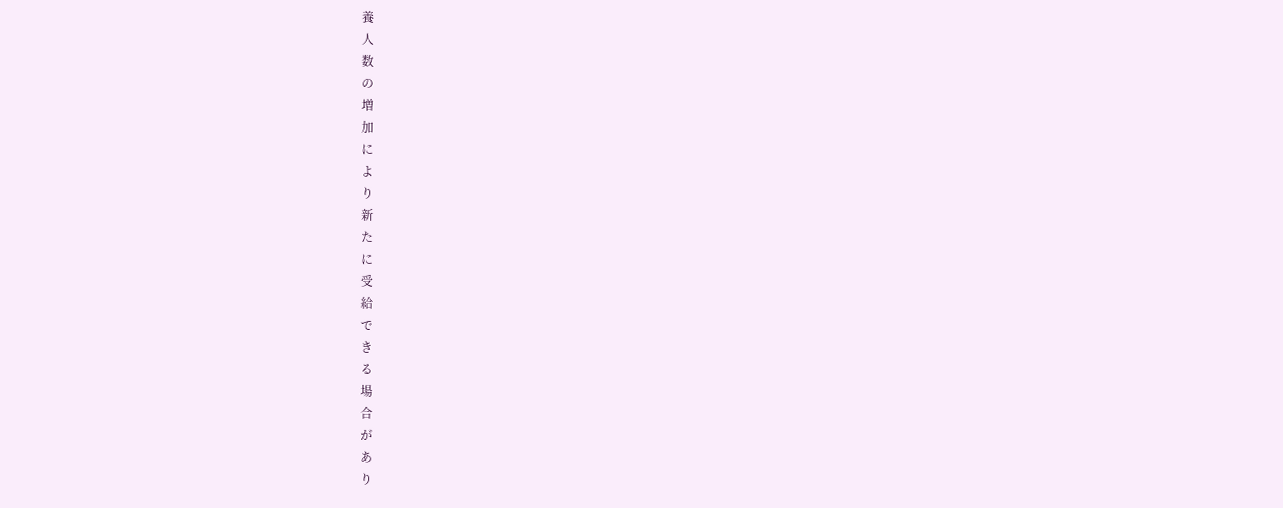養
人
数
の
増
加
に
よ
り
新
た
に
受
給
で
き
る
場
合
が
あ
り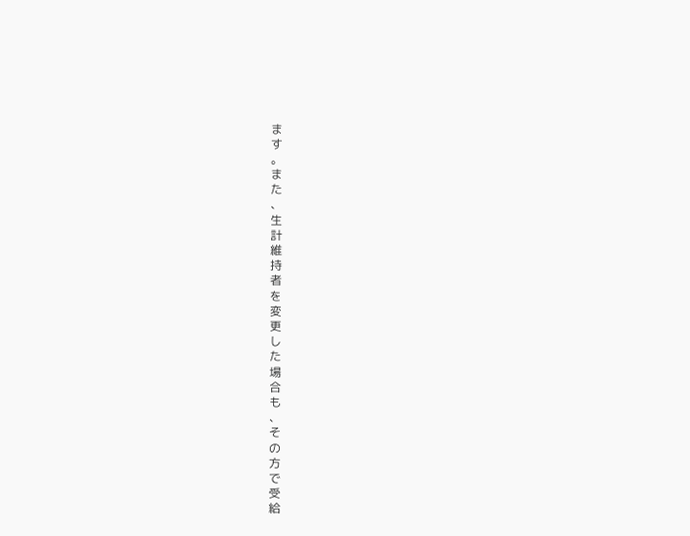ま
す
。
ま
た
、
生
計
維
持
者
を
変
更
し
た
場
合
も
、
そ
の
方
で
受
給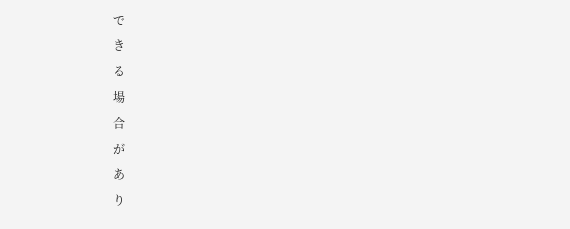で
き
る
場
合
が
あ
り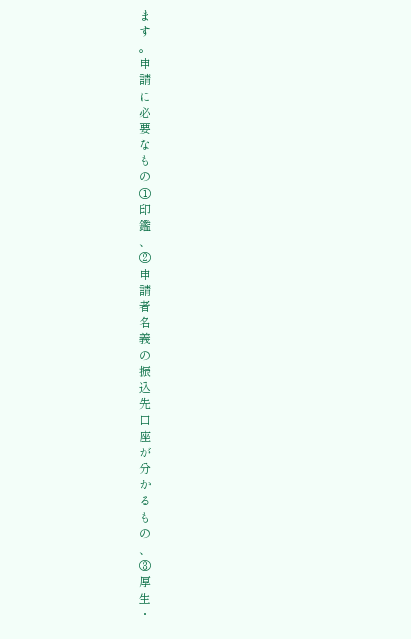ま
す
。
申
請
に
必
要
な
も
の
①
印
鑑
、
②
申
請
者
名
義
の
振
込
先
口
座
が
分
か
る
も
の
、
③
厚
生
・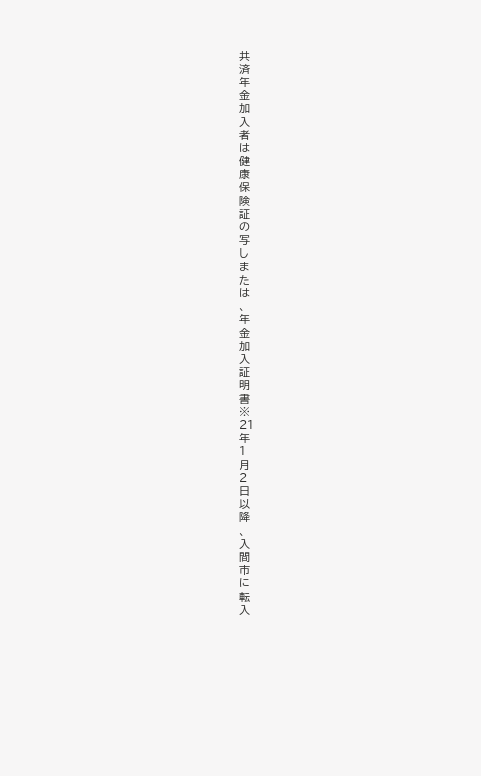共
済
年
金
加
入
者
は
健
康
保
険
証
の
写
し
ま
た
は
、
年
金
加
入
証
明
書
※
21
年
1
月
2
日
以
降
、
入
間
市
に
転
入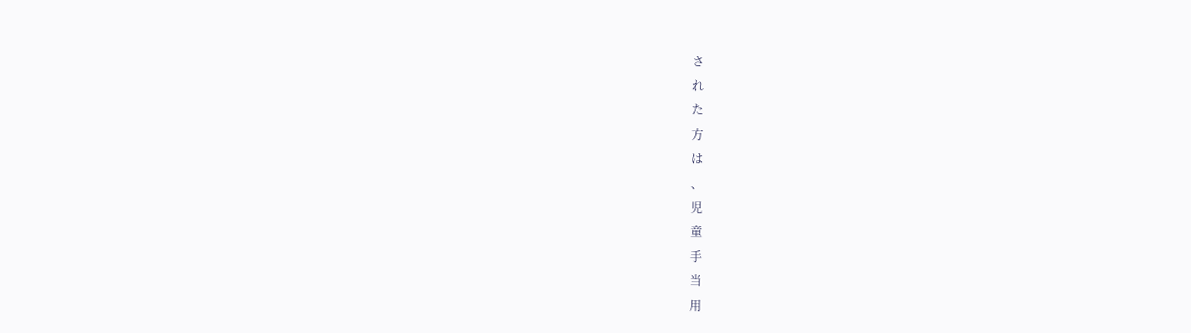さ
れ
た
方
は
、
児
童
手
当
用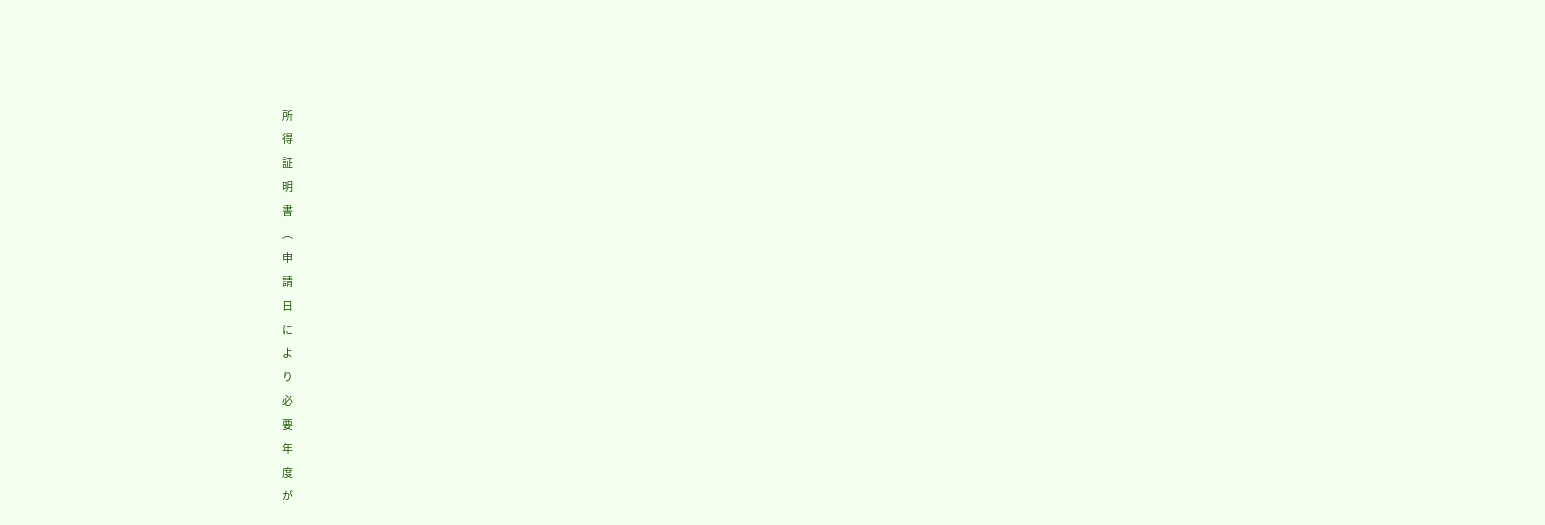所
得
証
明
書
︵
申
請
日
に
よ
り
必
要
年
度
が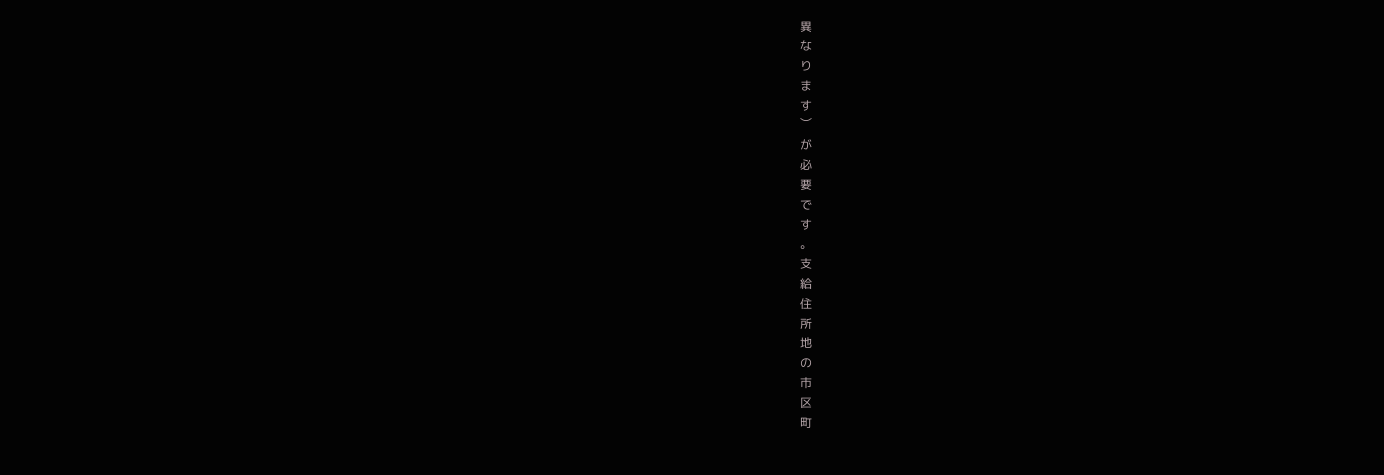異
な
り
ま
す
︶
が
必
要
で
す
。
支
給
住
所
地
の
市
区
町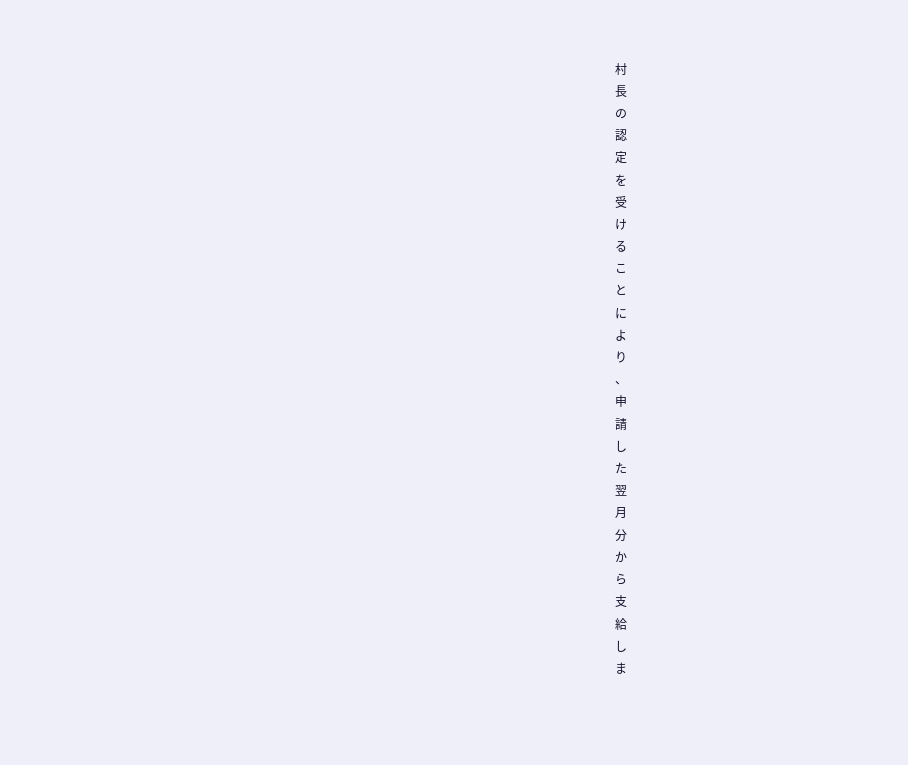村
長
の
認
定
を
受
け
る
こ
と
に
よ
り
、
申
請
し
た
翌
月
分
か
ら
支
給
し
ま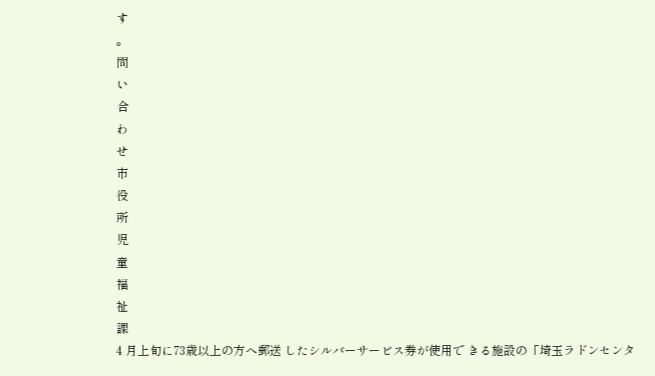す
。
問
い
合
わ
せ
市
役
所
児
童
福
祉
課
4 月上旬に73歳以上の方へ郵送 したシルバーサービス券が使用で きる施設の「埼玉ラドンセンタ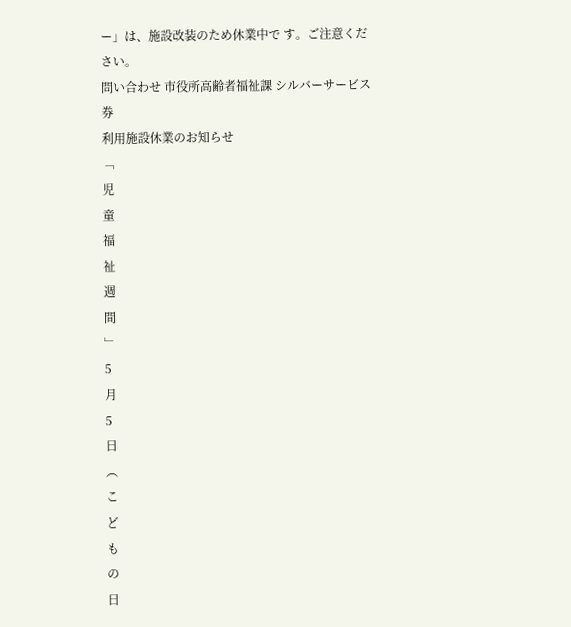ー」は、施設改装のため休業中で す。ご注意ください。
問い合わせ 市役所高齢者福祉課 シルバーサービス券
利用施設休業のお知らせ
﹁
児
童
福
祉
週
間
﹂
5
月
5
日
︵
こ
ど
も
の
日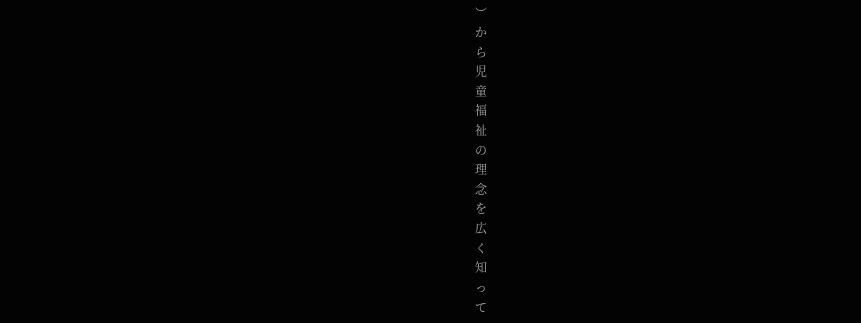︶
か
ら
児
童
福
祉
の
理
念
を
広
く
知
っ
て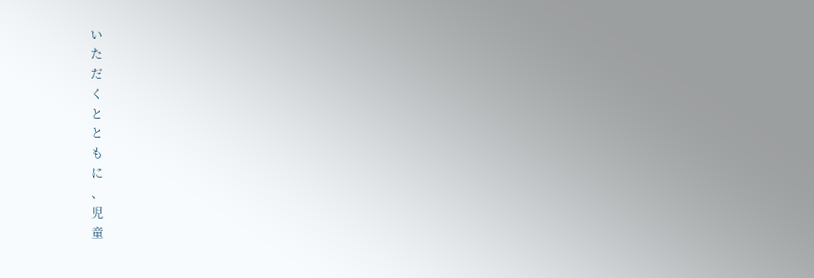い
た
だ
く
と
と
も
に
、
児
童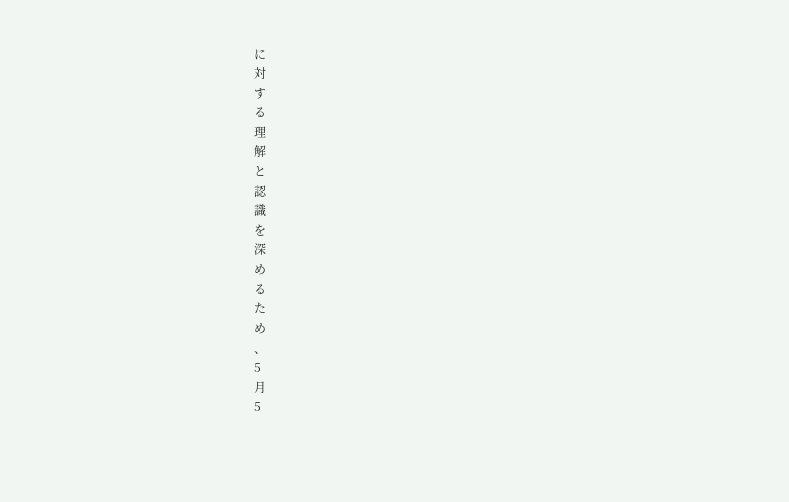に
対
す
る
理
解
と
認
識
を
深
め
る
た
め
、
5
月
5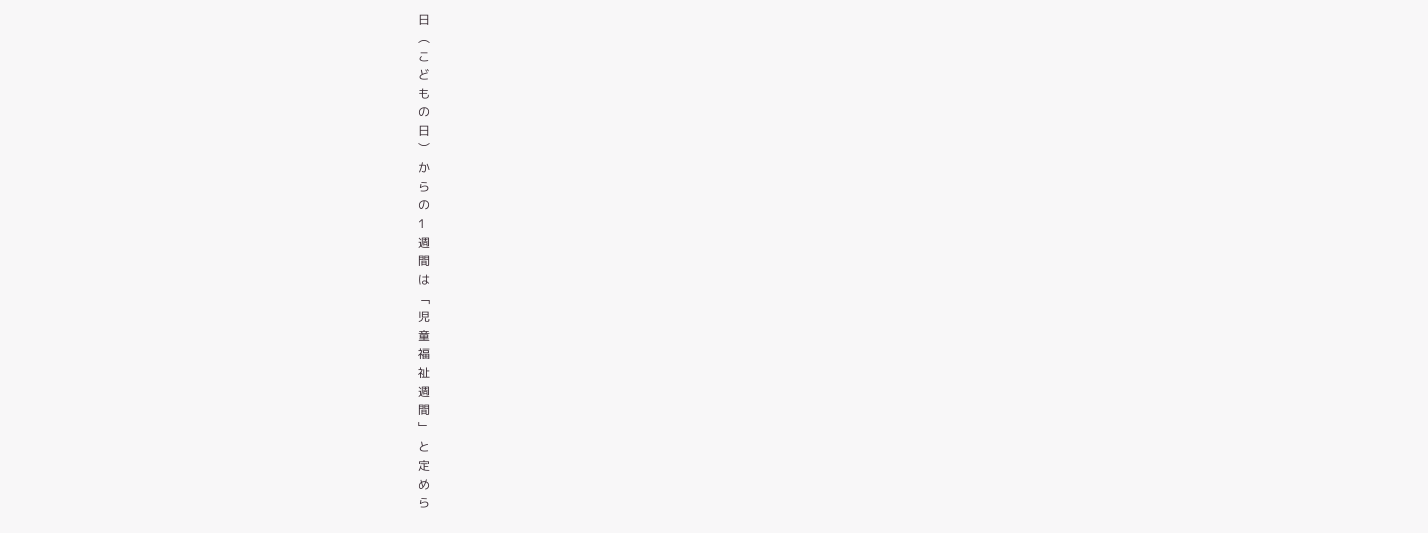日
︵
こ
ど
も
の
日
︶
か
ら
の
1
週
間
は
﹁
児
童
福
祉
週
間
﹂
と
定
め
ら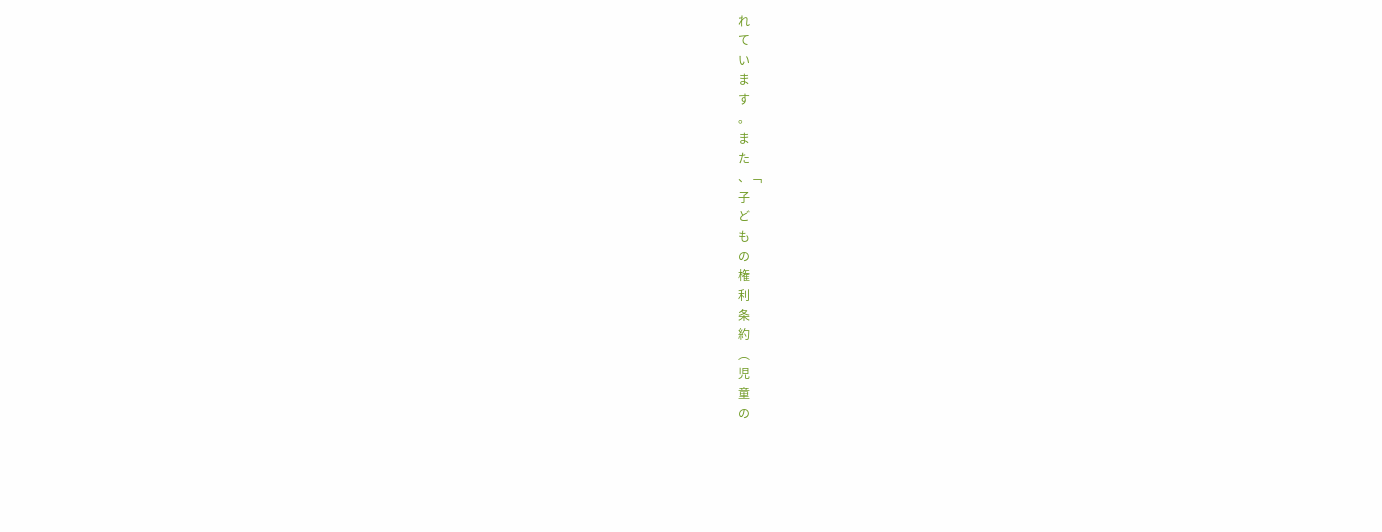れ
て
い
ま
す
。
ま
た
、﹁
子
ど
も
の
権
利
条
約
︵
児
童
の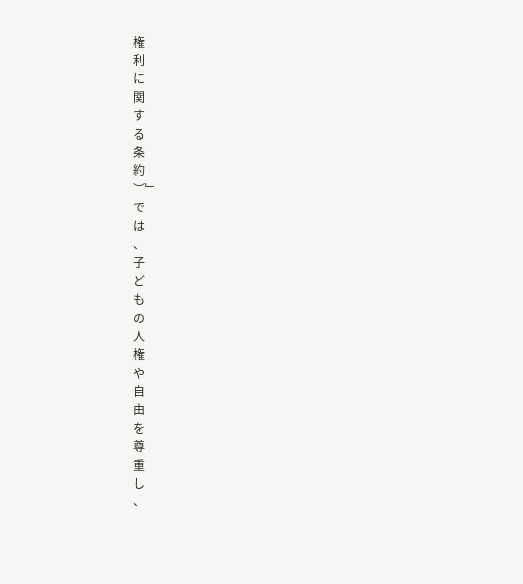権
利
に
関
す
る
条
約
︶﹂
で
は
、
子
ど
も
の
人
権
や
自
由
を
尊
重
し
、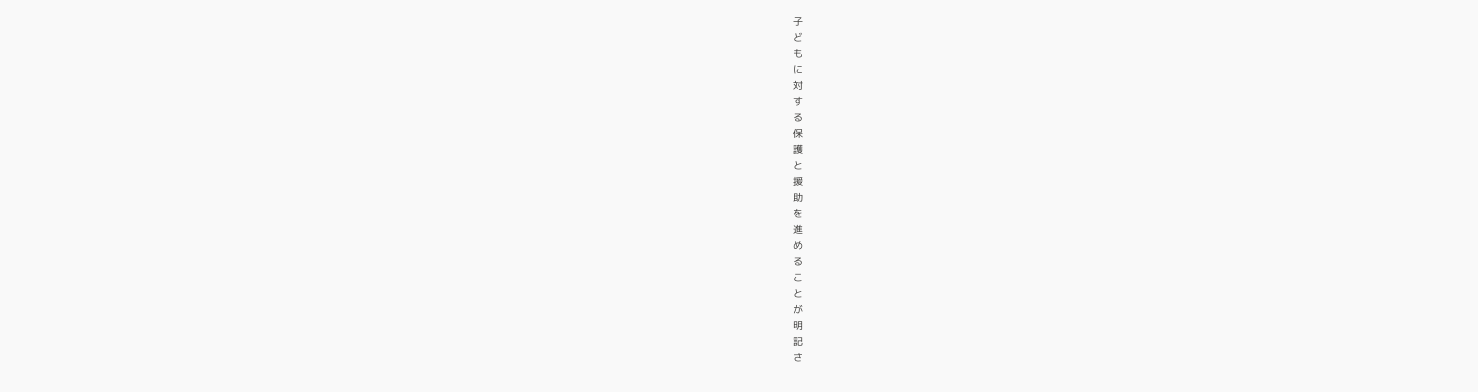子
ど
も
に
対
す
る
保
護
と
援
助
を
進
め
る
こ
と
が
明
記
さ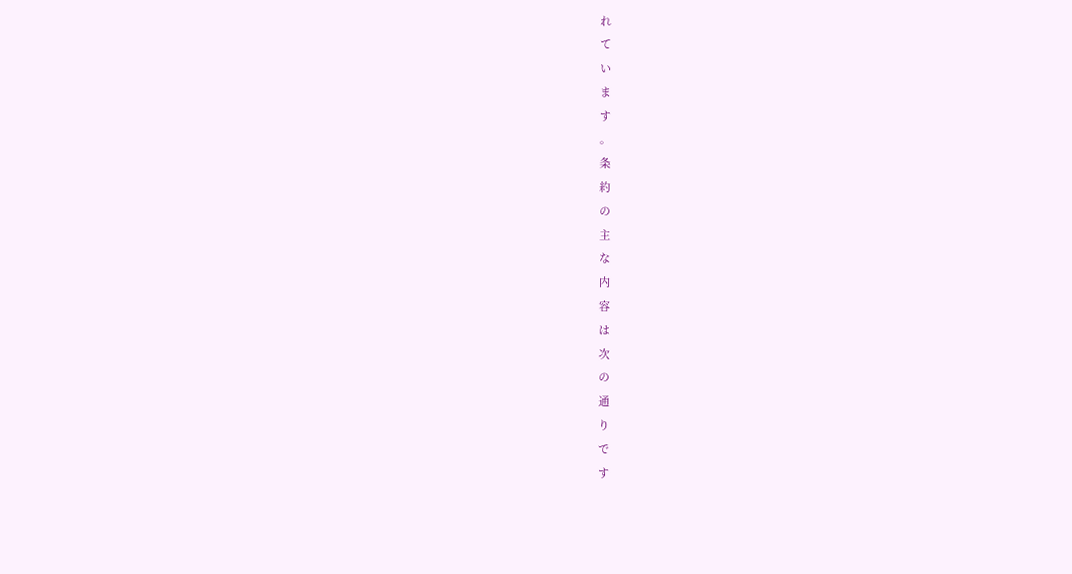れ
て
い
ま
す
。
条
約
の
主
な
内
容
は
次
の
通
り
で
す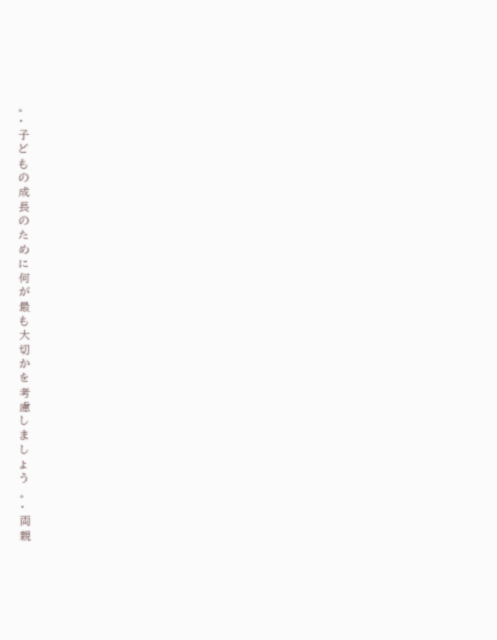。
・
子
ど
も
の
成
長
の
た
め
に
何
が
最
も
大
切
か
を
考
慮
し
ま
し
ょ
う
。
・
両
親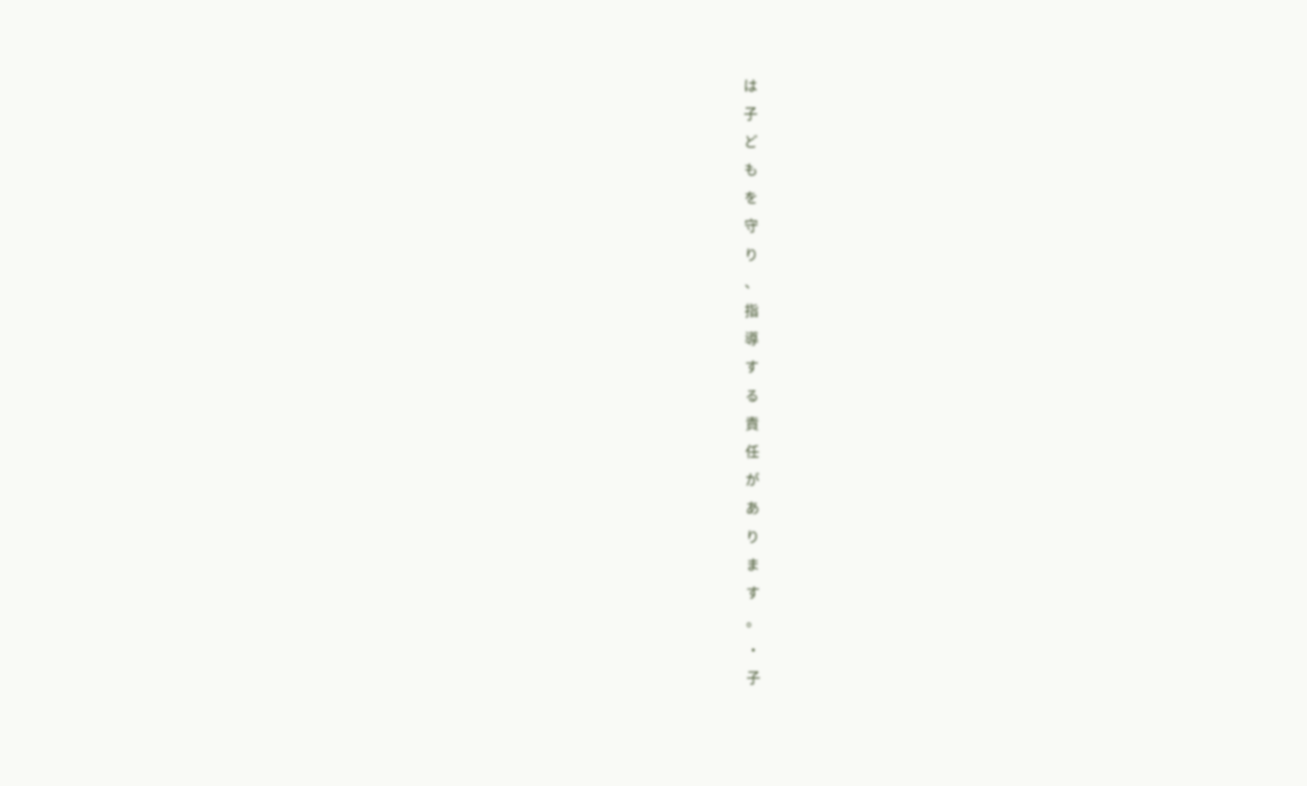は
子
ど
も
を
守
り
、
指
導
す
る
責
任
が
あ
り
ま
す
。
・
子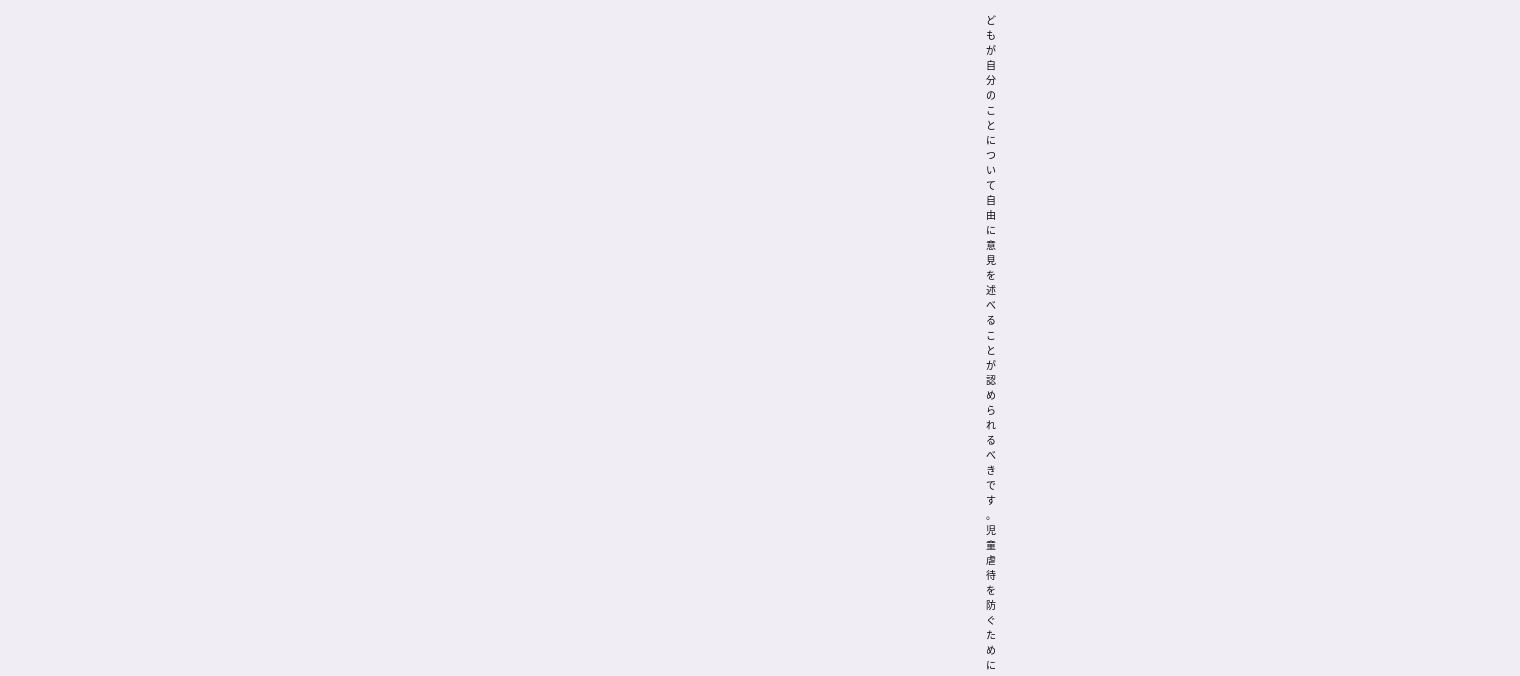ど
も
が
自
分
の
こ
と
に
つ
い
て
自
由
に
意
見
を
述
べ
る
こ
と
が
認
め
ら
れ
る
べ
き
で
す
。
児
童
虐
待
を
防
ぐ
た
め
に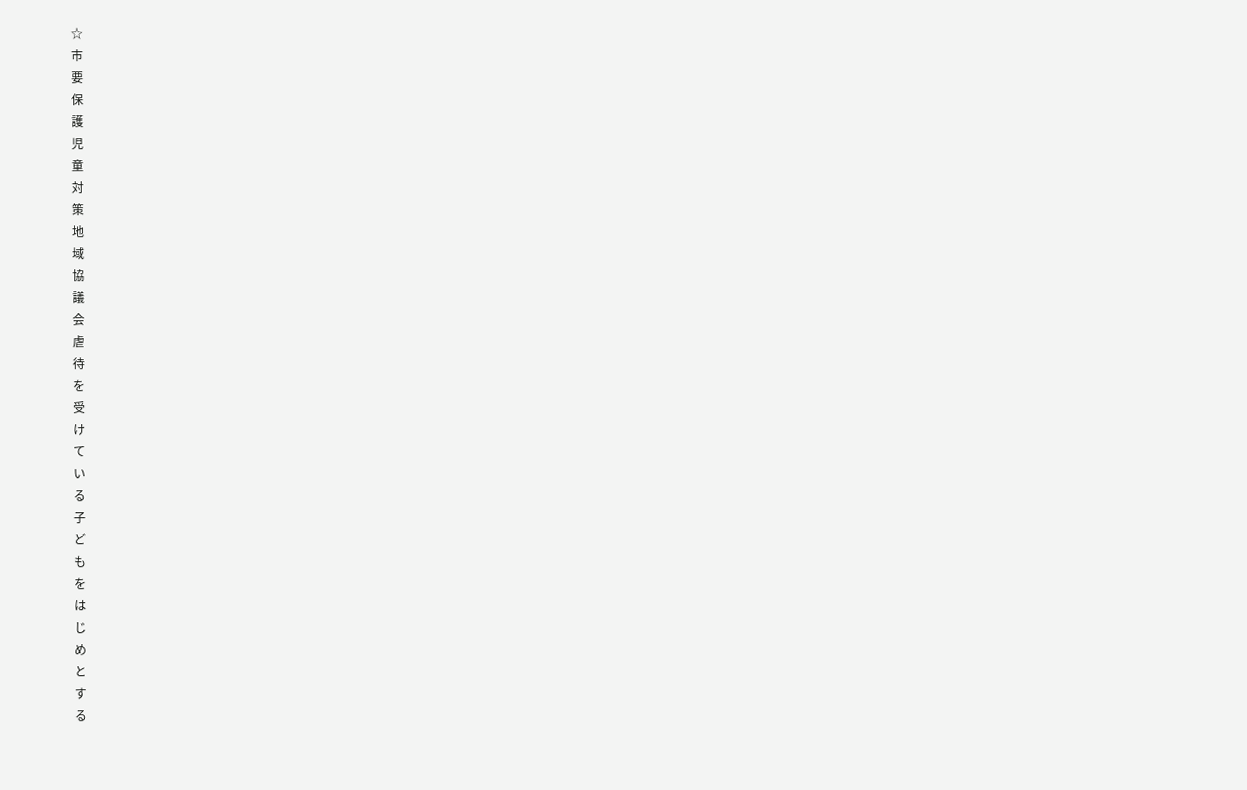☆
市
要
保
護
児
童
対
策
地
域
協
議
会
虐
待
を
受
け
て
い
る
子
ど
も
を
は
じ
め
と
す
る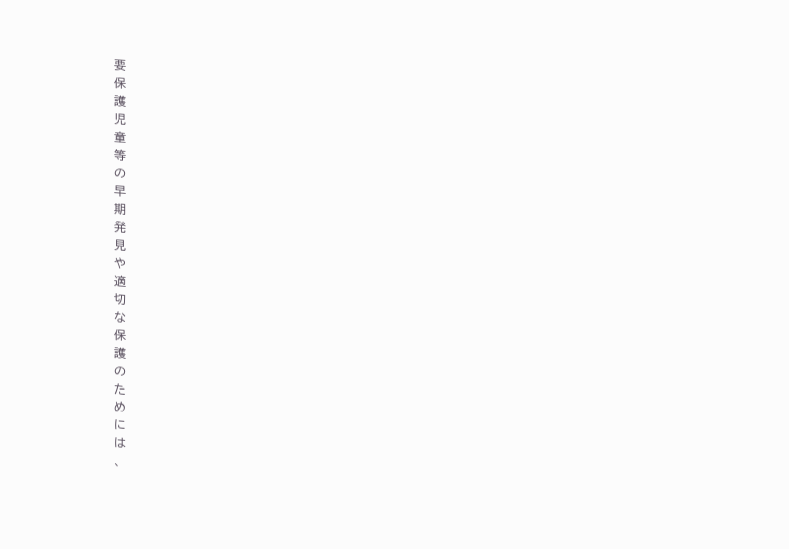要
保
護
児
童
等
の
早
期
発
見
や
適
切
な
保
護
の
た
め
に
は
、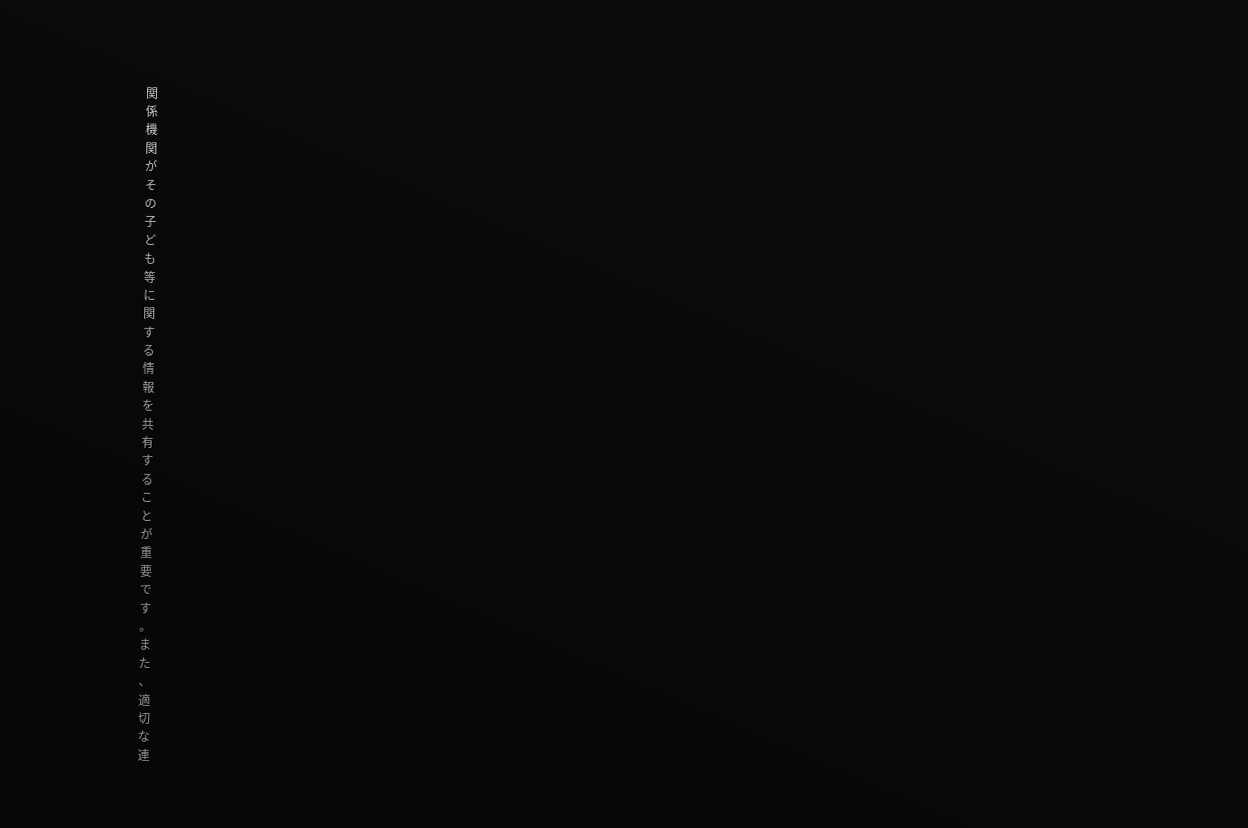関
係
機
関
が
そ
の
子
ど
も
等
に
関
す
る
情
報
を
共
有
す
る
こ
と
が
重
要
で
す
。
ま
た
、
適
切
な
連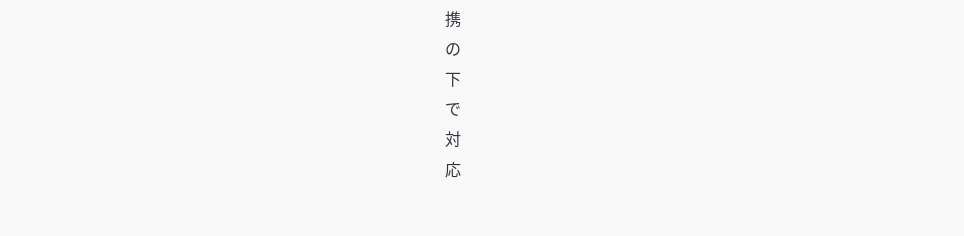携
の
下
で
対
応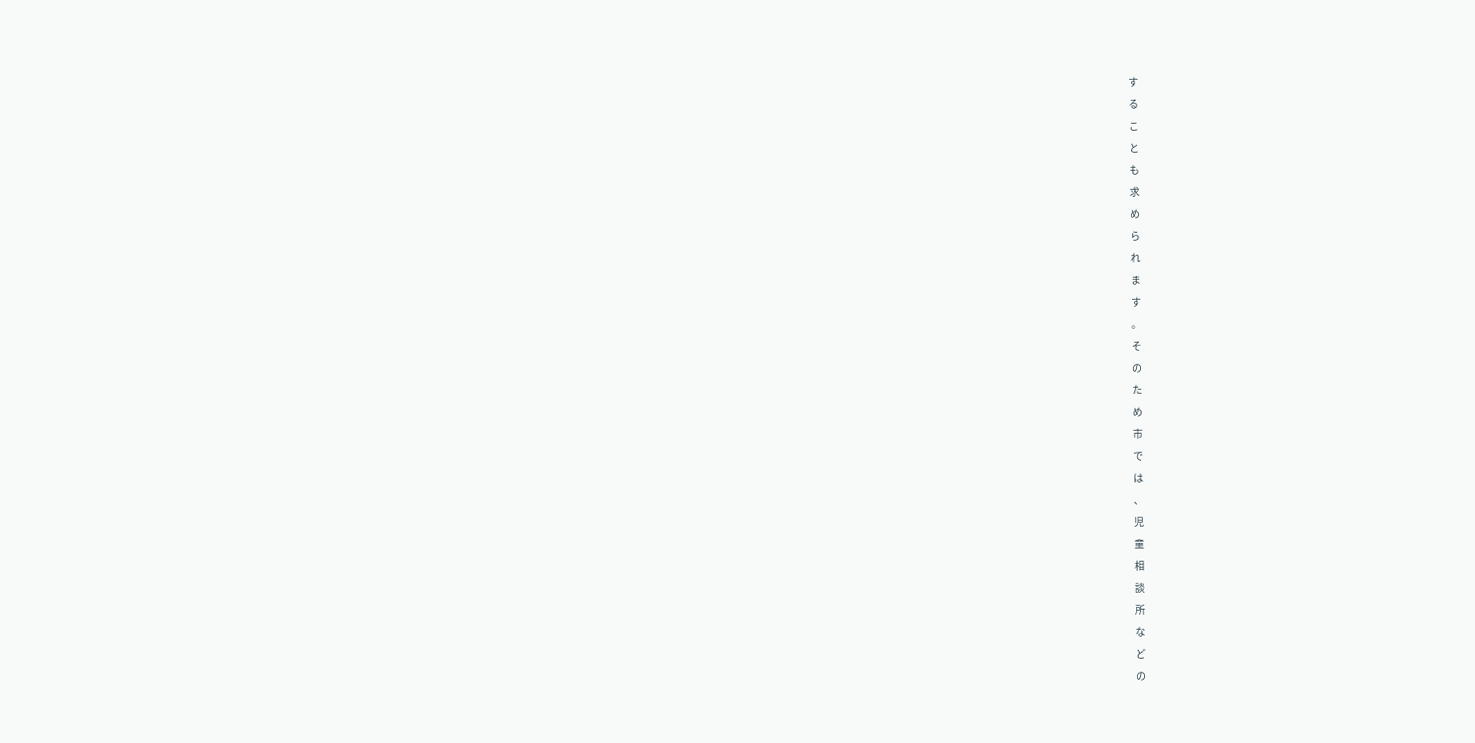す
る
こ
と
も
求
め
ら
れ
ま
す
。
そ
の
た
め
市
で
は
、
児
童
相
談
所
な
ど
の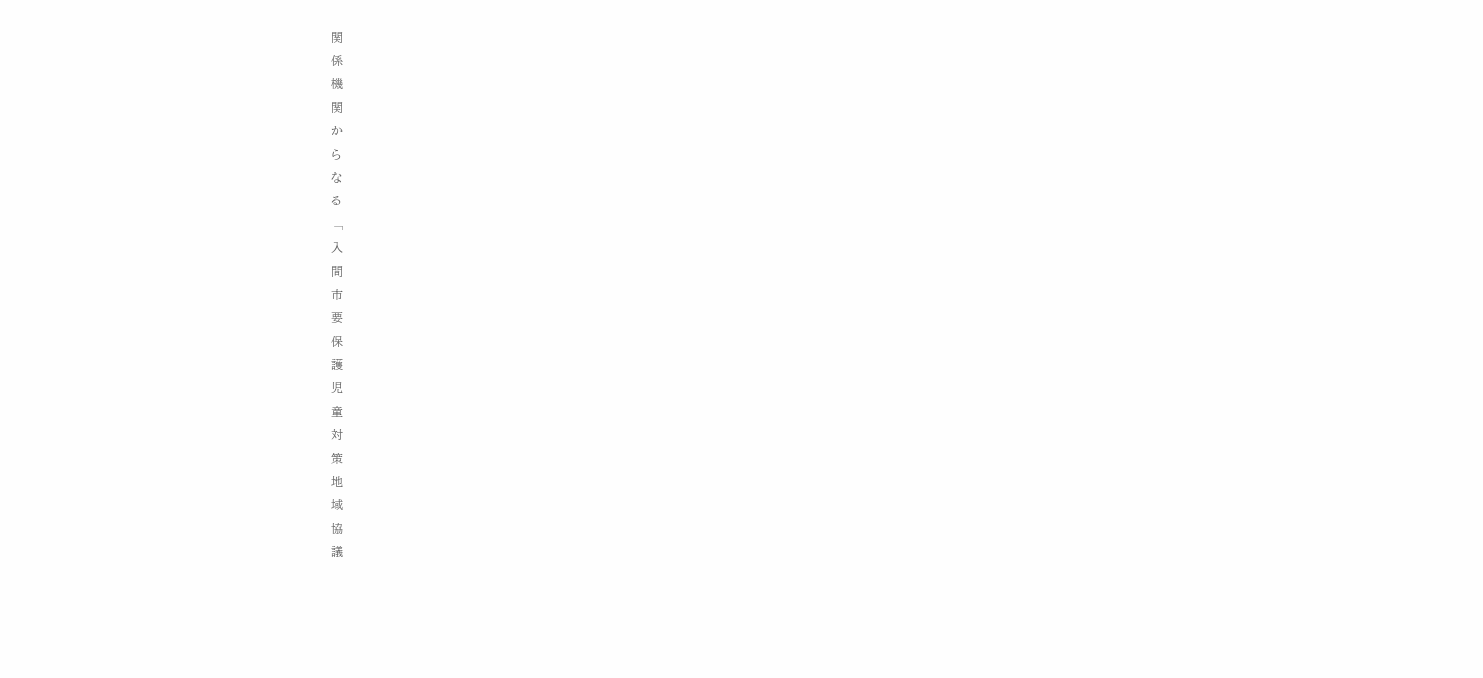関
係
機
関
か
ら
な
る
﹁
入
間
市
要
保
護
児
童
対
策
地
域
協
議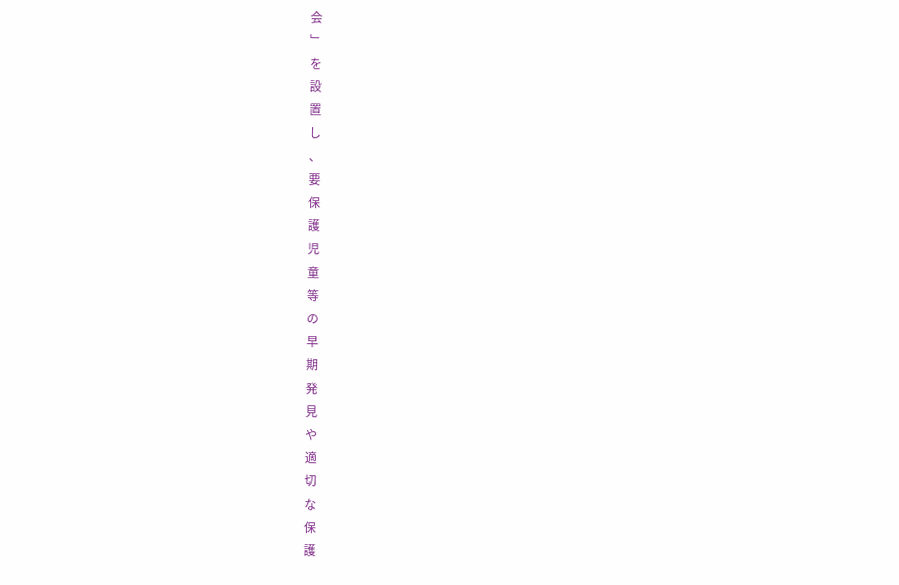会
﹂
を
設
置
し
、
要
保
護
児
童
等
の
早
期
発
見
や
適
切
な
保
護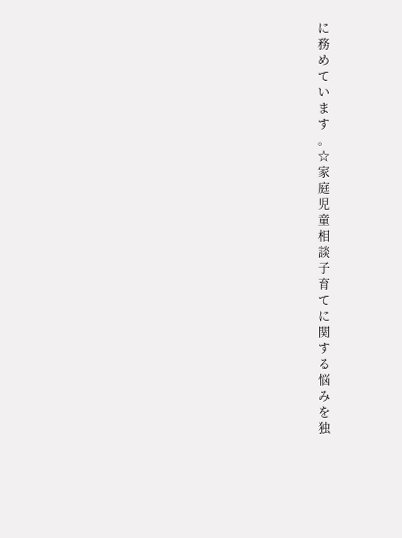に
務
め
て
い
ま
す
。
☆
家
庭
児
童
相
談
子
育
て
に
関
す
る
悩
み
を
独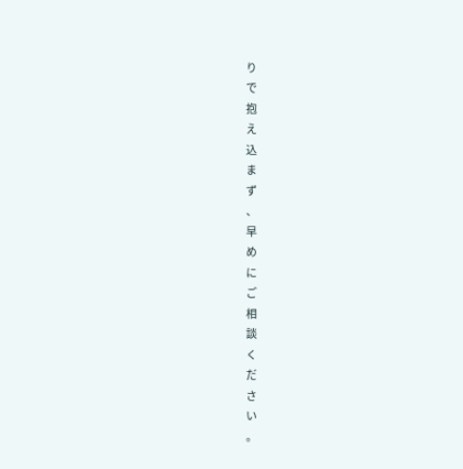り
で
抱
え
込
ま
ず
、
早
め
に
ご
相
談
く
だ
さ
い
。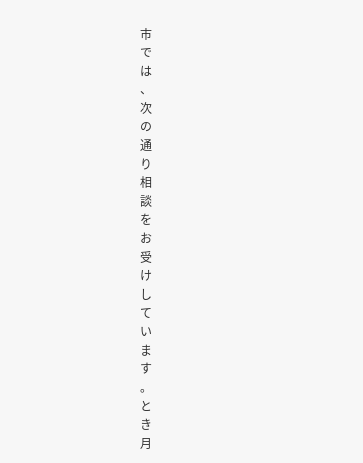市
で
は
、
次
の
通
り
相
談
を
お
受
け
し
て
い
ま
す
。
と
き
月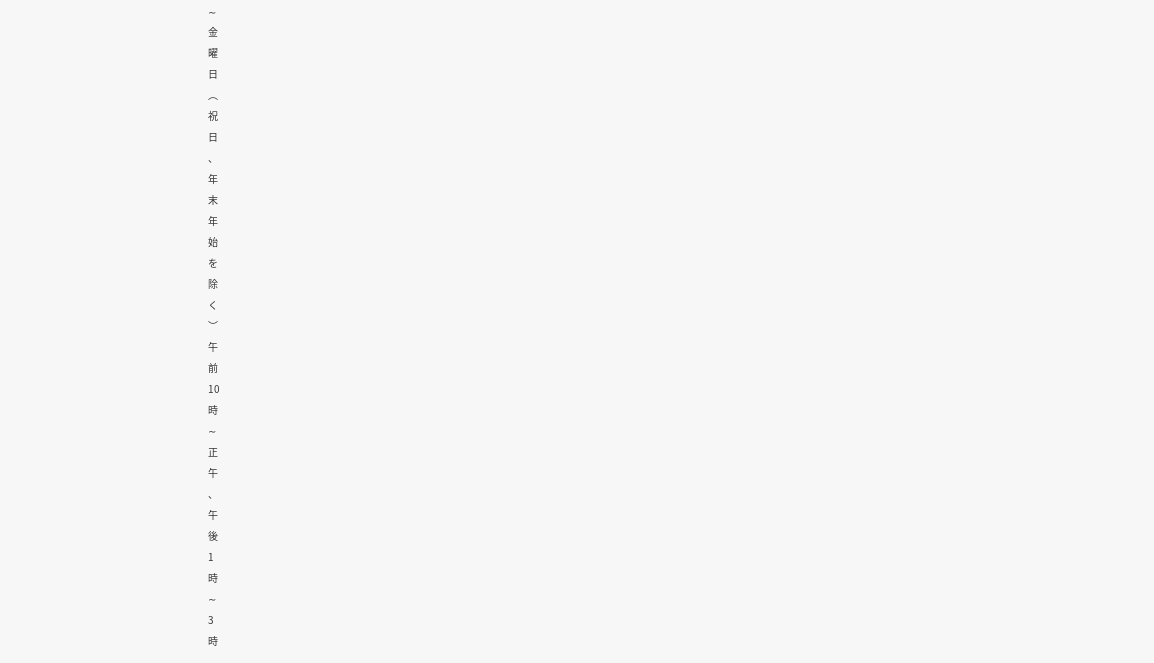∼
金
曜
日
︵
祝
日
、
年
末
年
始
を
除
く
︶
午
前
10
時
∼
正
午
、
午
後
1
時
∼
3
時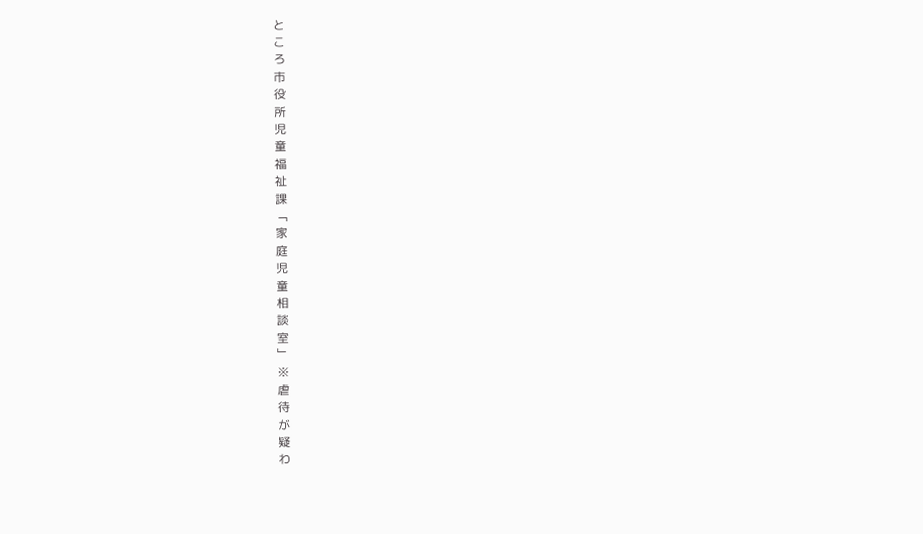と
こ
ろ
市
役
所
児
童
福
祉
課
﹁
家
庭
児
童
相
談
室
﹂
※
虐
待
が
疑
わ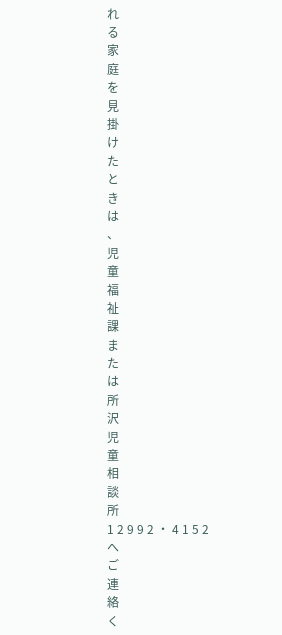れ
る
家
庭
を
見
掛
け
た
と
き
は
、
児
童
福
祉
課
ま
た
は
所
沢
児
童
相
談
所
1 2 9 9 2 ・ 4 1 5 2
へ
ご
連
絡
く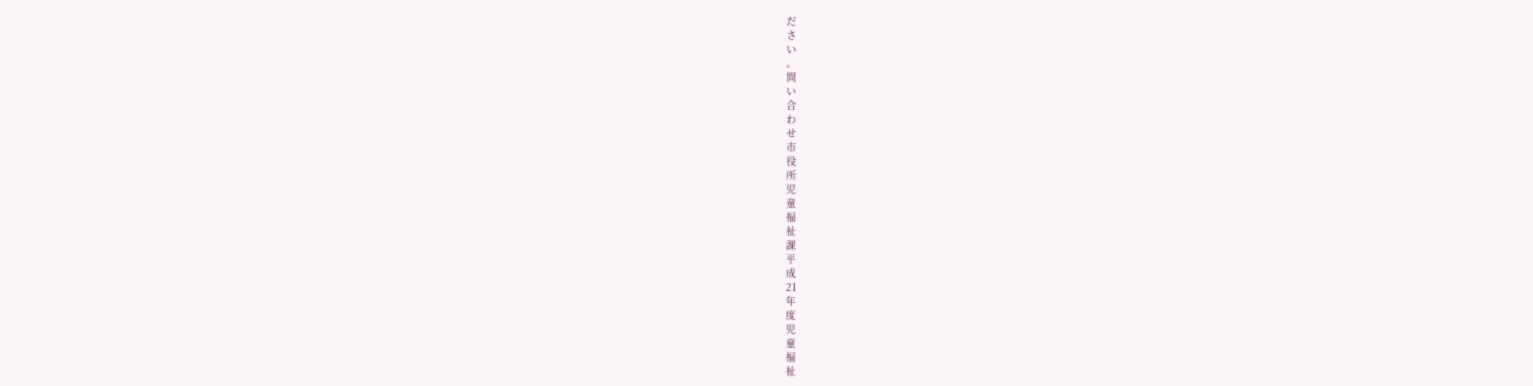だ
さ
い
。
問
い
合
わ
せ
市
役
所
児
童
福
祉
課
平
成
21
年
度
児
童
福
祉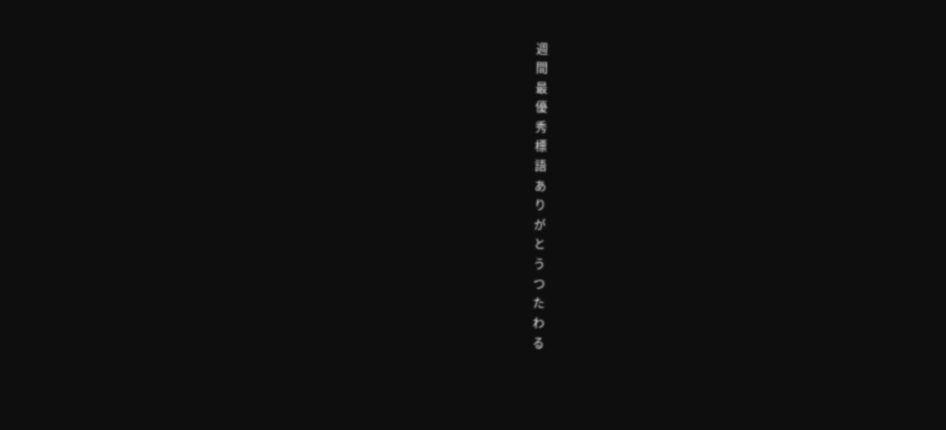週
間
最
優
秀
標
語
あ
り
が
と
う
つ
た
わ
る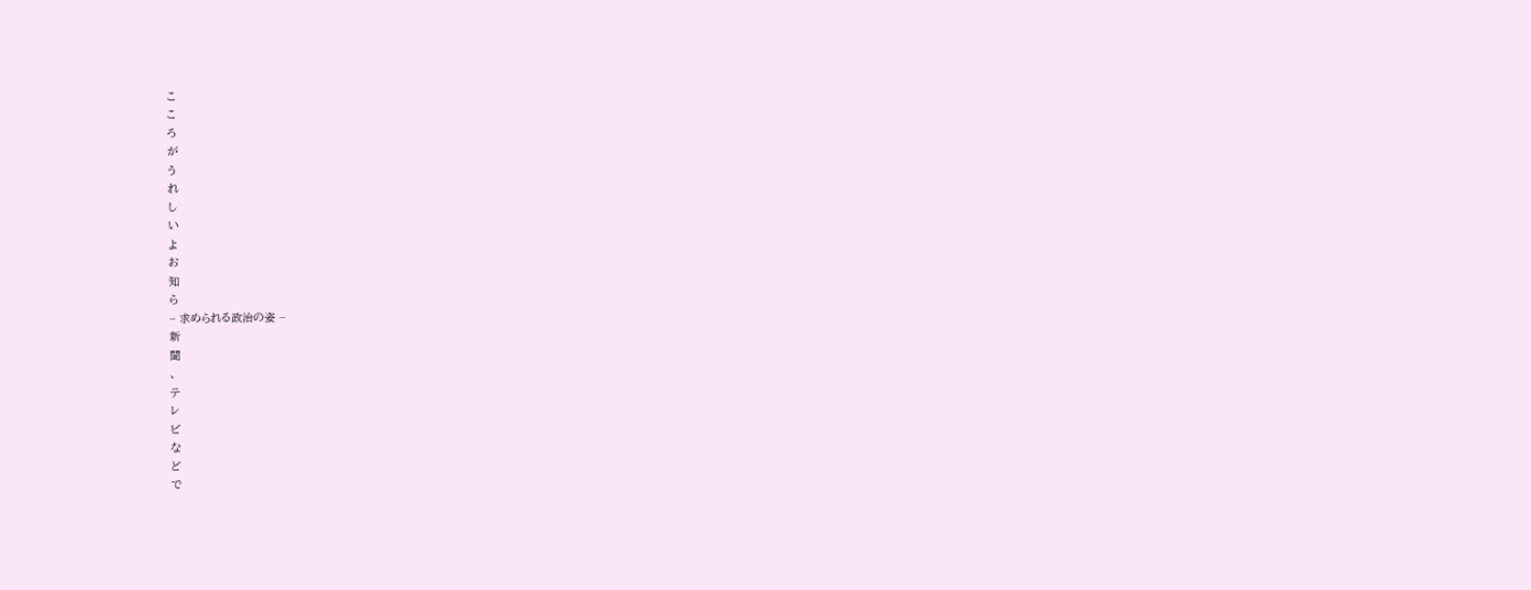こ
こ
ろ
が
う
れ
し
い
よ
お
知
ら
− 求められる政治の姿 −
新
聞
、
テ
レ
ビ
な
ど
で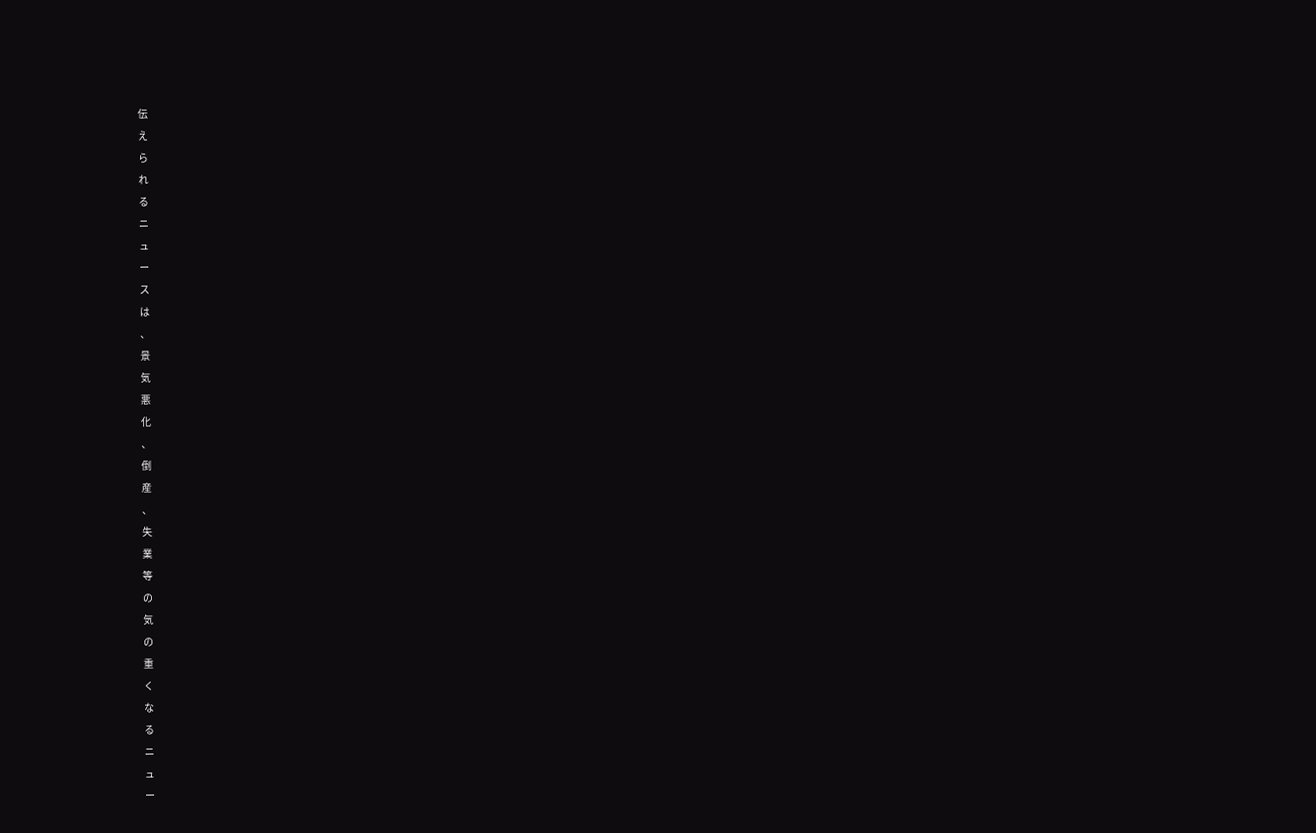伝
え
ら
れ
る
ニ
ュ
ー
ス
は
、
景
気
悪
化
、
倒
産
、
失
業
等
の
気
の
重
く
な
る
ニ
ュ
ー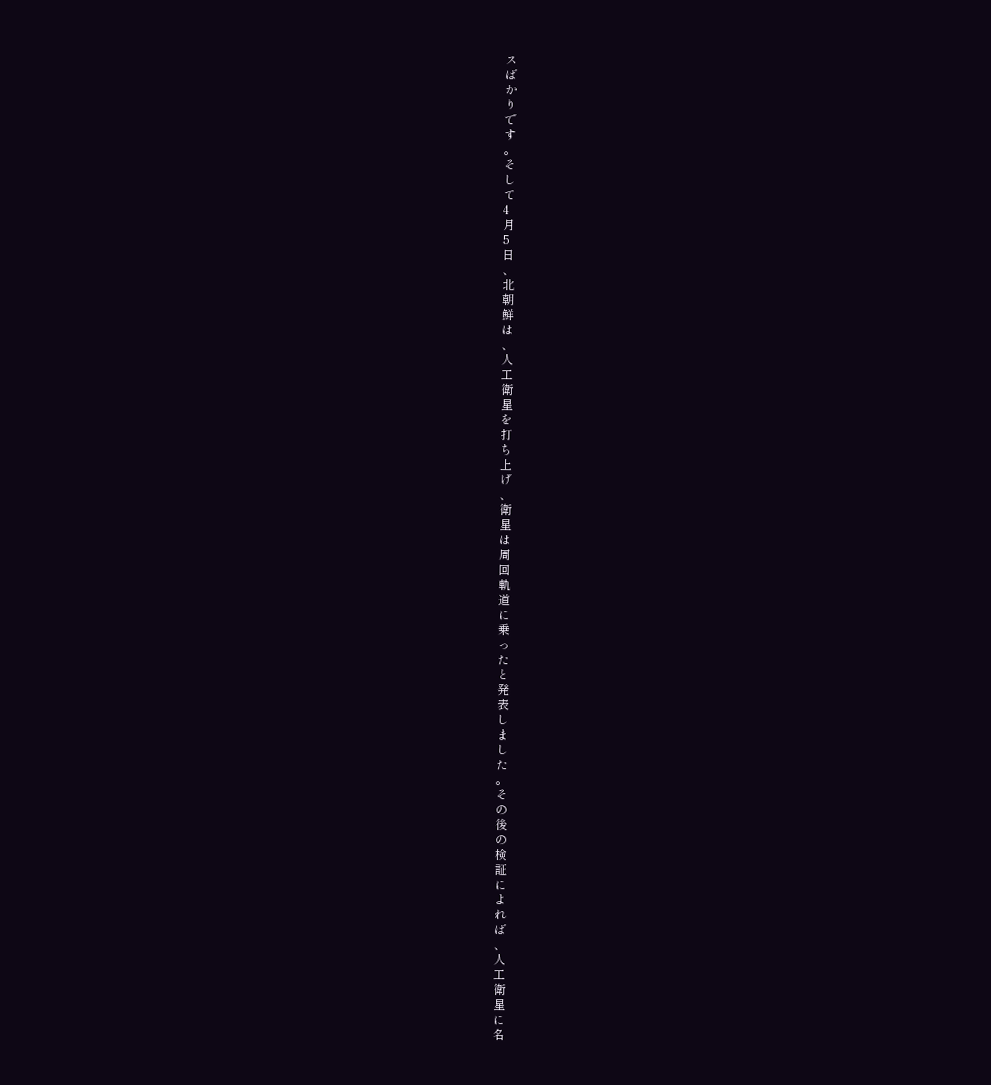ス
ば
か
り
で
す
。
そ
し
て
4
月
5
日
、
北
朝
鮮
は
、
人
工
衛
星
を
打
ち
上
げ
、
衛
星
は
周
回
軌
道
に
乗
っ
た
と
発
表
し
ま
し
た
。
そ
の
後
の
検
証
に
よ
れ
ば
、
人
工
衛
星
に
名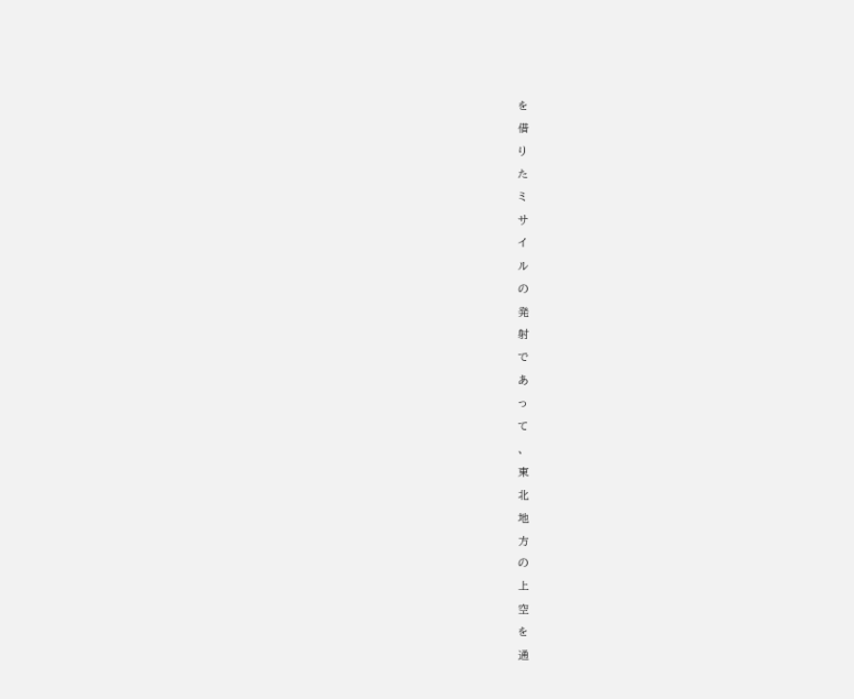を
借
り
た
ミ
サ
イ
ル
の
発
射
で
あ
っ
て
、
東
北
地
方
の
上
空
を
通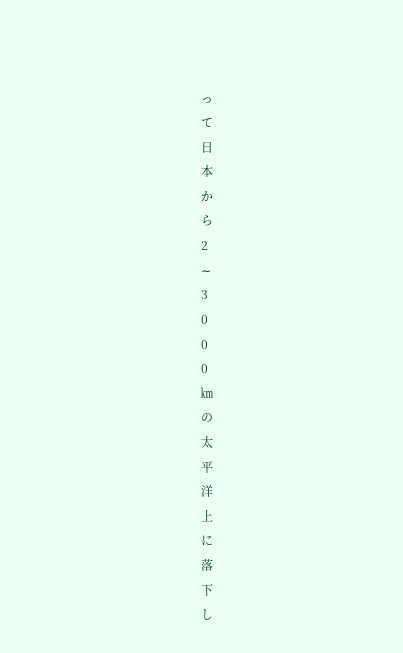っ
て
日
本
か
ら
2
∼
3
0
0
0
㎞
の
太
平
洋
上
に
落
下
し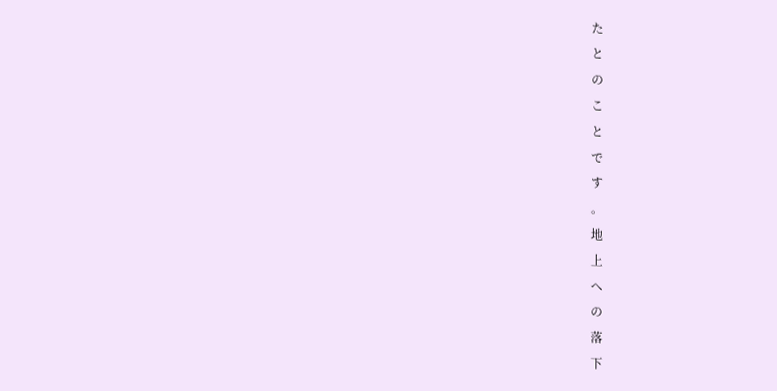た
と
の
こ
と
で
す
。
地
上
へ
の
落
下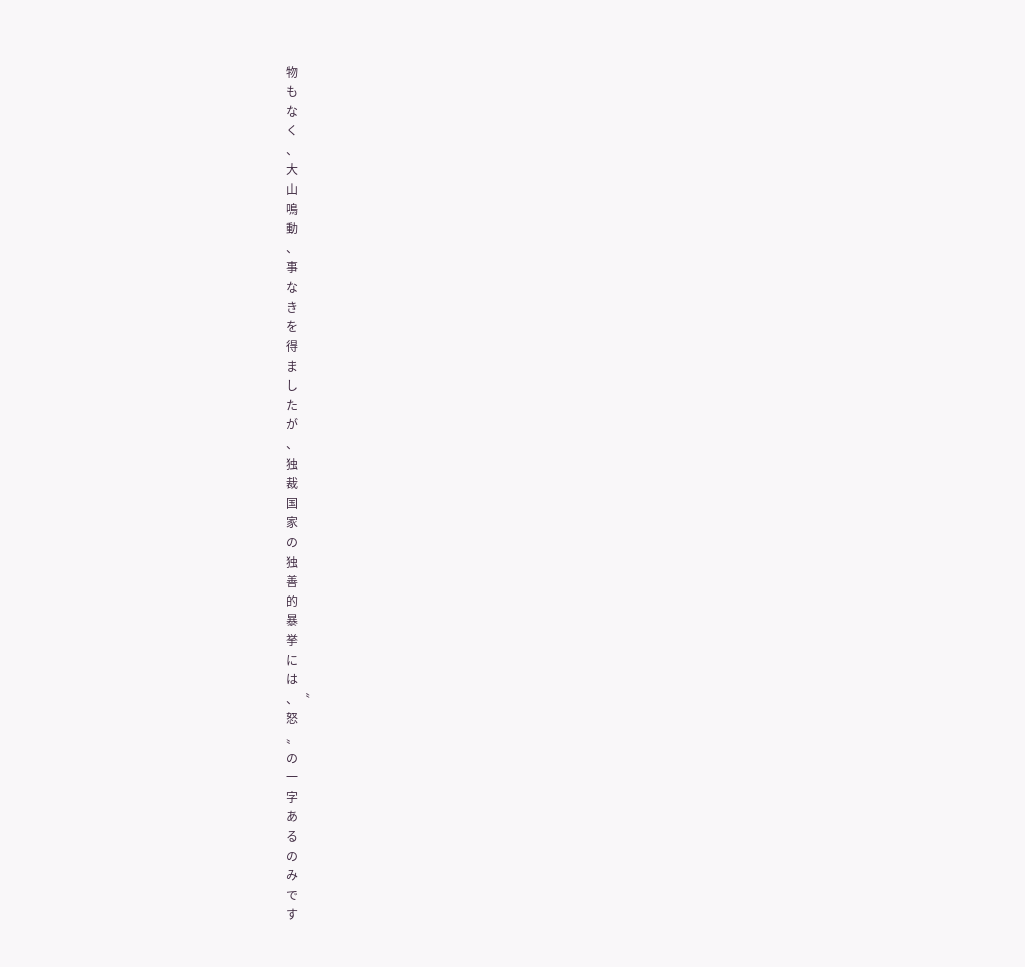物
も
な
く
、
大
山
鳴
動
、
事
な
き
を
得
ま
し
た
が
、
独
裁
国
家
の
独
善
的
暴
挙
に
は
、〝
怒
〟
の
一
字
あ
る
の
み
で
す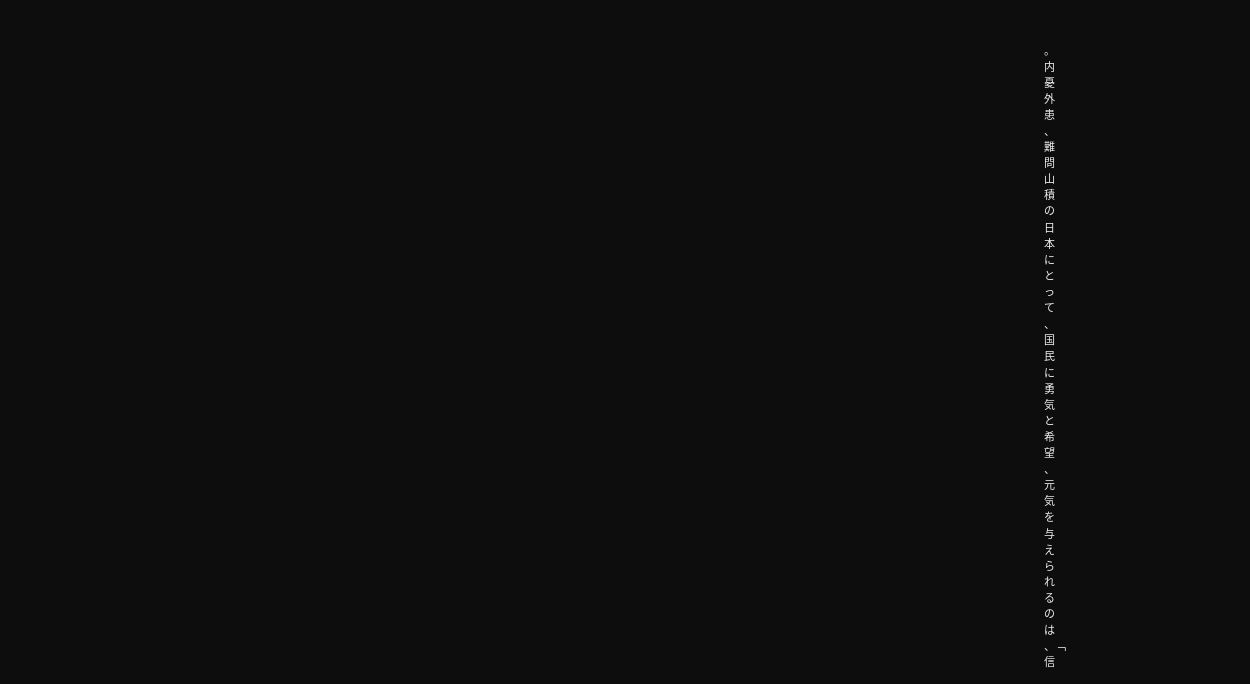。
内
憂
外
患
、
難
問
山
積
の
日
本
に
と
っ
て
、
国
民
に
勇
気
と
希
望
、
元
気
を
与
え
ら
れ
る
の
は
、﹁
信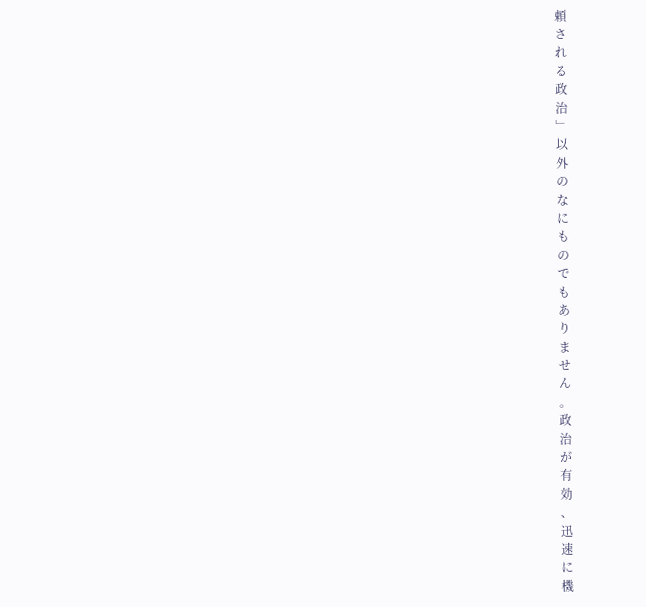頼
さ
れ
る
政
治
﹂
以
外
の
な
に
も
の
で
も
あ
り
ま
せ
ん
。
政
治
が
有
効
、
迅
速
に
機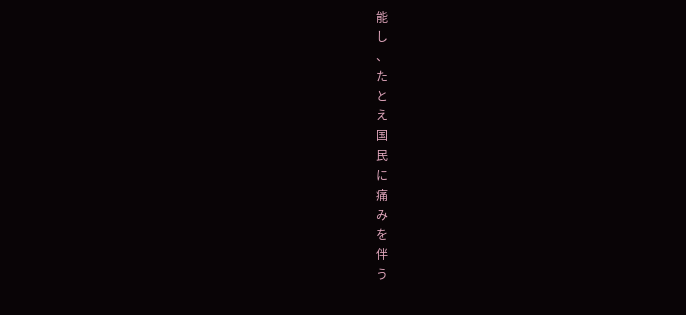能
し
、
た
と
え
国
民
に
痛
み
を
伴
う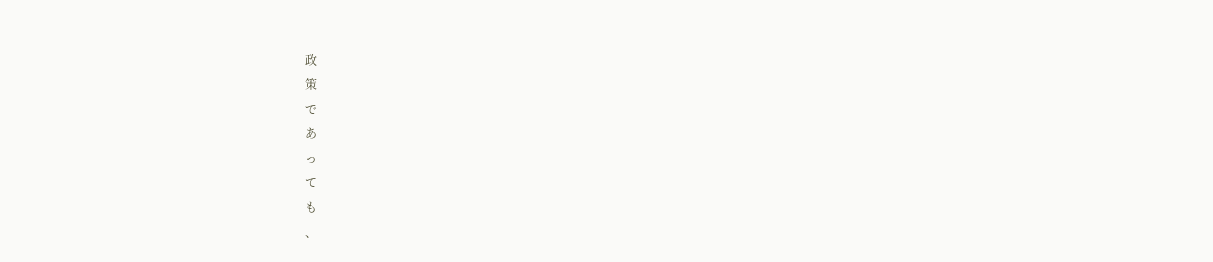政
策
で
あ
っ
て
も
、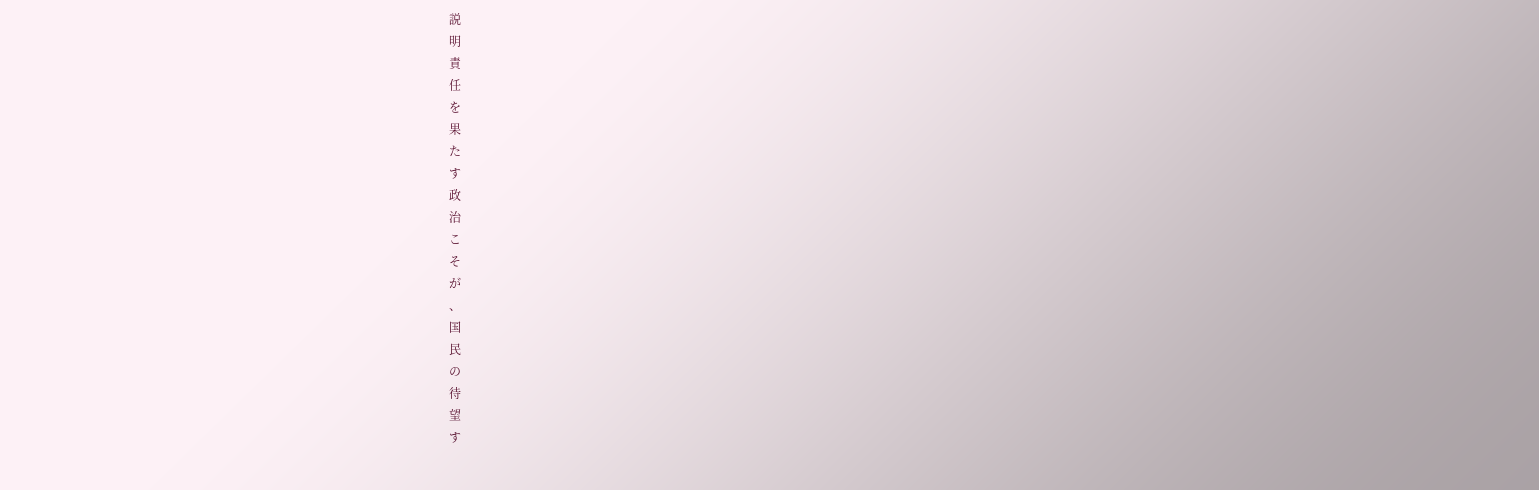説
明
責
任
を
果
た
す
政
治
こ
そ
が
、
国
民
の
待
望
す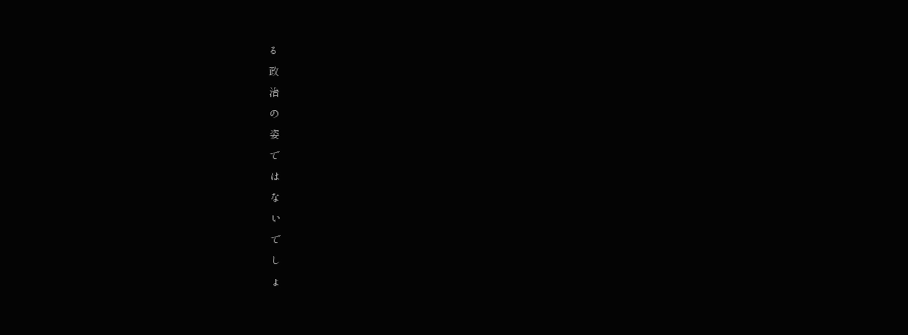る
政
治
の
姿
で
は
な
い
で
し
ょ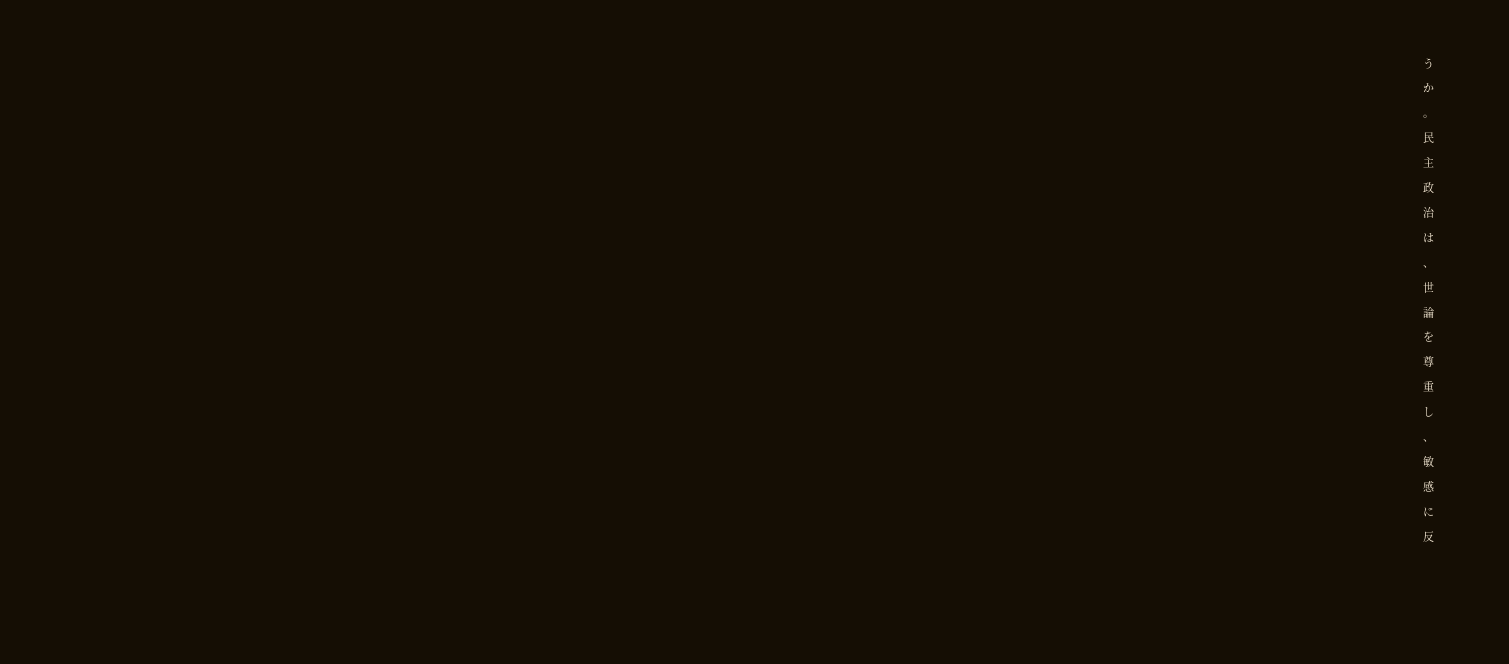う
か
。
民
主
政
治
は
、
世
論
を
尊
重
し
、
敏
感
に
反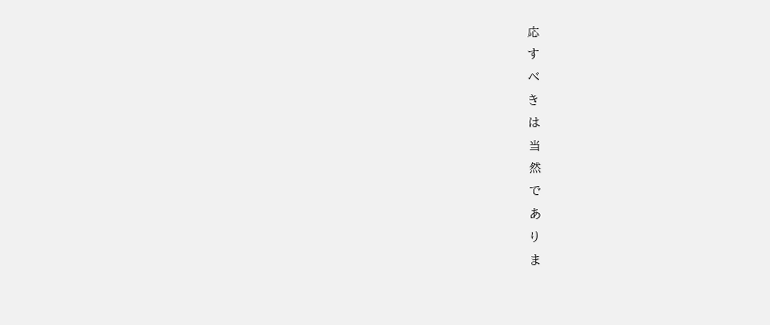応
す
べ
き
は
当
然
で
あ
り
ま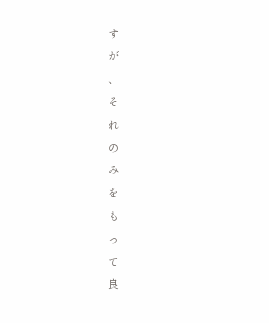す
が
、
そ
れ
の
み
を
も
っ
て
良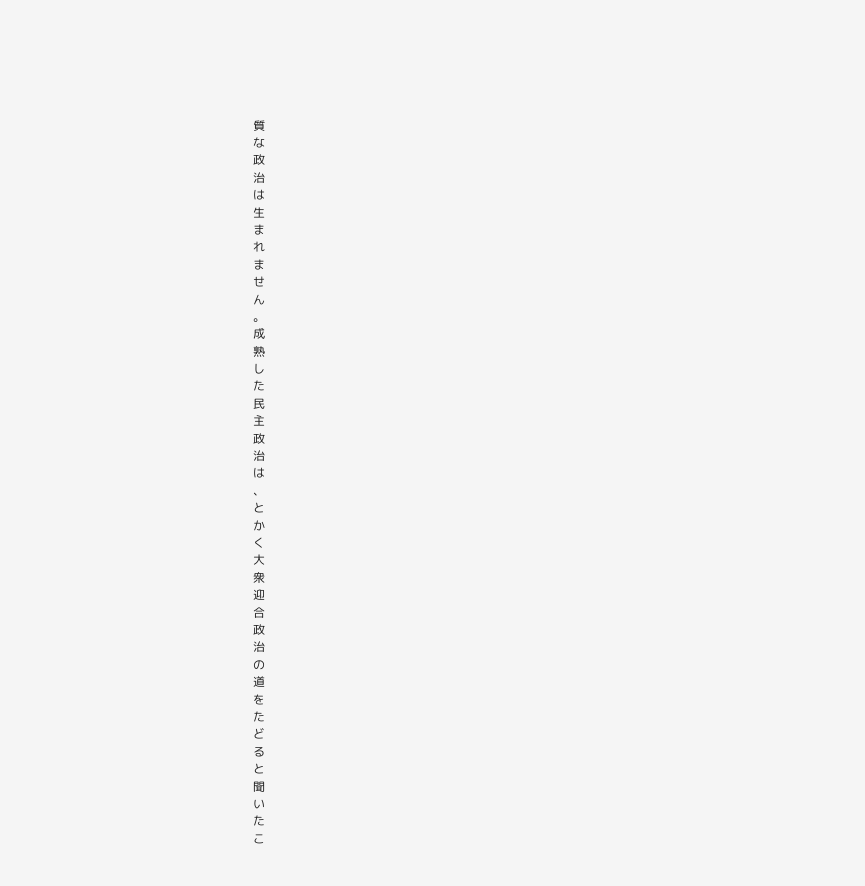質
な
政
治
は
生
ま
れ
ま
せ
ん
。
成
熟
し
た
民
主
政
治
は
、
と
か
く
大
衆
迎
合
政
治
の
道
を
た
ど
る
と
聞
い
た
こ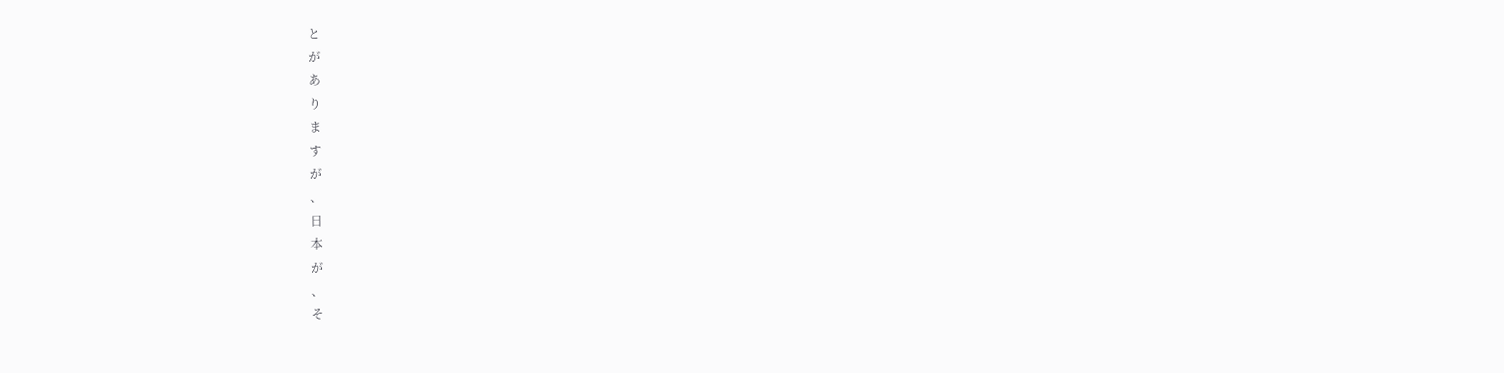と
が
あ
り
ま
す
が
、
日
本
が
、
そ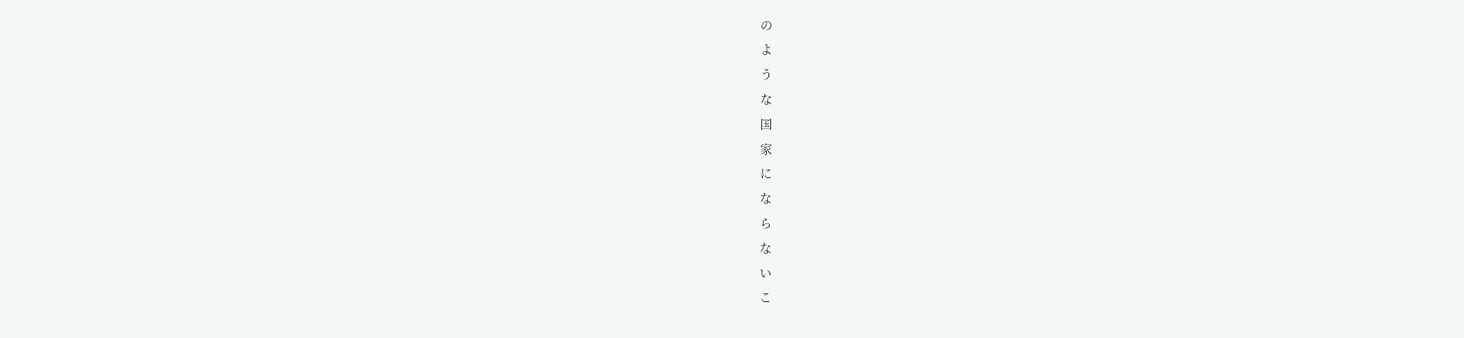の
よ
う
な
国
家
に
な
ら
な
い
こ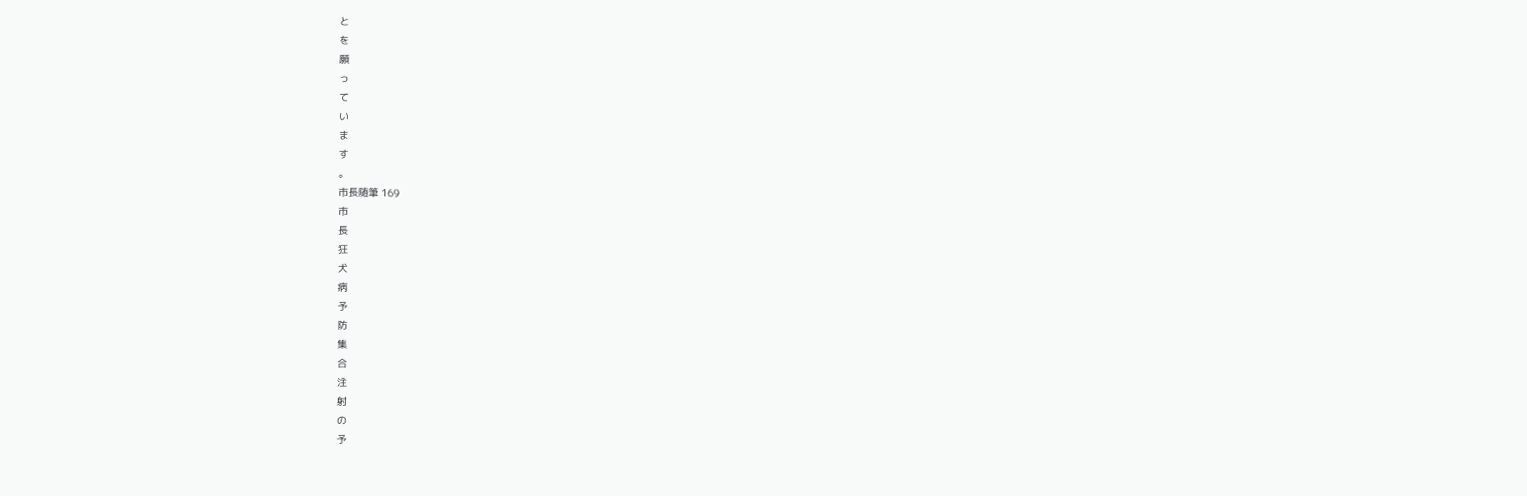と
を
願
っ
て
い
ま
す
。
市長随筆 169
市
長
狂
犬
病
予
防
集
合
注
射
の
予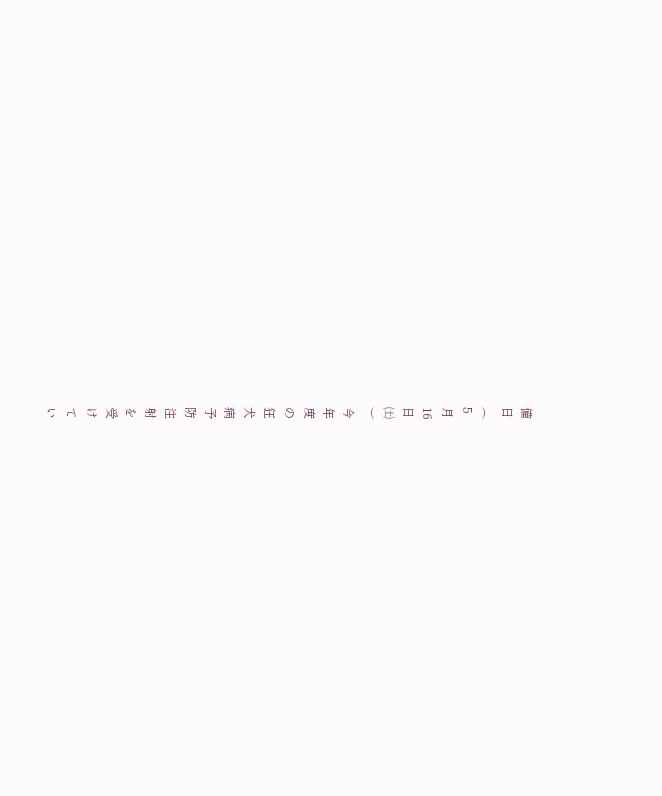備
日
︵
5
月
16
日
㈯
︶
今
年
度
の
狂
犬
病
予
防
注
射
を
受
け
て
い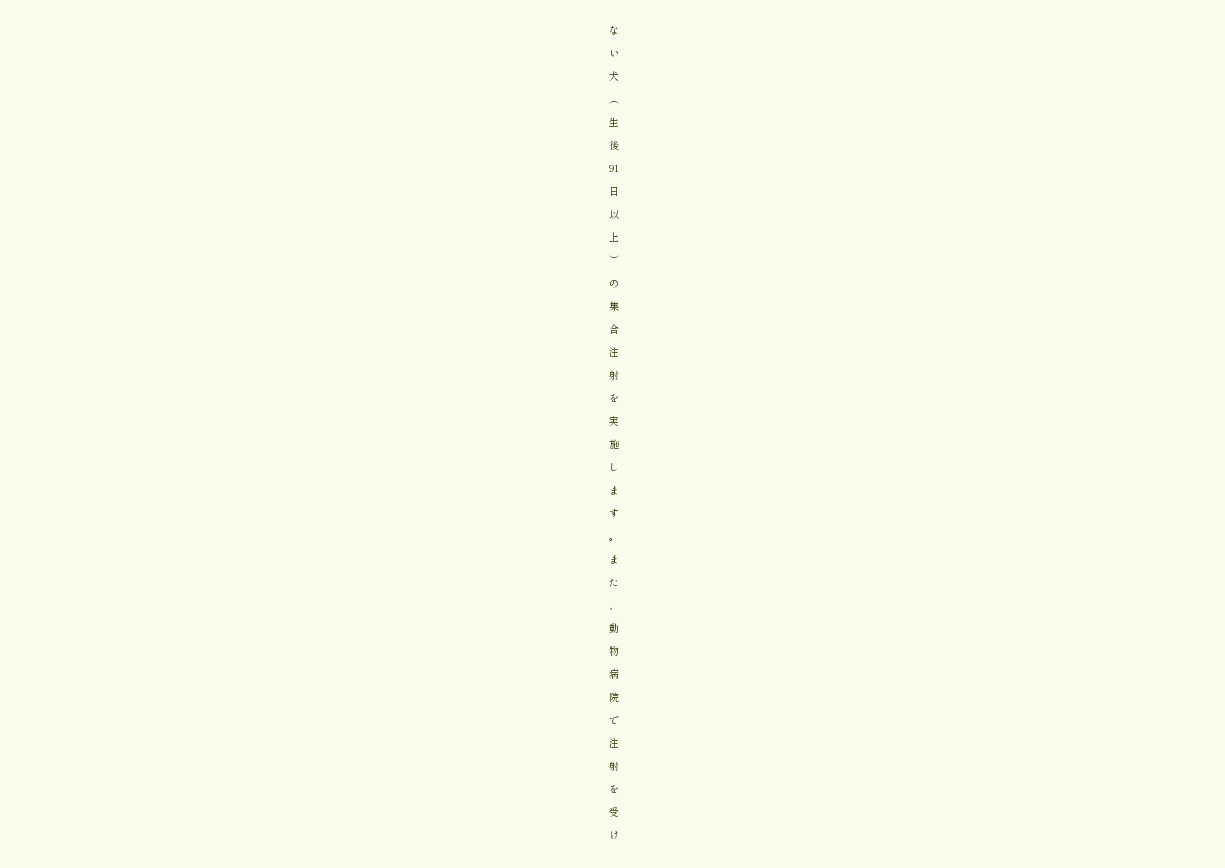な
い
犬
︵
生
後
91
日
以
上
︶
の
集
合
注
射
を
実
施
し
ま
す
。
ま
た
、
動
物
病
院
で
注
射
を
受
け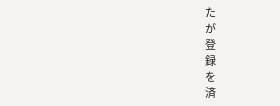た
が
登
録
を
済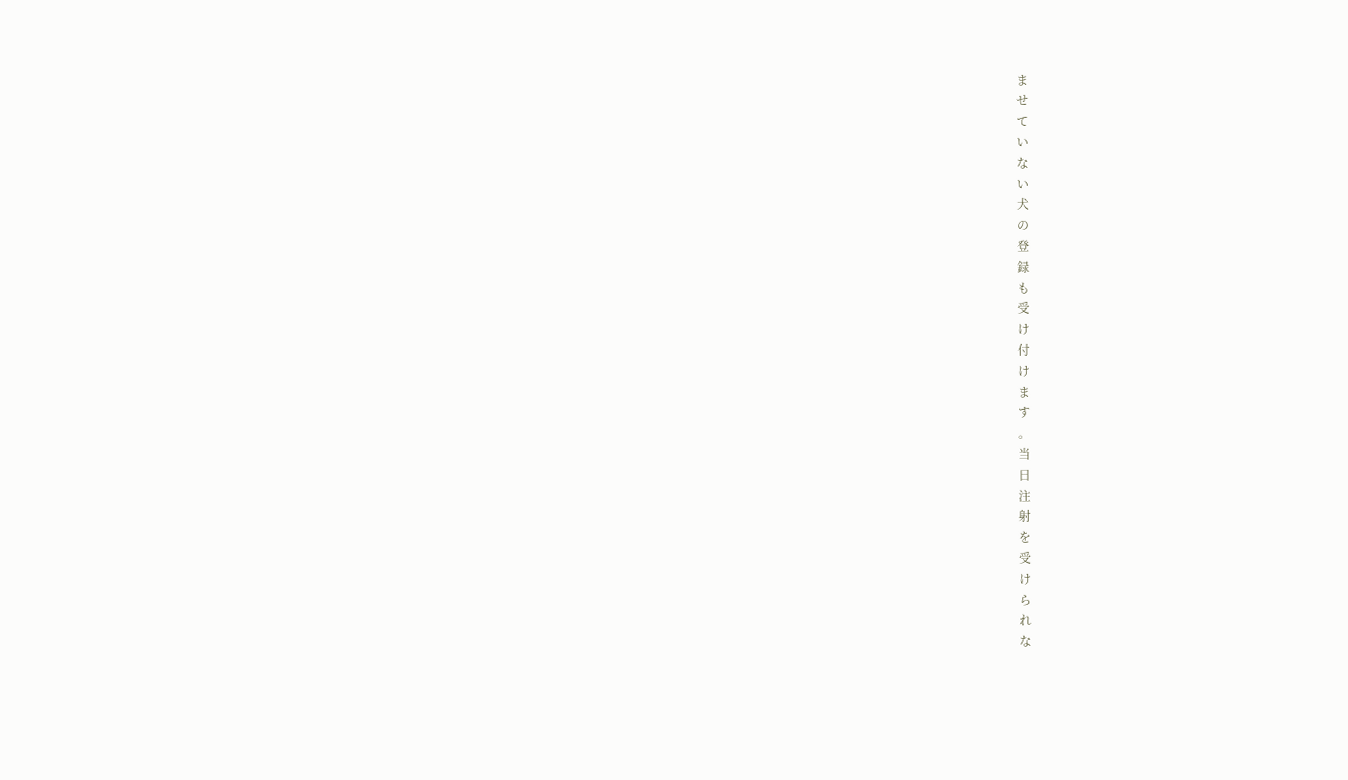ま
せ
て
い
な
い
犬
の
登
録
も
受
け
付
け
ま
す
。
当
日
注
射
を
受
け
ら
れ
な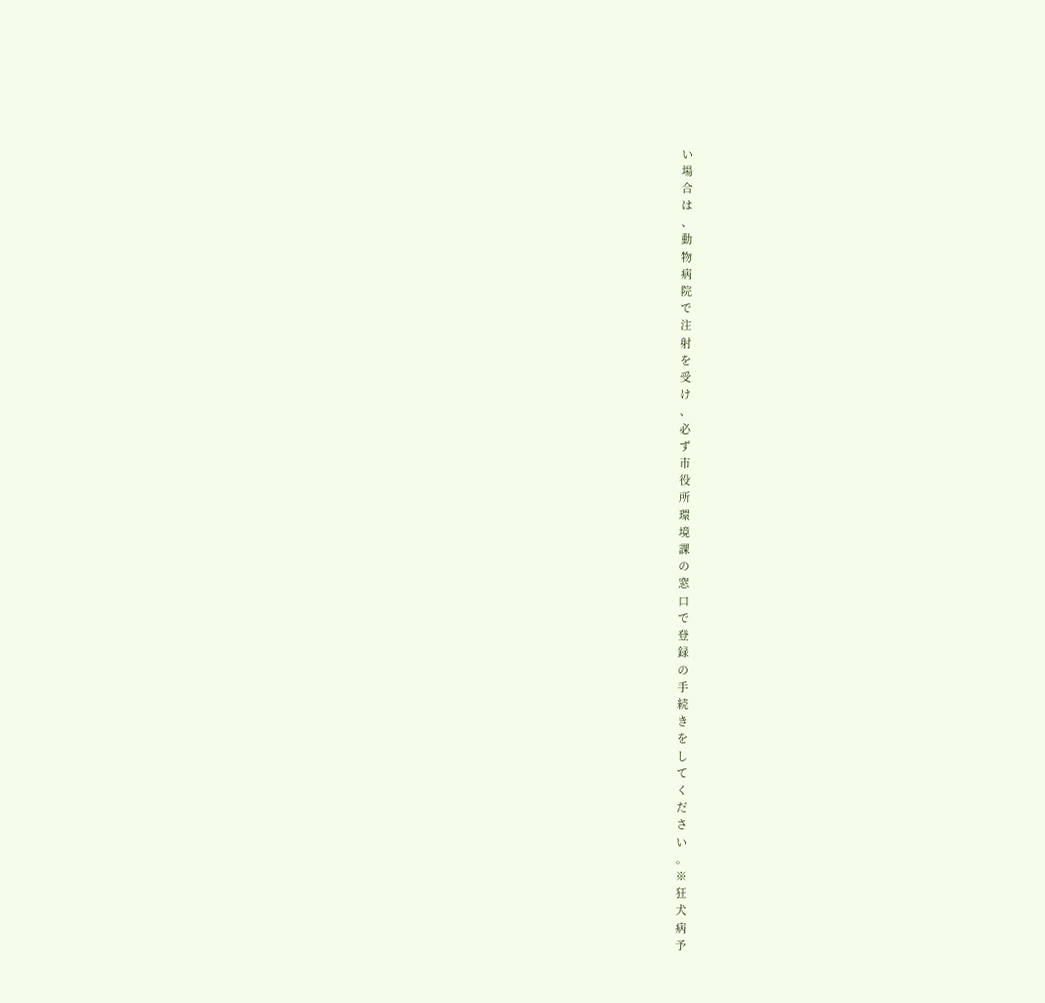い
場
合
は
、
動
物
病
院
で
注
射
を
受
け
、
必
ず
市
役
所
環
境
課
の
窓
口
で
登
録
の
手
続
き
を
し
て
く
だ
さ
い
。
※
狂
犬
病
予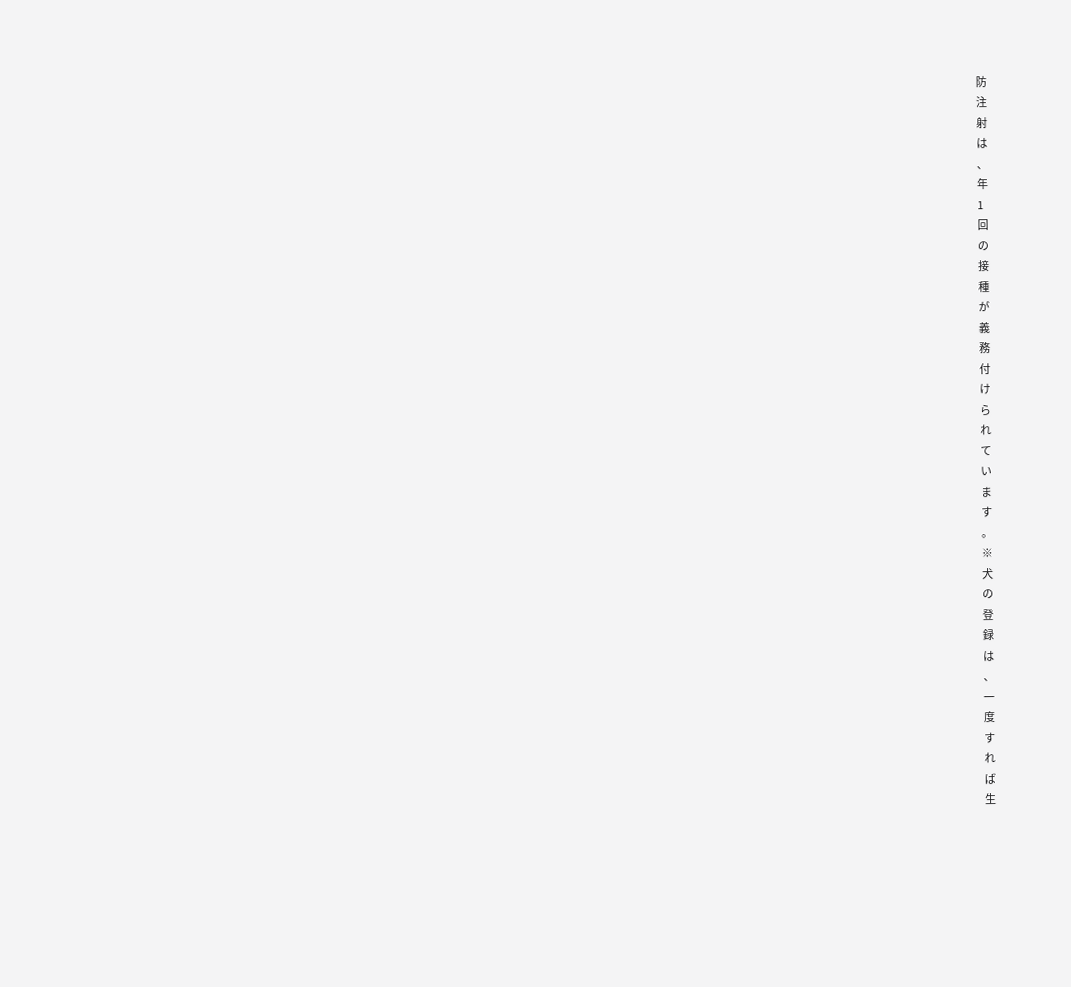防
注
射
は
、
年
1
回
の
接
種
が
義
務
付
け
ら
れ
て
い
ま
す
。
※
犬
の
登
録
は
、
一
度
す
れ
ば
生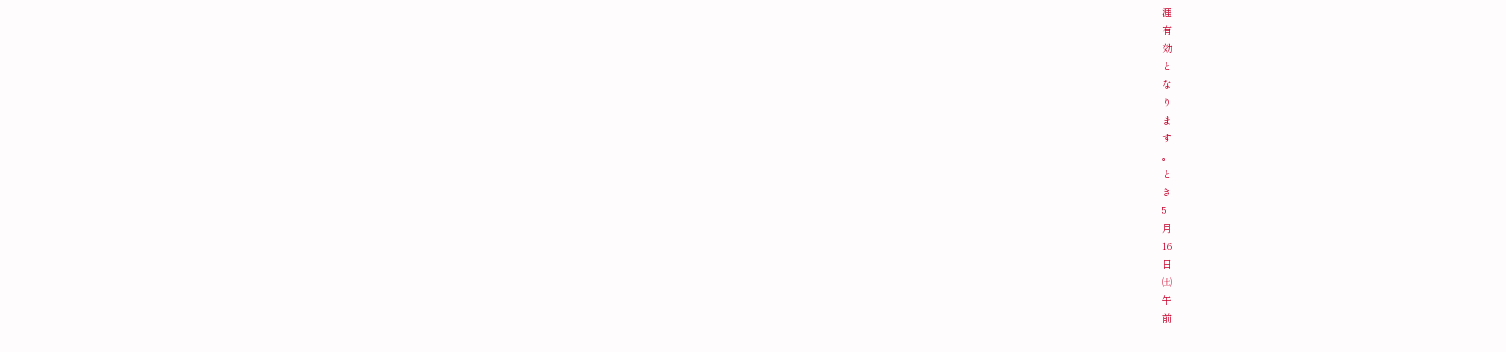涯
有
効
と
な
り
ま
す
。
と
き
5
月
16
日
㈯
午
前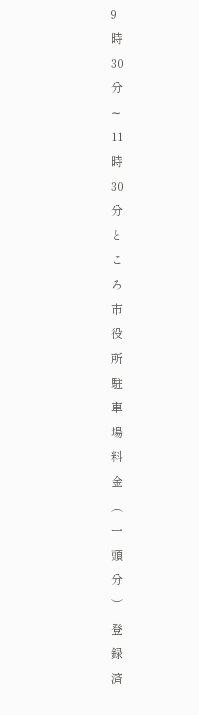9
時
30
分
∼
11
時
30
分
と
こ
ろ
市
役
所
駐
車
場
料
金
︵
一
頭
分
︶
登
録
済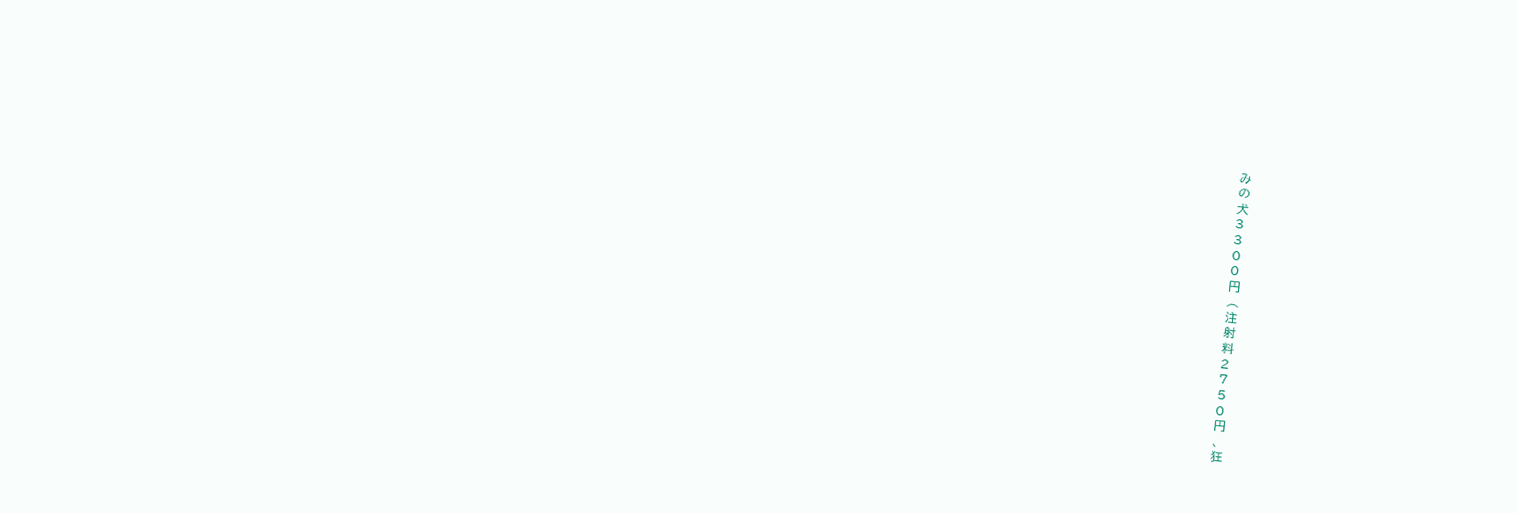み
の
犬
3
3
0
0
円
︵
注
射
料
2
7
5
0
円
、
狂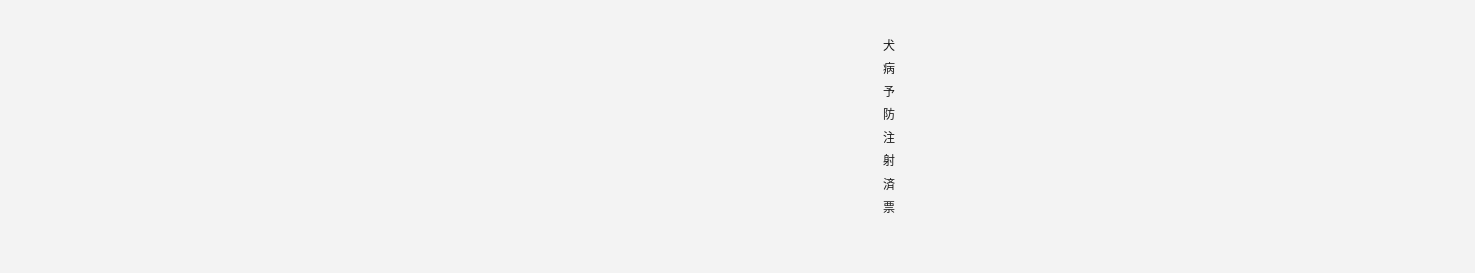犬
病
予
防
注
射
済
票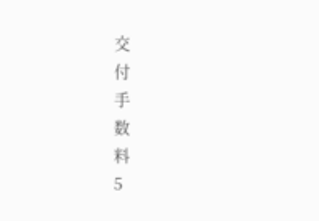交
付
手
数
料
5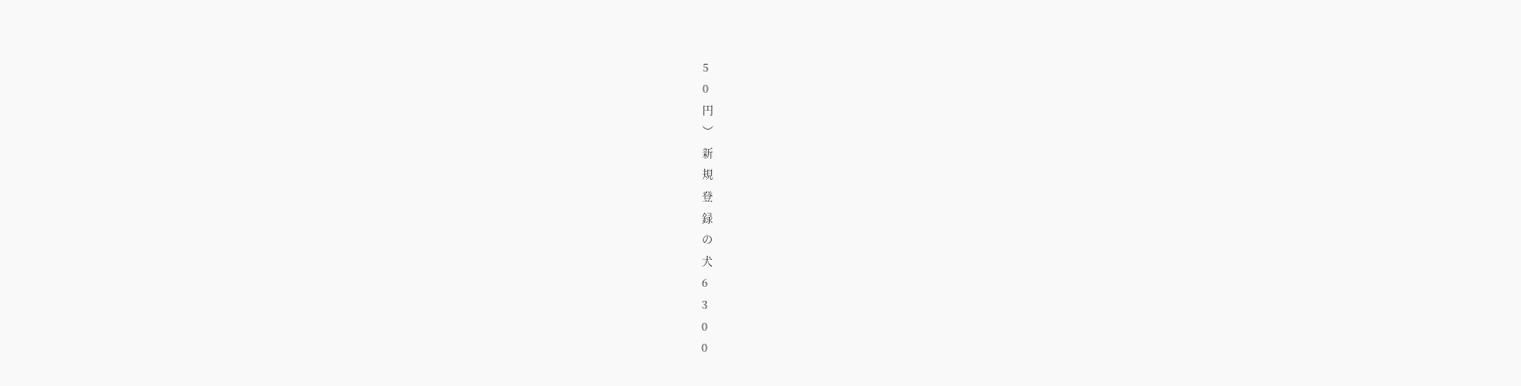5
0
円
︶
新
規
登
録
の
犬
6
3
0
0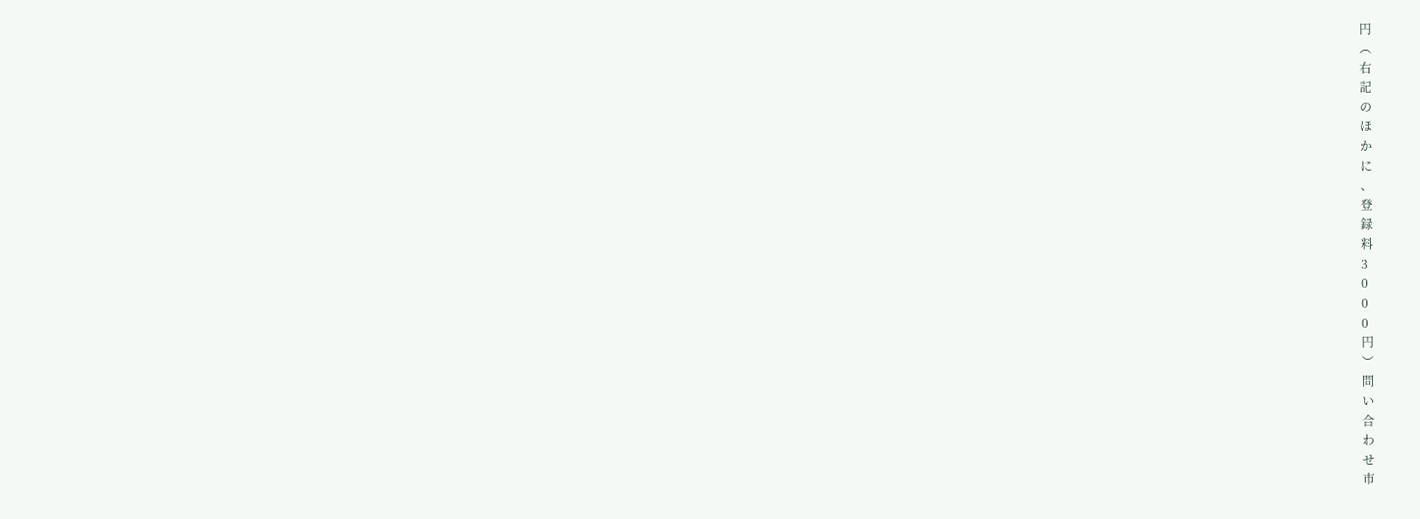円
︵
右
記
の
ほ
か
に
、
登
録
料
3
0
0
0
円
︶
問
い
合
わ
せ
市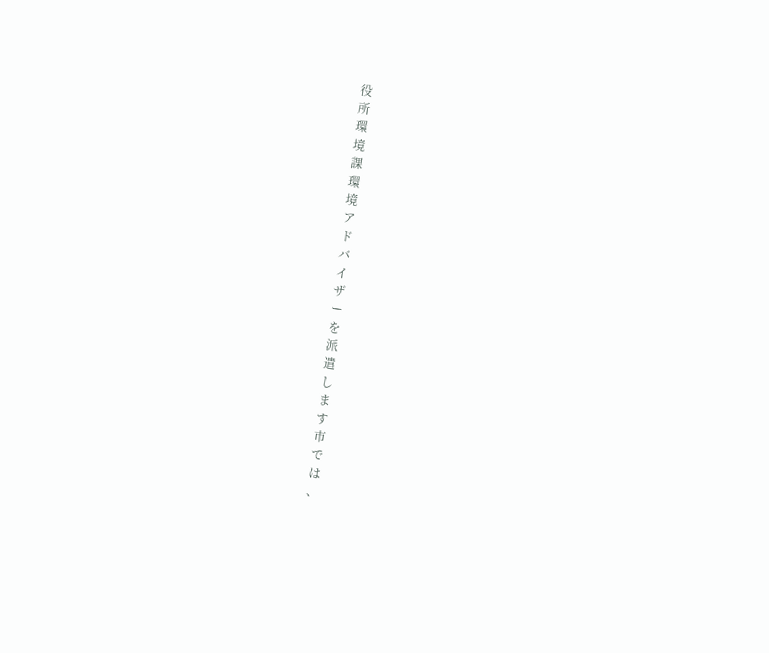役
所
環
境
課
環
境
ア
ド
バ
イ
ザ
ー
を
派
遣
し
ま
す
市
で
は
、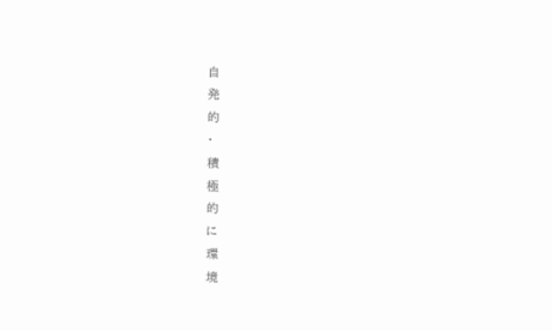自
発
的
・
積
極
的
に
環
境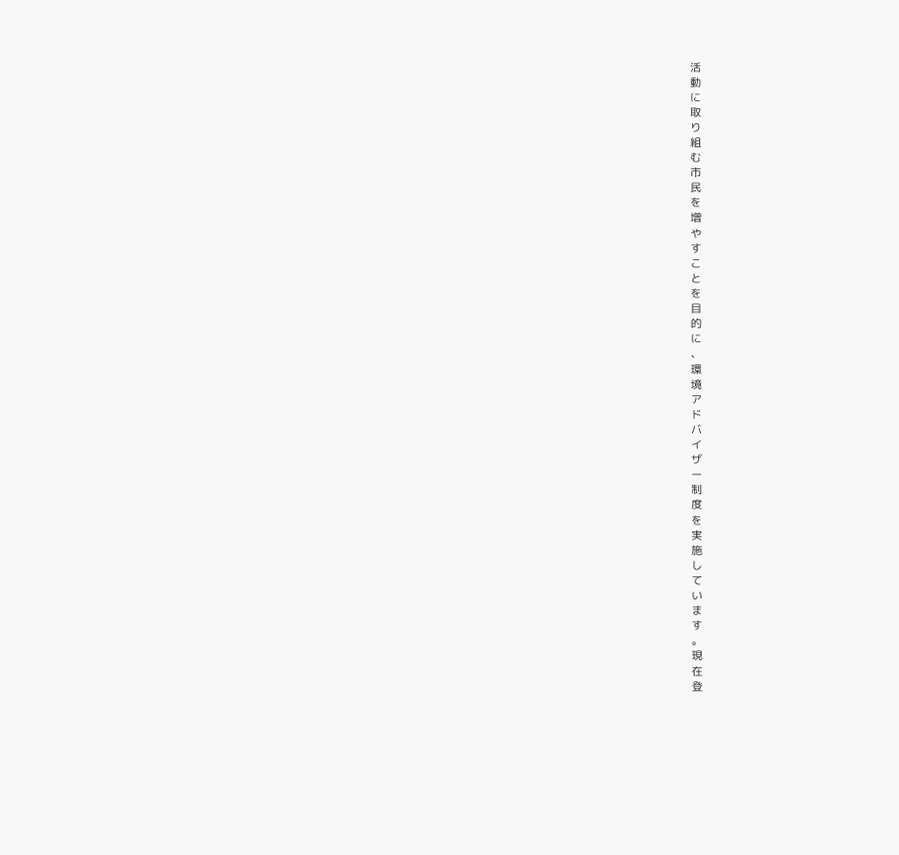活
動
に
取
り
組
む
市
民
を
増
や
す
こ
と
を
目
的
に
、
環
境
ア
ド
バ
イ
ザ
ー
制
度
を
実
施
し
て
い
ま
す
。
現
在
登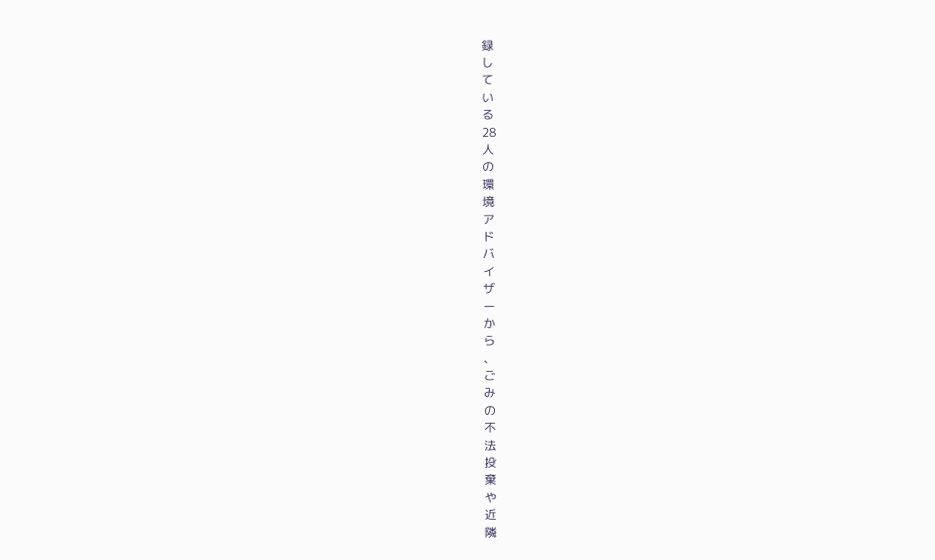録
し
て
い
る
28
人
の
環
境
ア
ド
バ
イ
ザ
ー
か
ら
、
ご
み
の
不
法
投
棄
や
近
隣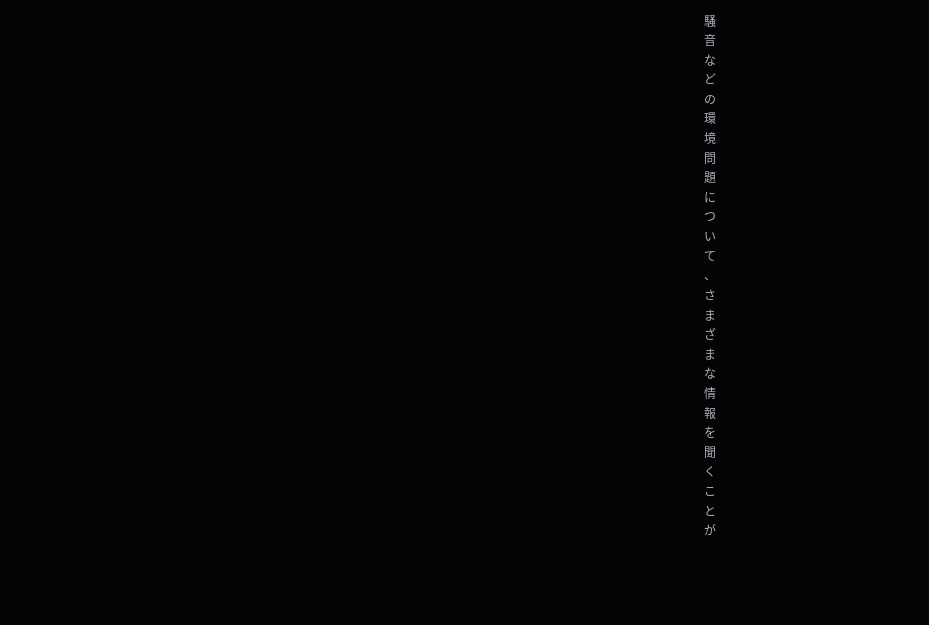騒
音
な
ど
の
環
境
問
題
に
つ
い
て
、
さ
ま
ざ
ま
な
情
報
を
聞
く
こ
と
が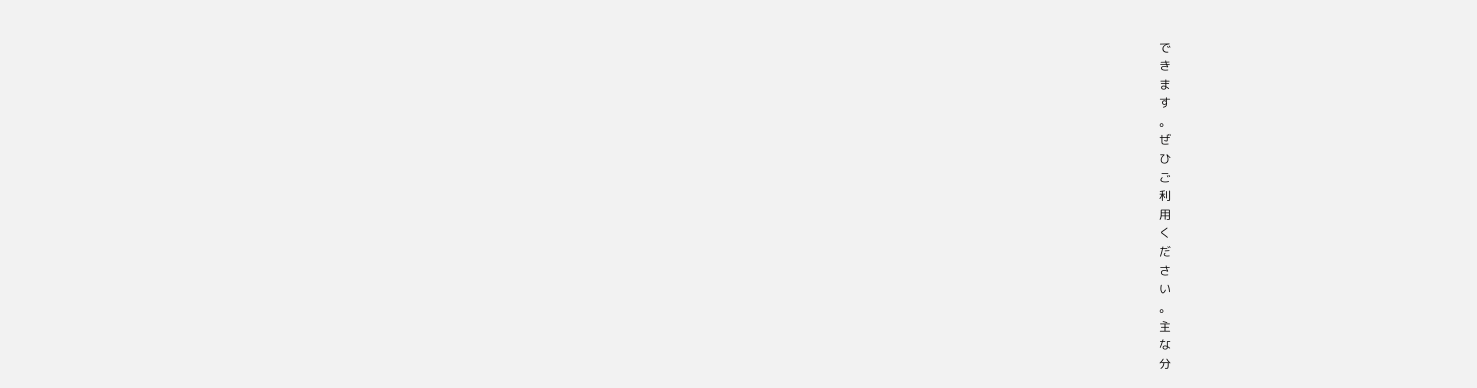で
き
ま
す
。
ぜ
ひ
ご
利
用
く
だ
さ
い
。
主
な
分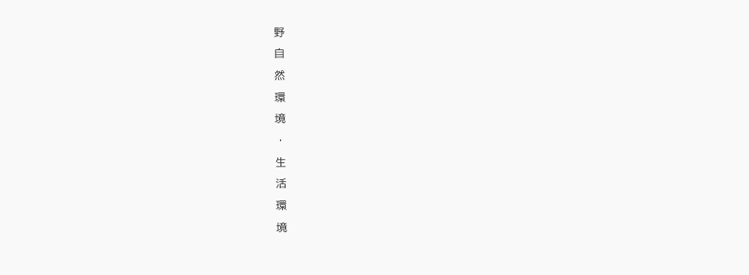野
自
然
環
境
・
生
活
環
境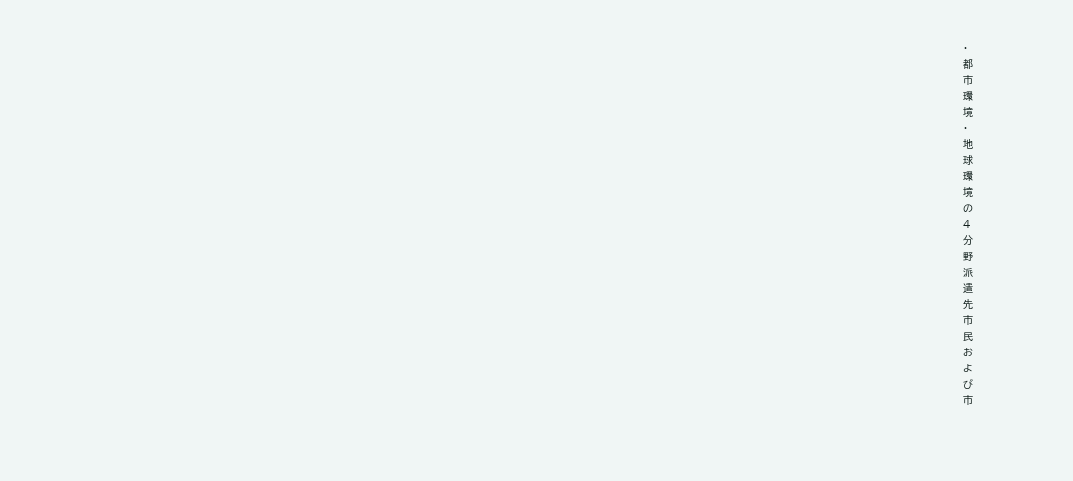・
都
市
環
境
・
地
球
環
境
の
4
分
野
派
遣
先
市
民
お
よ
び
市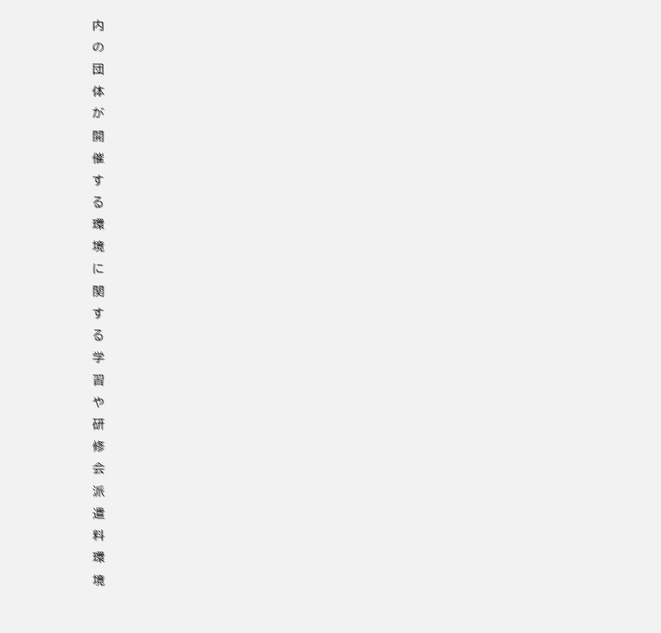内
の
団
体
が
開
催
す
る
環
境
に
関
す
る
学
習
や
研
修
会
派
遣
料
環
境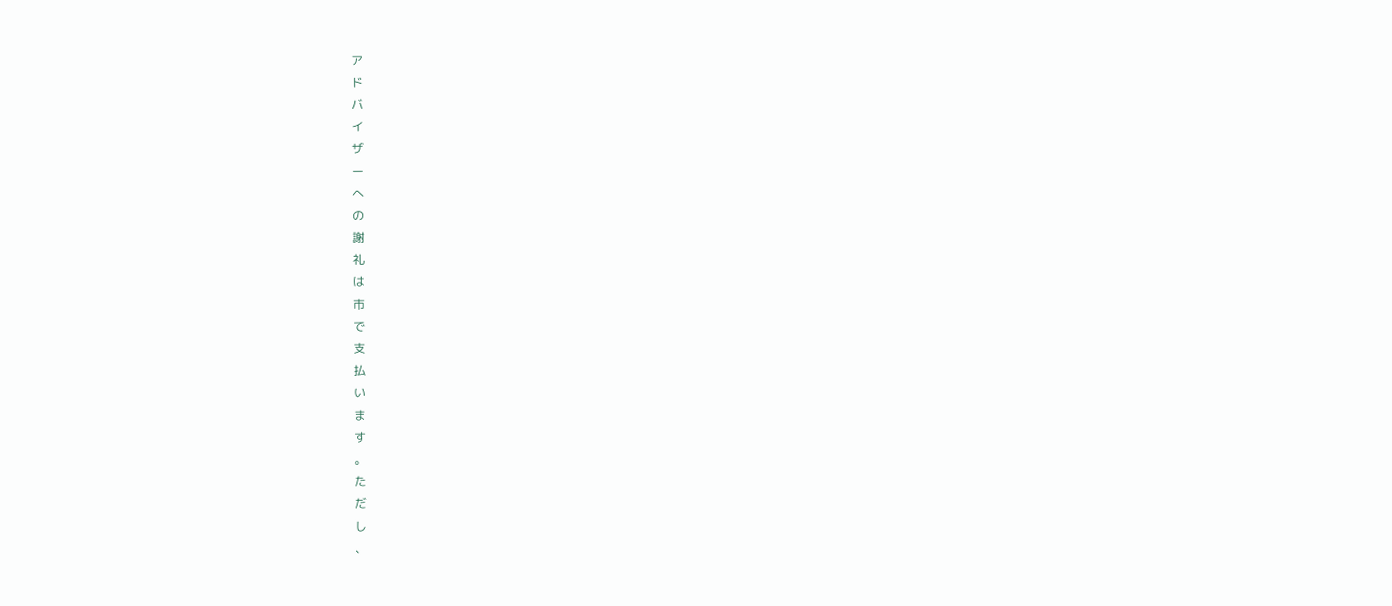ア
ド
バ
イ
ザ
ー
へ
の
謝
礼
は
市
で
支
払
い
ま
す
。
た
だ
し
、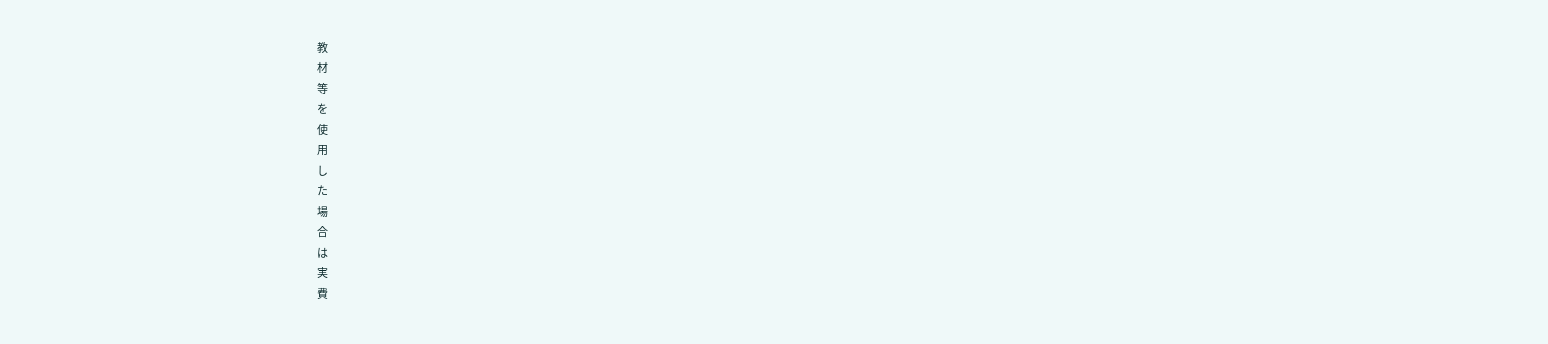教
材
等
を
使
用
し
た
場
合
は
実
費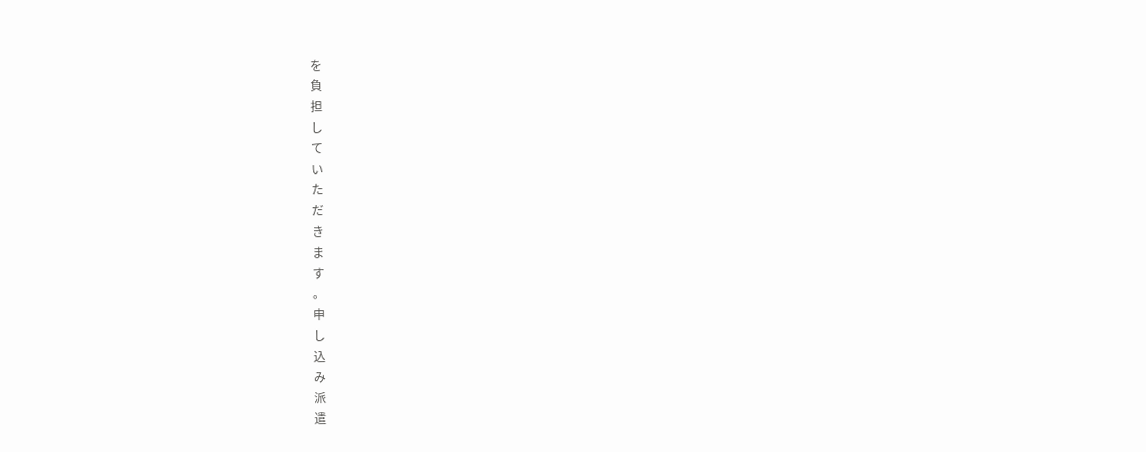を
負
担
し
て
い
た
だ
き
ま
す
。
申
し
込
み
派
遣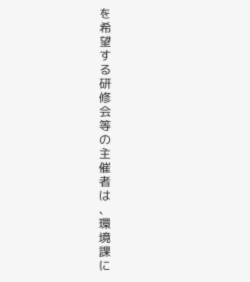を
希
望
す
る
研
修
会
等
の
主
催
者
は
、
環
境
課
に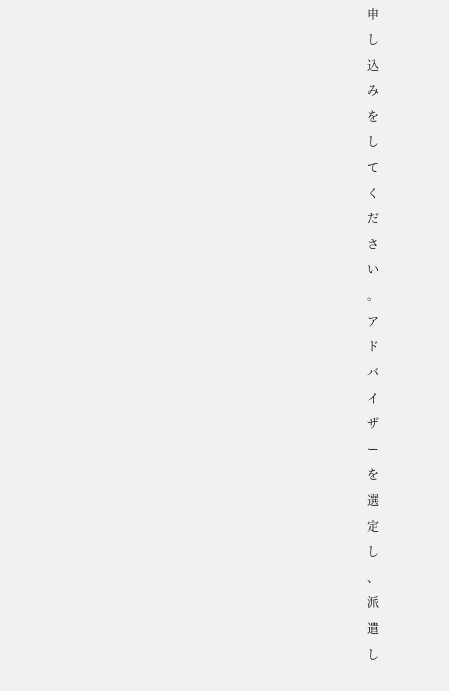申
し
込
み
を
し
て
く
だ
さ
い
。
ア
ド
バ
イ
ザ
ー
を
選
定
し
、
派
遣
し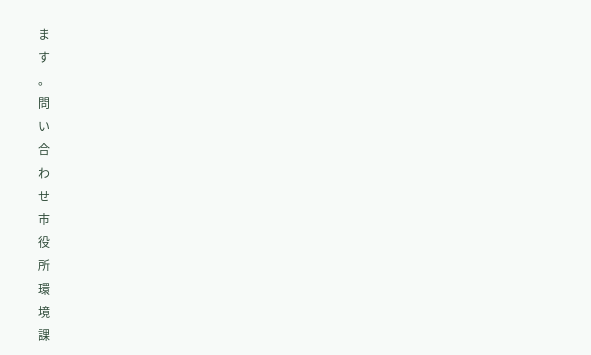ま
す
。
問
い
合
わ
せ
市
役
所
環
境
課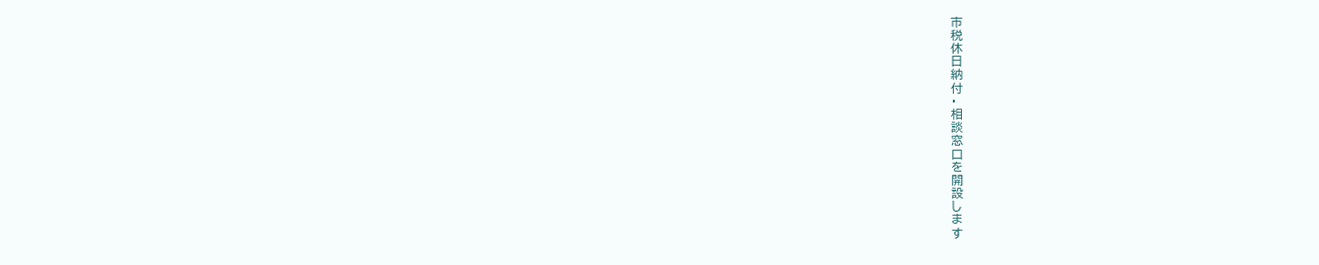市
税
休
日
納
付
・
相
談
窓
口
を
開
設
し
ま
す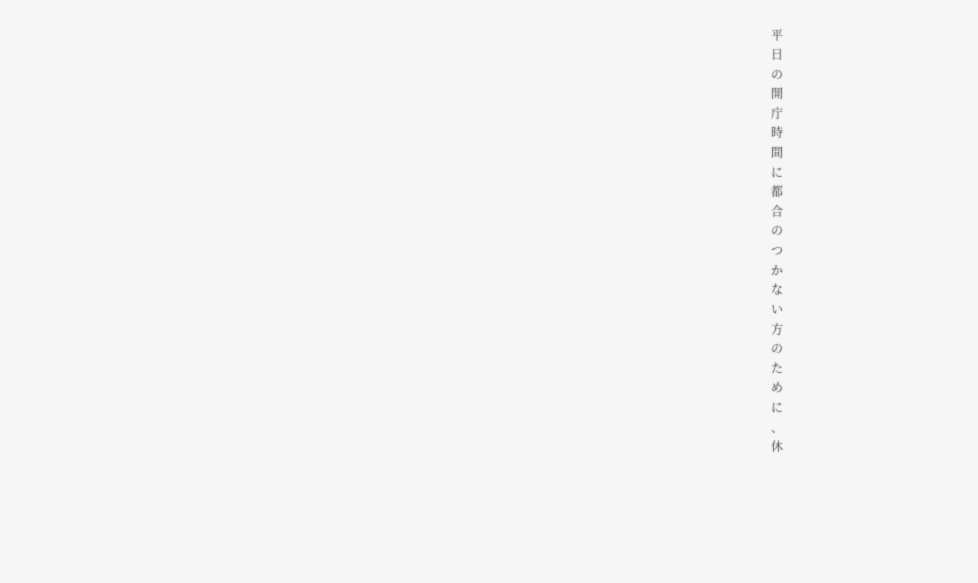平
日
の
開
庁
時
間
に
都
合
の
つ
か
な
い
方
の
た
め
に
、
休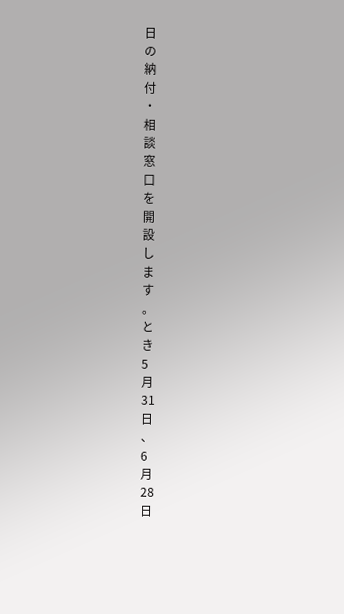日
の
納
付
・
相
談
窓
口
を
開
設
し
ま
す
。
と
き
5
月
31
日
、
6
月
28
日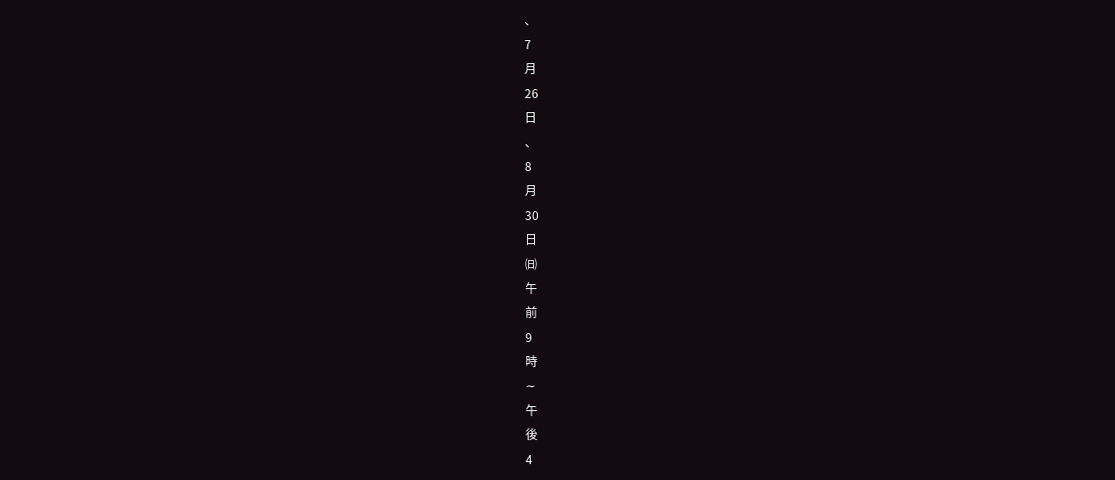、
7
月
26
日
、
8
月
30
日
㈰
午
前
9
時
∼
午
後
4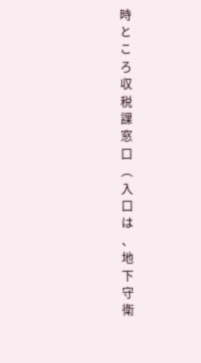時
と
こ
ろ
収
税
課
窓
口
︵
入
口
は
、
地
下
守
衛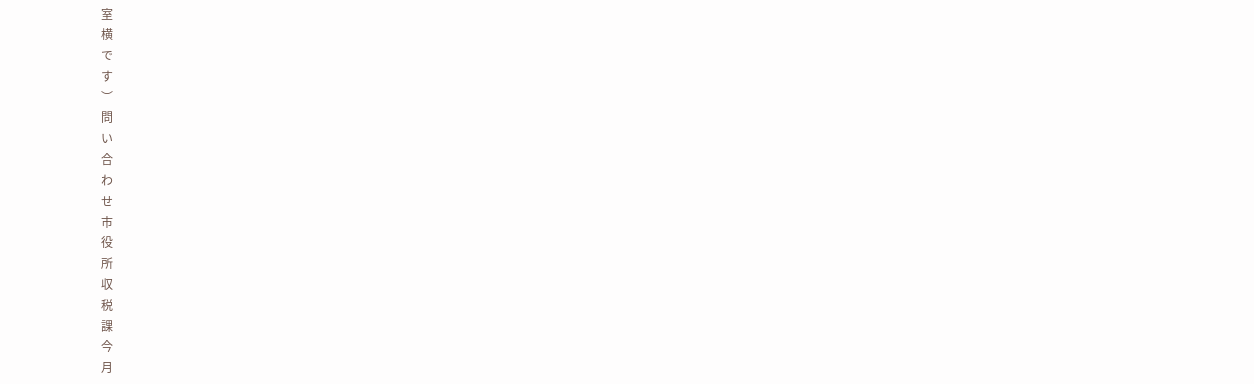室
横
で
す
︶
問
い
合
わ
せ
市
役
所
収
税
課
今
月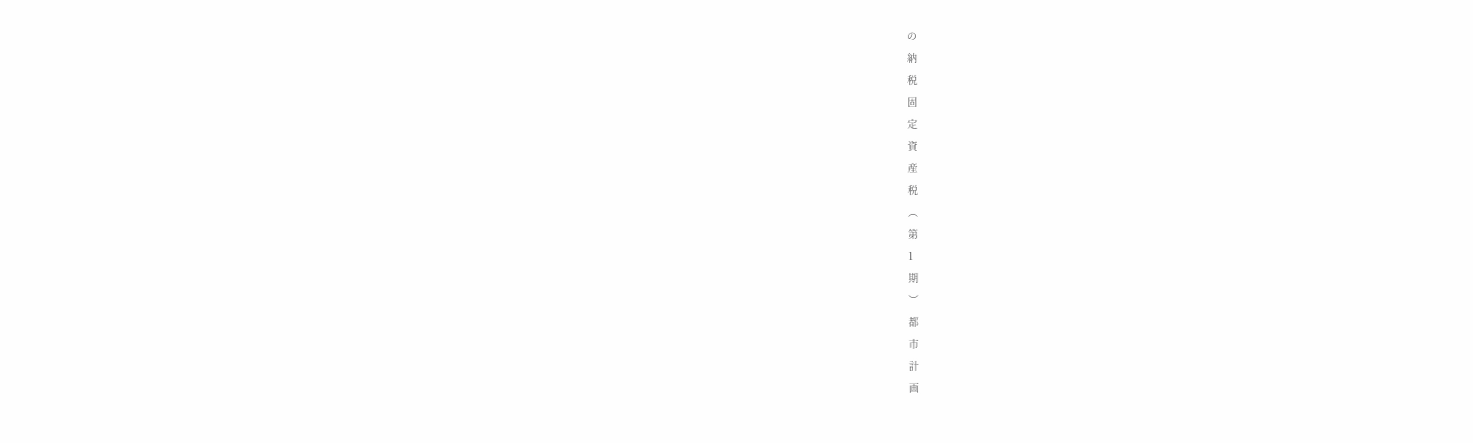の
納
税
固
定
資
産
税
︵
第
1
期
︶
都
市
計
画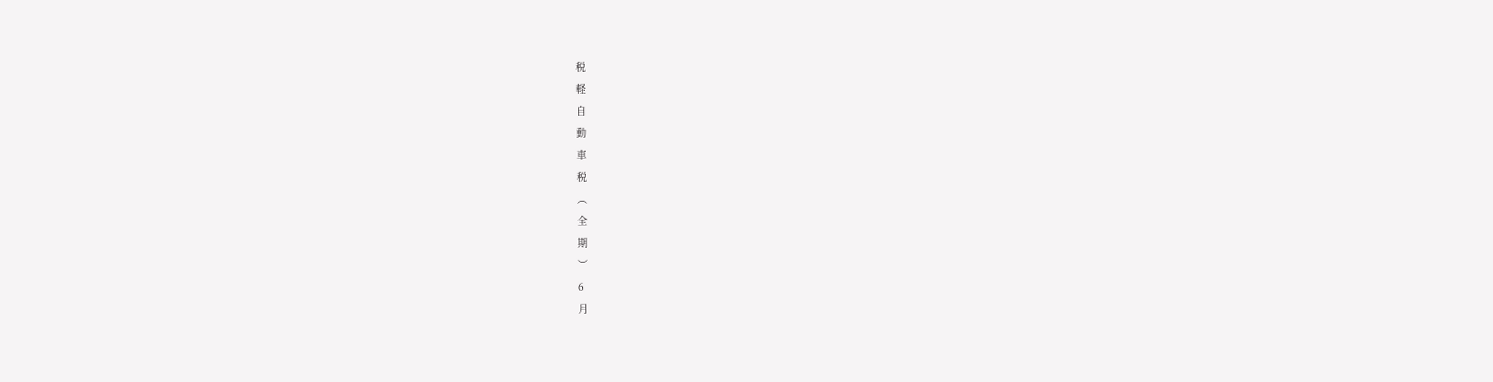税
軽
自
動
車
税
︵
全
期
︶
6
月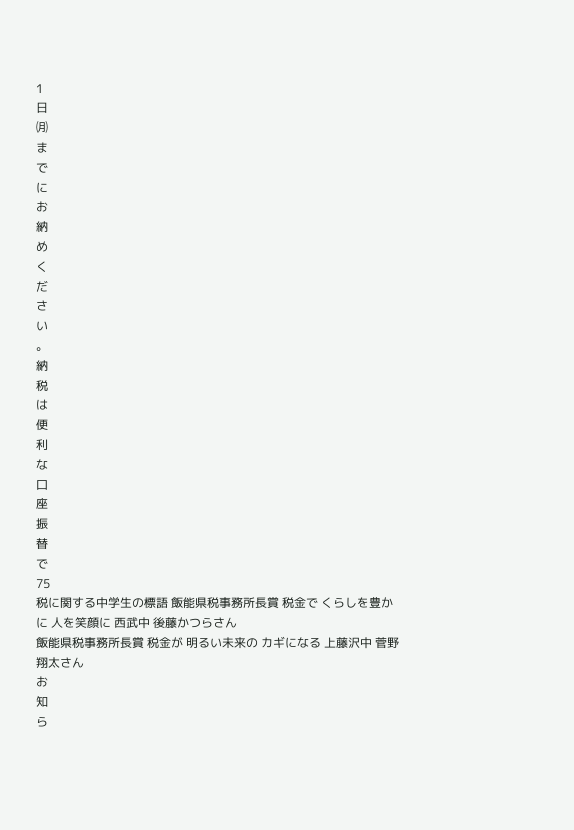1
日
㈪
ま
で
に
お
納
め
く
だ
さ
い
。
納
税
は
便
利
な
口
座
振
替
で
75
税に関する中学生の標語 飯能県税事務所長賞 税金で くらしを豊かに 人を笑顔に 西武中 後藤かつらさん
飯能県税事務所長賞 税金が 明るい未来の カギになる 上藤沢中 菅野翔太さん
お
知
ら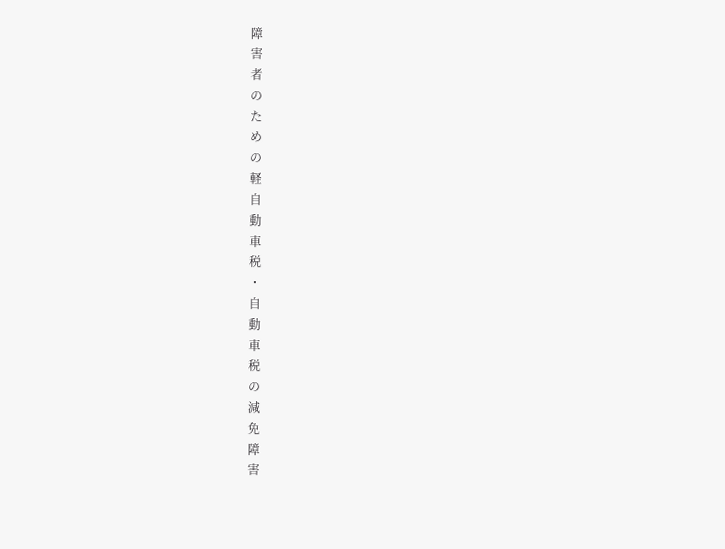障
害
者
の
た
め
の
軽
自
動
車
税
・
自
動
車
税
の
減
免
障
害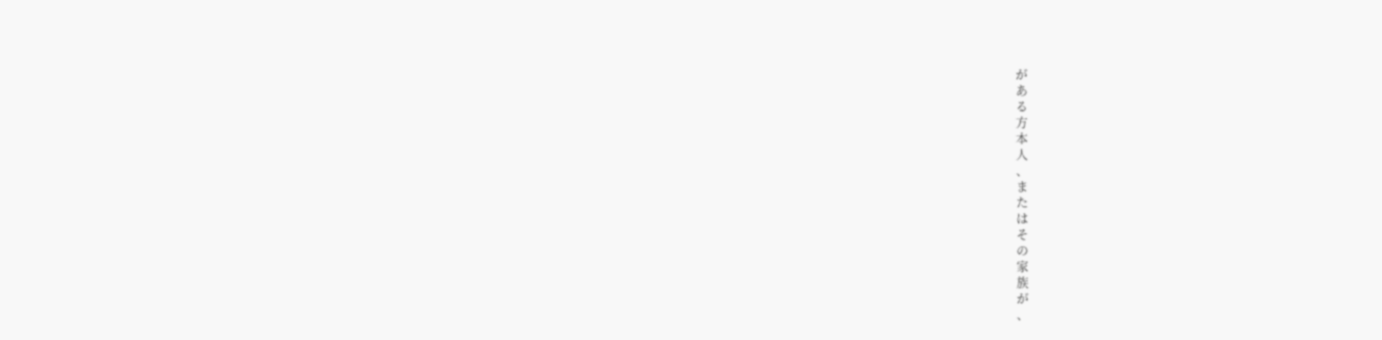が
あ
る
方
本
人
、
ま
た
は
そ
の
家
族
が
、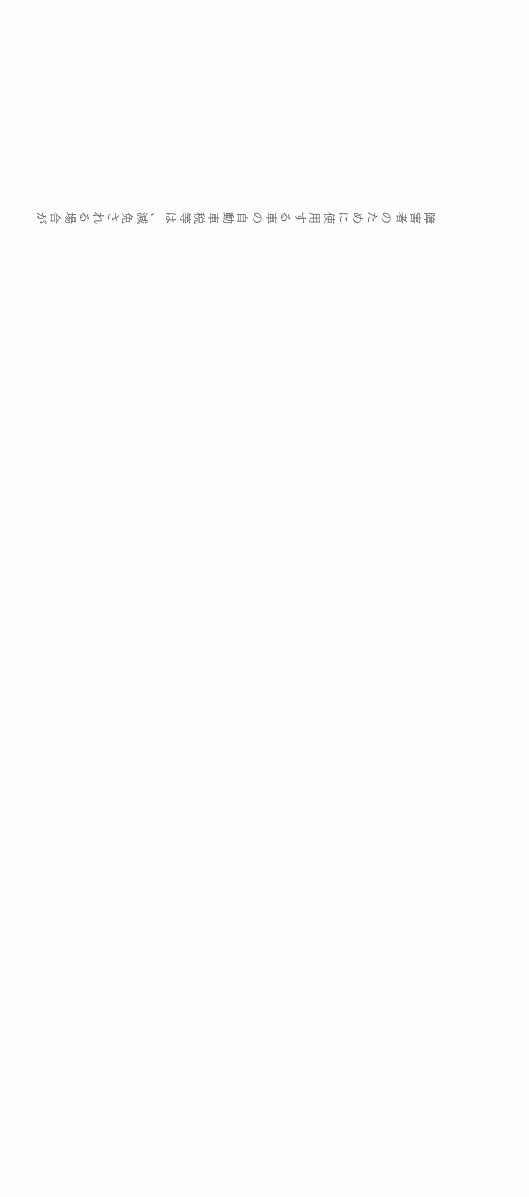障
害
者
の
た
め
に
使
用
す
る
車
の
自
動
車
税
等
は
、
減
免
さ
れ
る
場
合
が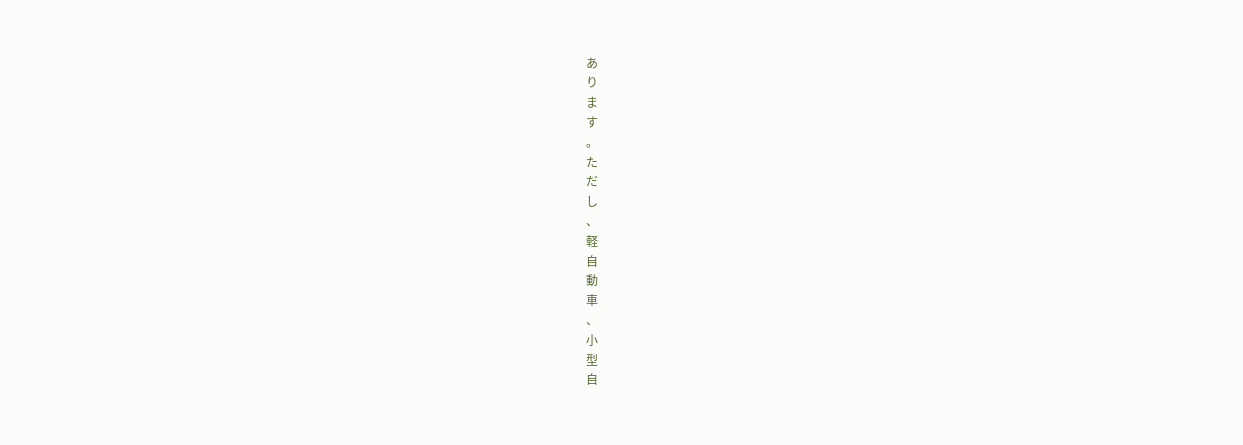あ
り
ま
す
。
た
だ
し
、
軽
自
動
車
、
小
型
自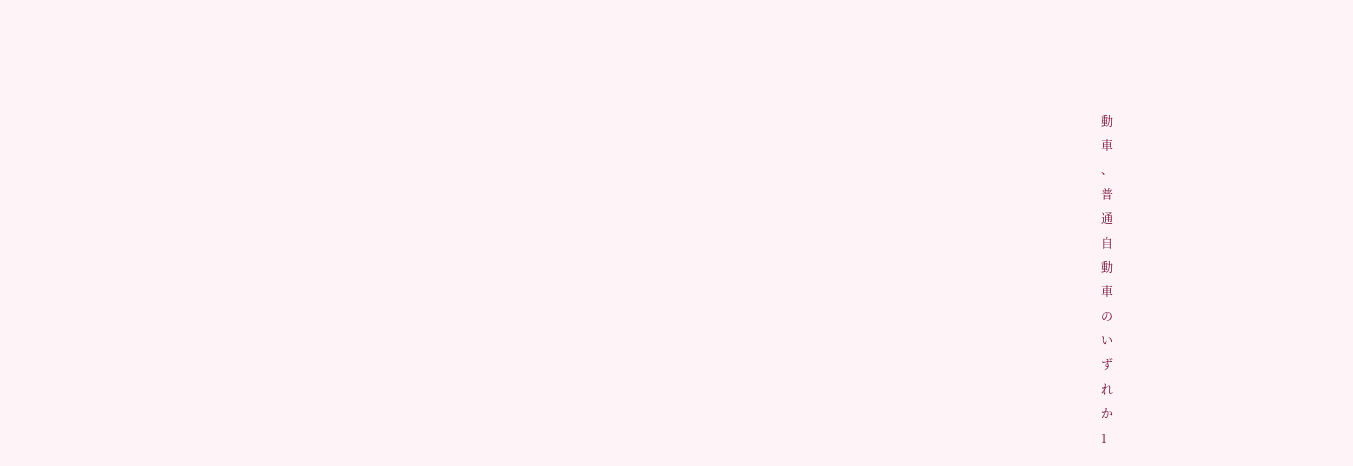動
車
、
普
通
自
動
車
の
い
ず
れ
か
1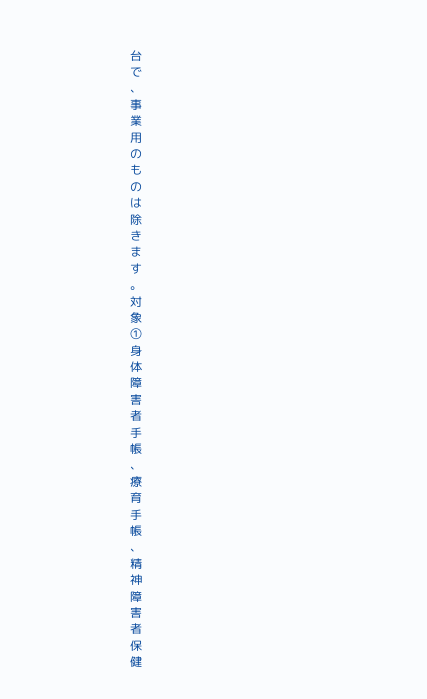台
で
、
事
業
用
の
も
の
は
除
き
ま
す
。
対
象
①
身
体
障
害
者
手
帳
、
療
育
手
帳
、
精
神
障
害
者
保
健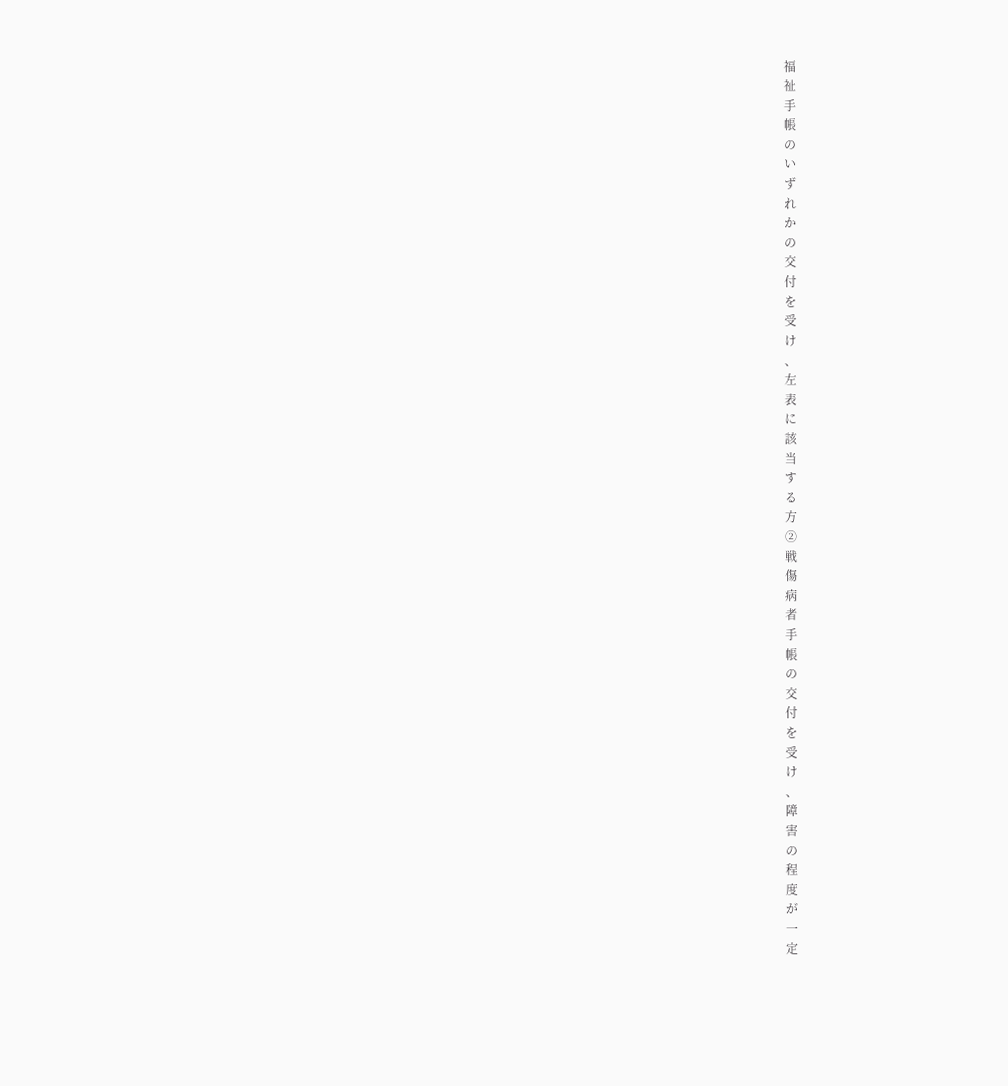福
祉
手
帳
の
い
ず
れ
か
の
交
付
を
受
け
、
左
表
に
該
当
す
る
方
②
戦
傷
病
者
手
帳
の
交
付
を
受
け
、
障
害
の
程
度
が
一
定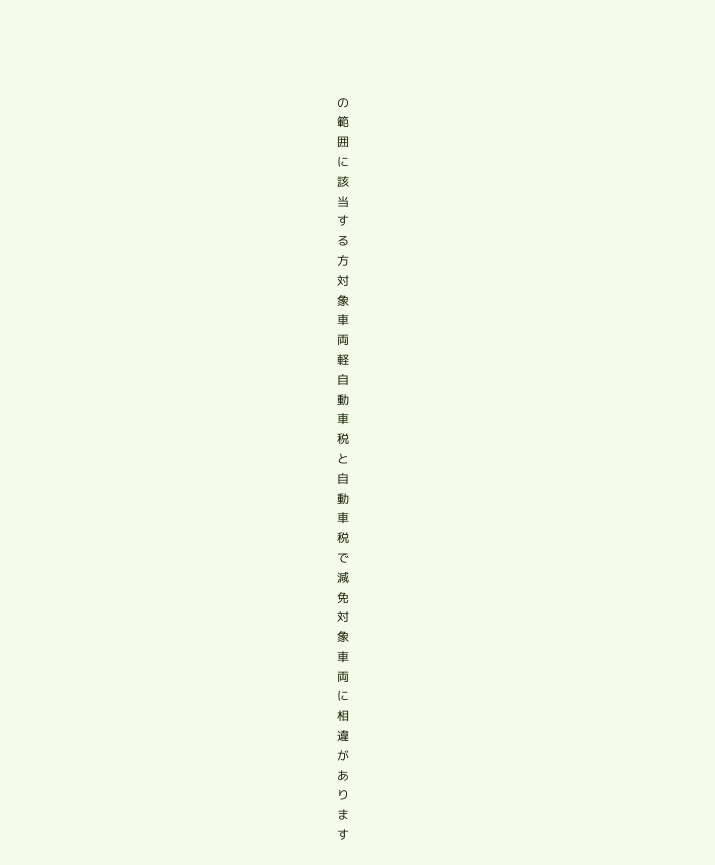の
範
囲
に
該
当
す
る
方
対
象
車
両
軽
自
動
車
税
と
自
動
車
税
で
減
免
対
象
車
両
に
相
違
が
あ
り
ま
す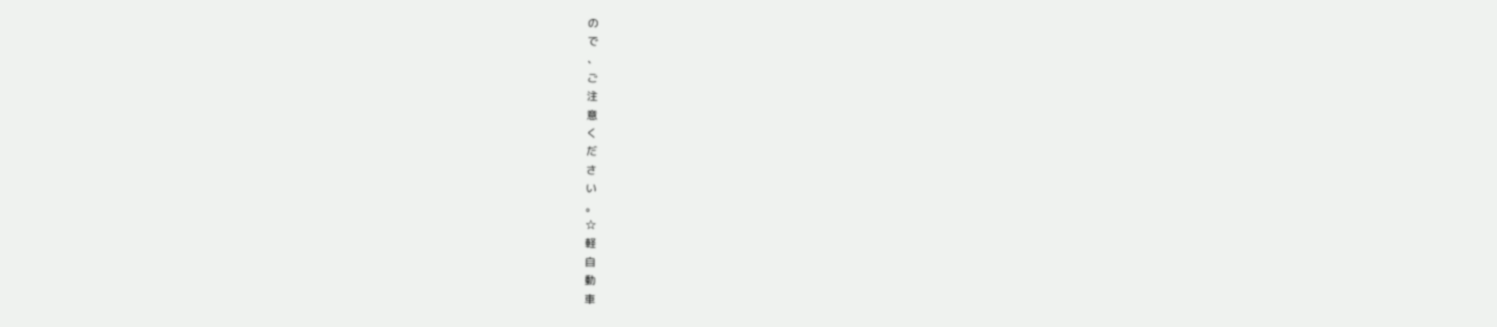の
で
、
ご
注
意
く
だ
さ
い
。
☆
軽
自
動
車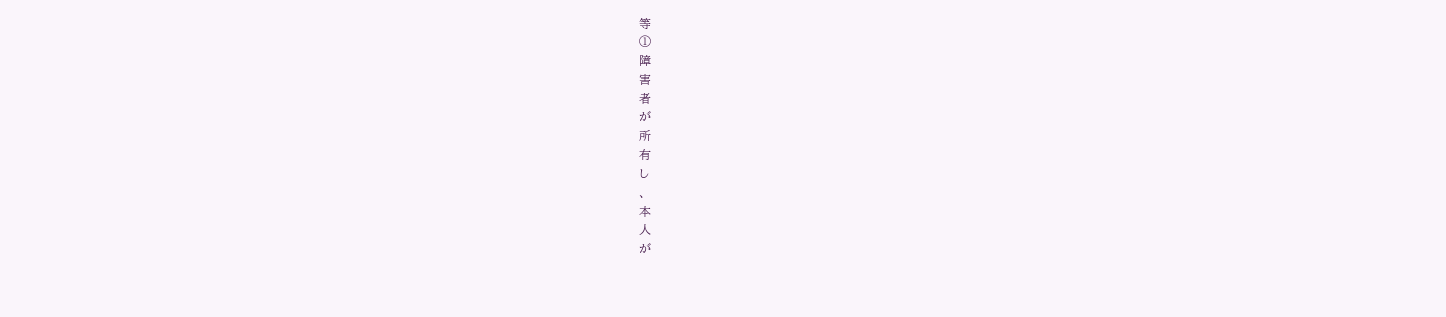等
①
障
害
者
が
所
有
し
、
本
人
が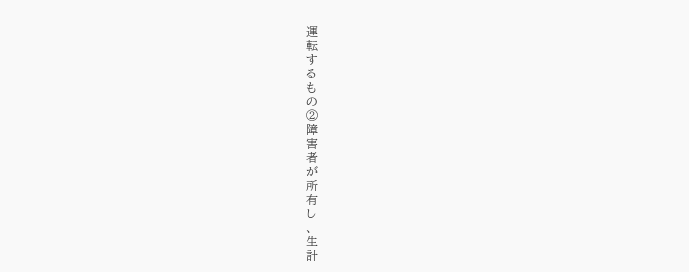運
転
す
る
も
の
②
障
害
者
が
所
有
し
、
生
計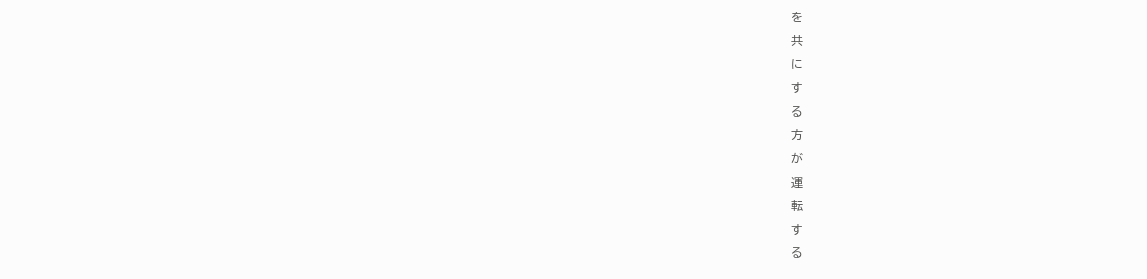を
共
に
す
る
方
が
運
転
す
る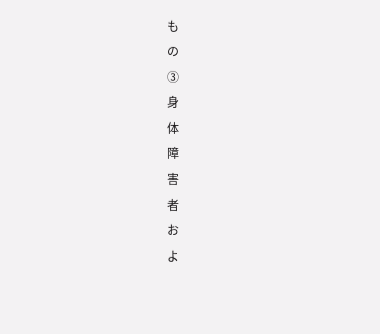も
の
③
身
体
障
害
者
お
よ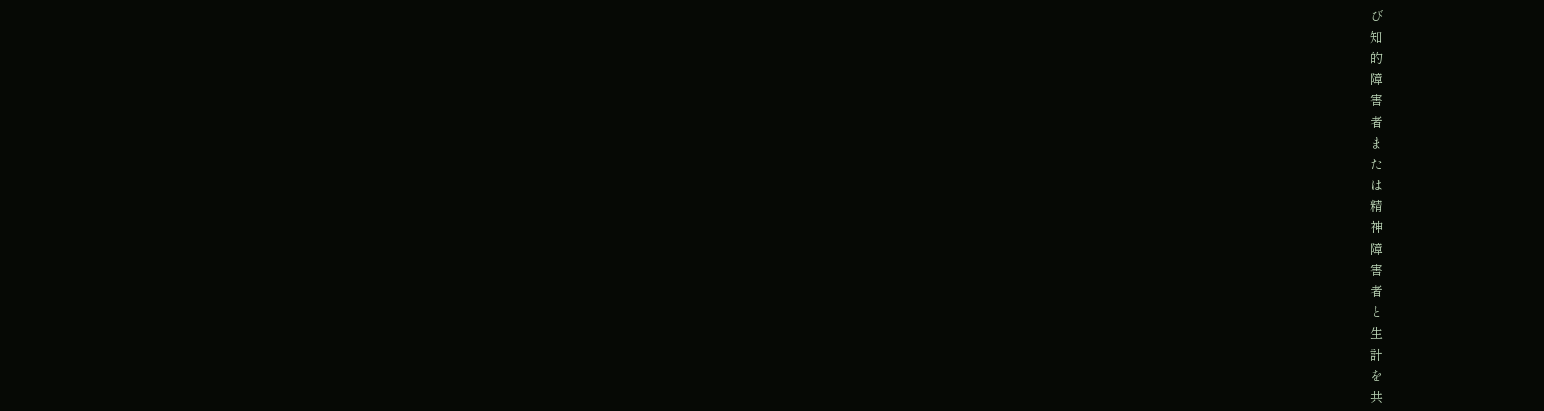び
知
的
障
害
者
ま
た
は
精
神
障
害
者
と
生
計
を
共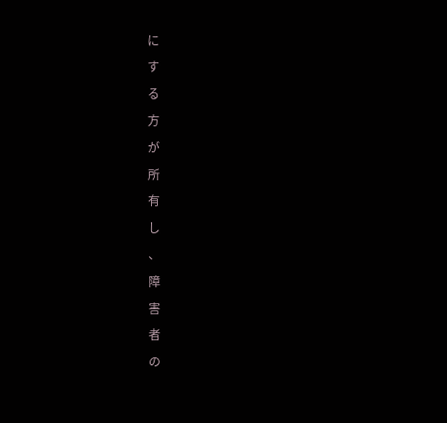に
す
る
方
が
所
有
し
、
障
害
者
の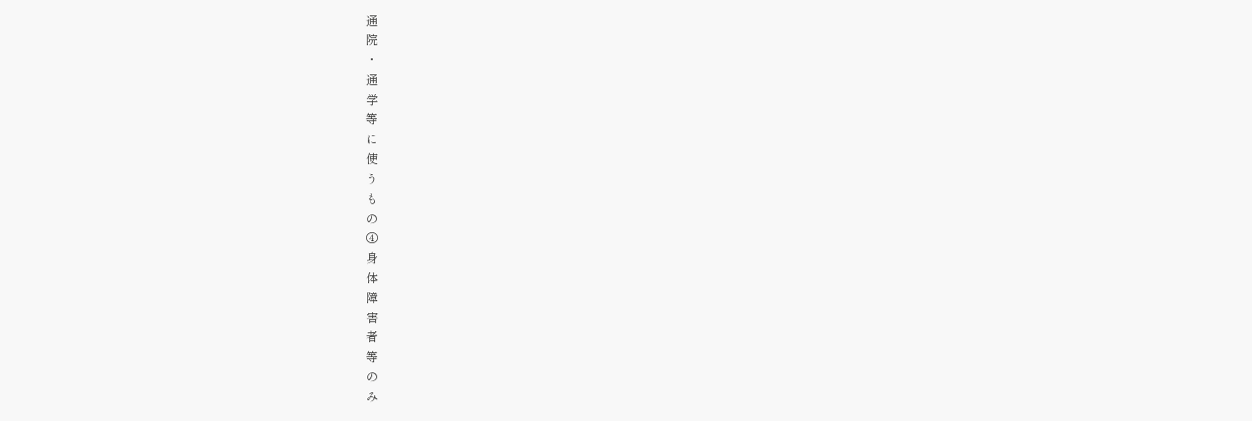通
院
・
通
学
等
に
使
う
も
の
④
身
体
障
害
者
等
の
み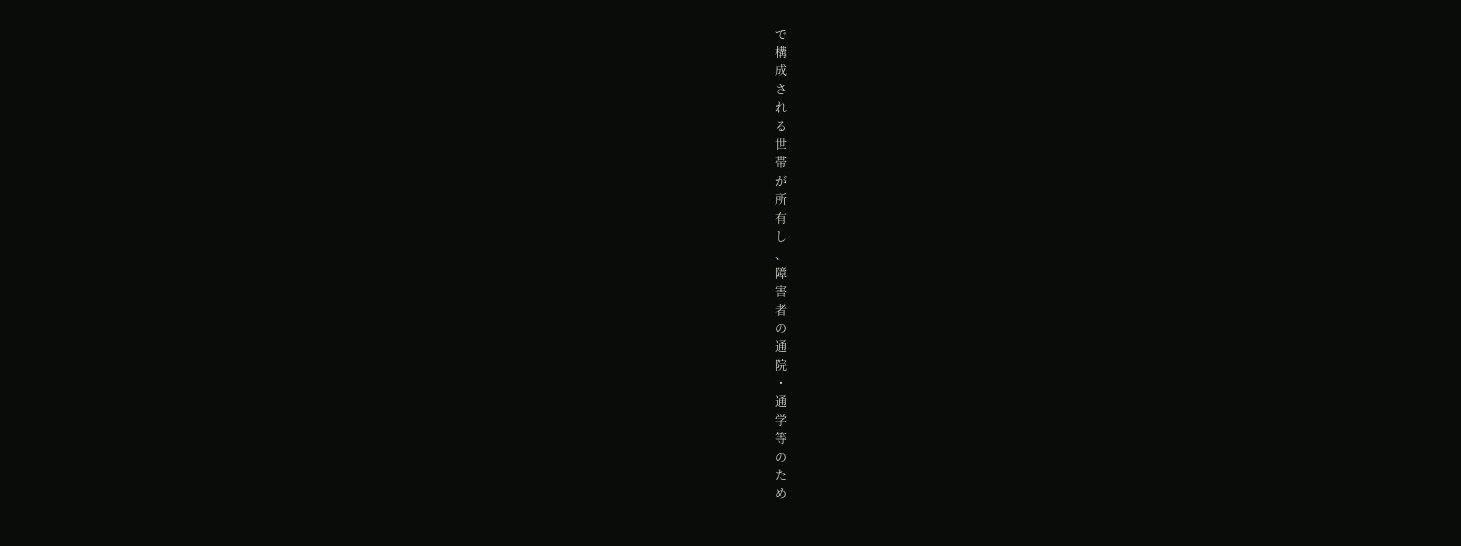で
構
成
さ
れ
る
世
帯
が
所
有
し
、
障
害
者
の
通
院
・
通
学
等
の
た
め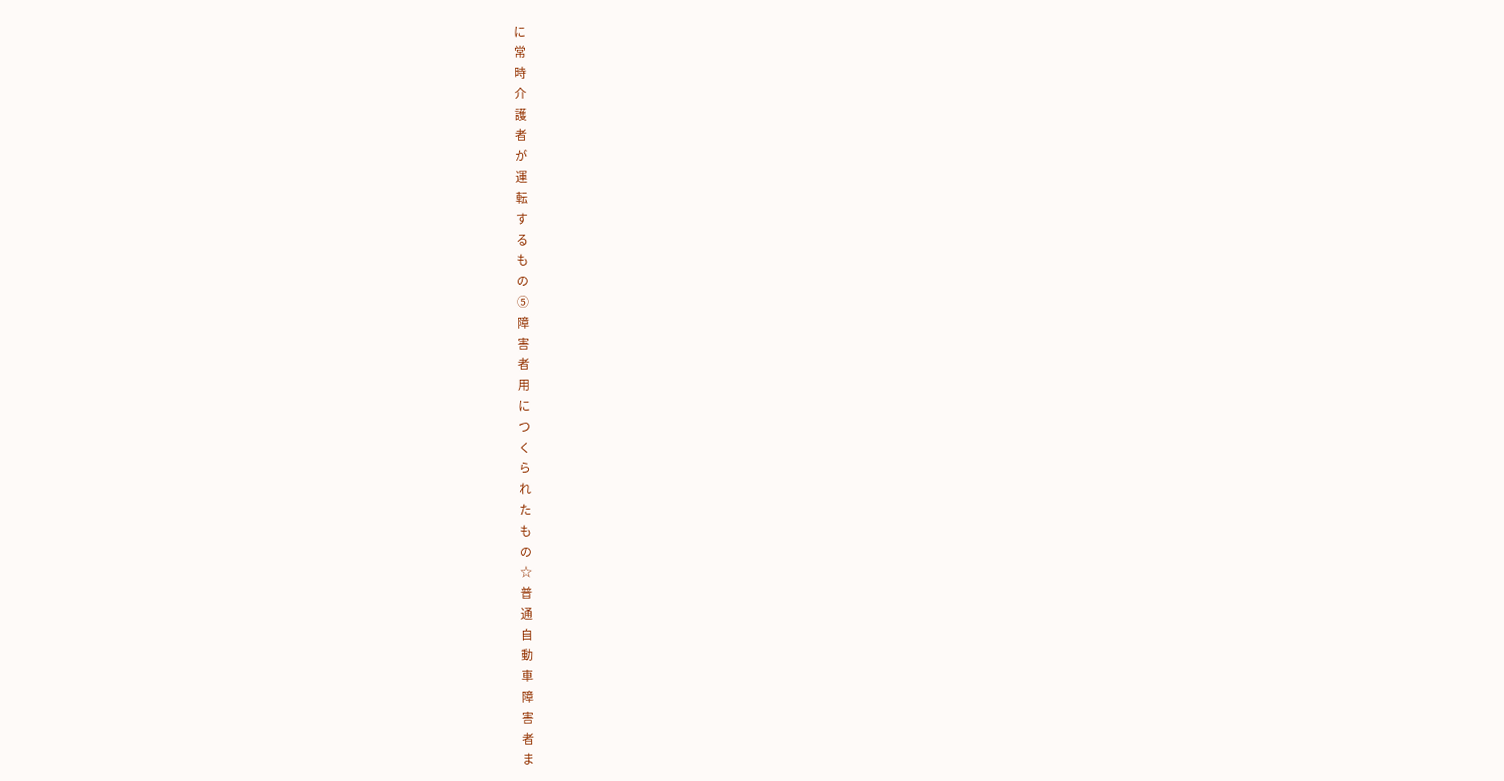に
常
時
介
護
者
が
運
転
す
る
も
の
⑤
障
害
者
用
に
つ
く
ら
れ
た
も
の
☆
普
通
自
動
車
障
害
者
ま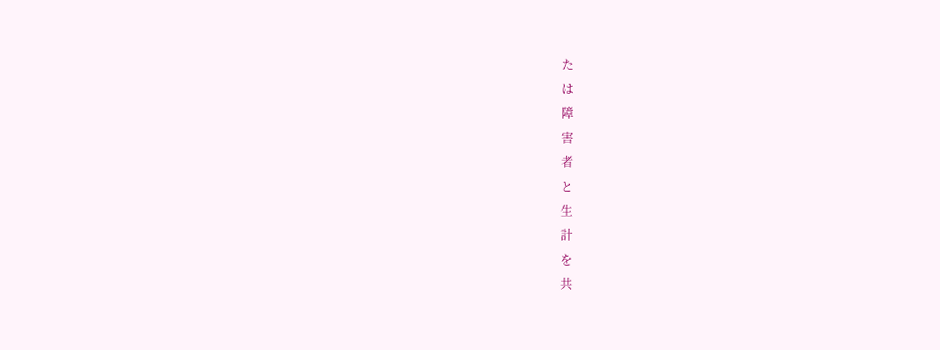た
は
障
害
者
と
生
計
を
共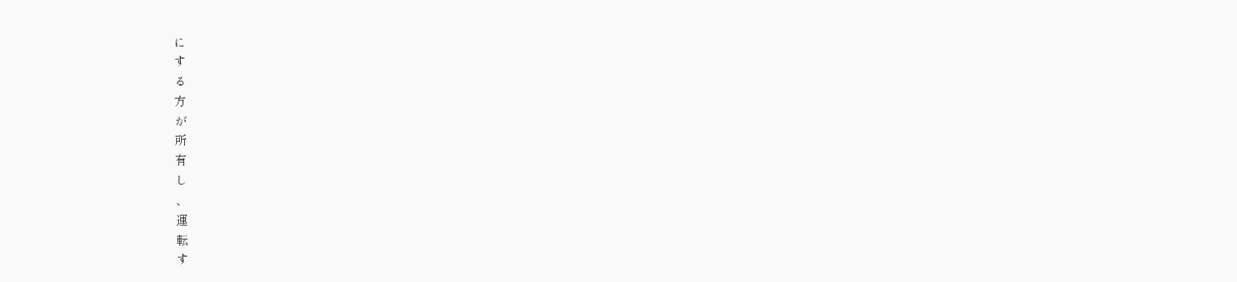に
す
る
方
が
所
有
し
、
運
転
す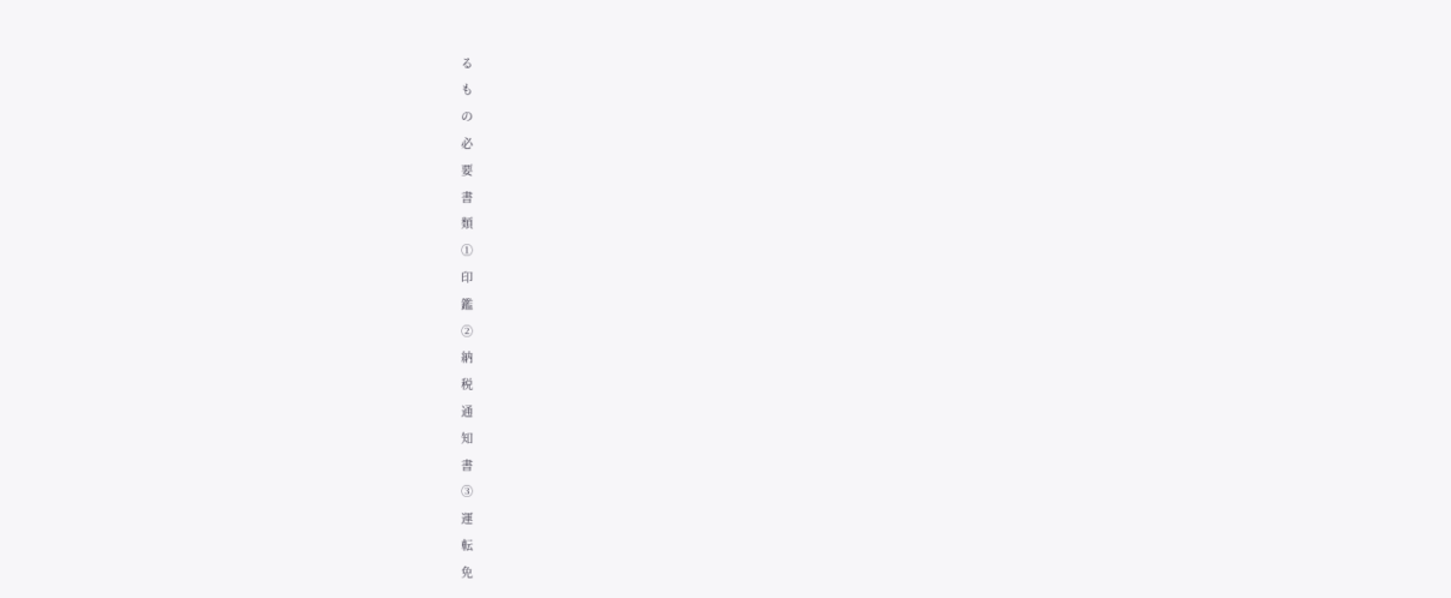る
も
の
必
要
書
類
①
印
鑑
②
納
税
通
知
書
③
運
転
免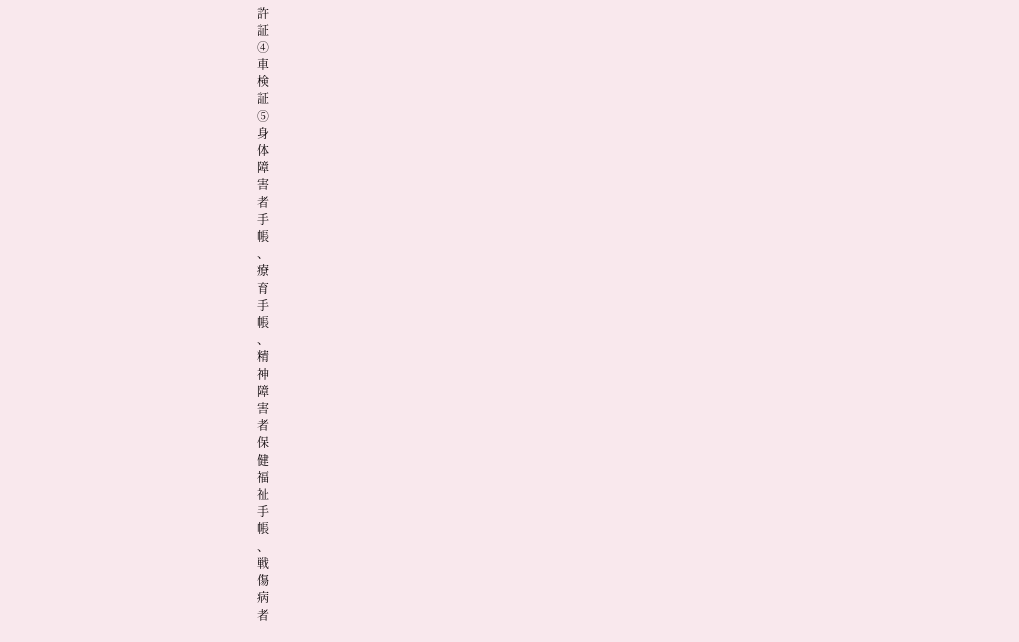許
証
④
車
検
証
⑤
身
体
障
害
者
手
帳
、
療
育
手
帳
、
精
神
障
害
者
保
健
福
祉
手
帳
、
戦
傷
病
者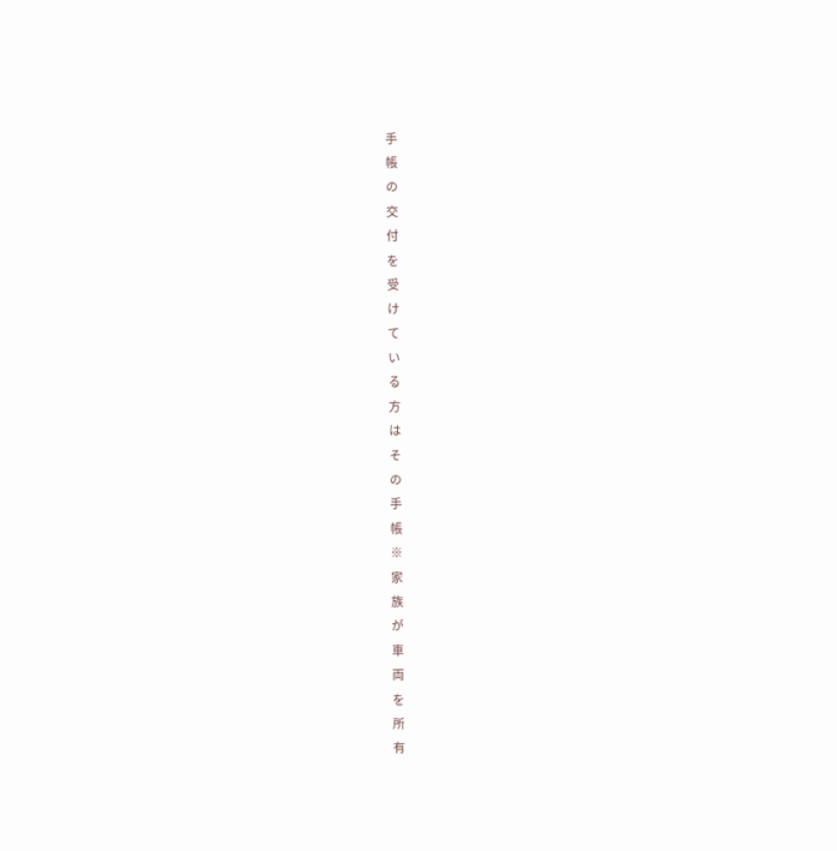手
帳
の
交
付
を
受
け
て
い
る
方
は
そ
の
手
帳
※
家
族
が
車
両
を
所
有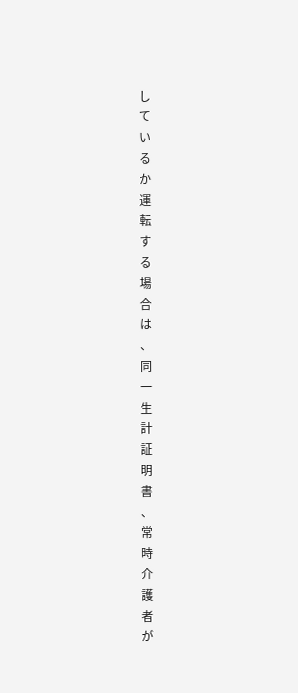し
て
い
る
か
運
転
す
る
場
合
は
、
同
一
生
計
証
明
書
、
常
時
介
護
者
が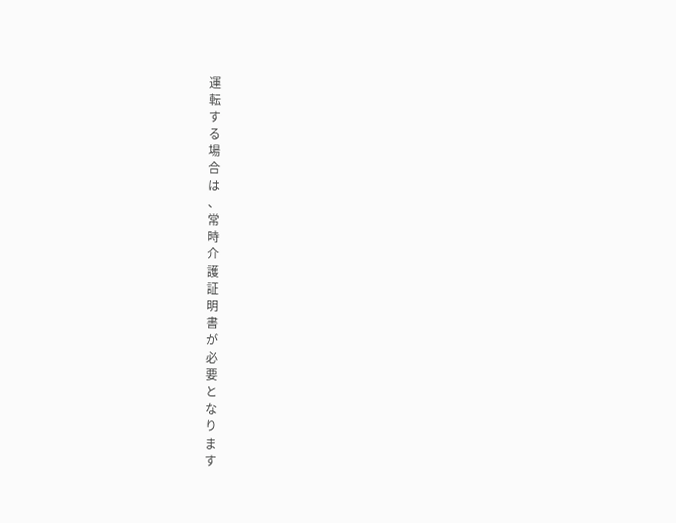運
転
す
る
場
合
は
、
常
時
介
護
証
明
書
が
必
要
と
な
り
ま
す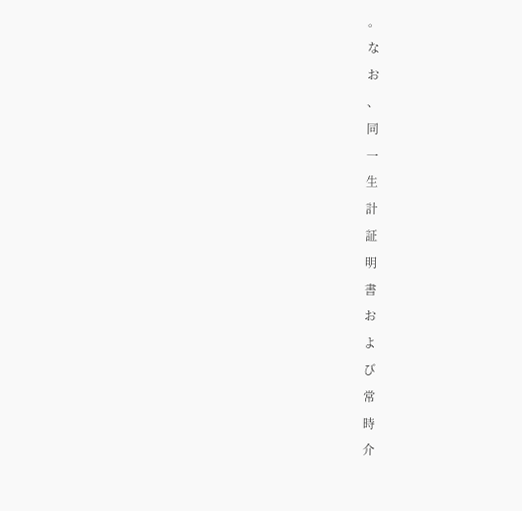。
な
お
、
同
一
生
計
証
明
書
お
よ
び
常
時
介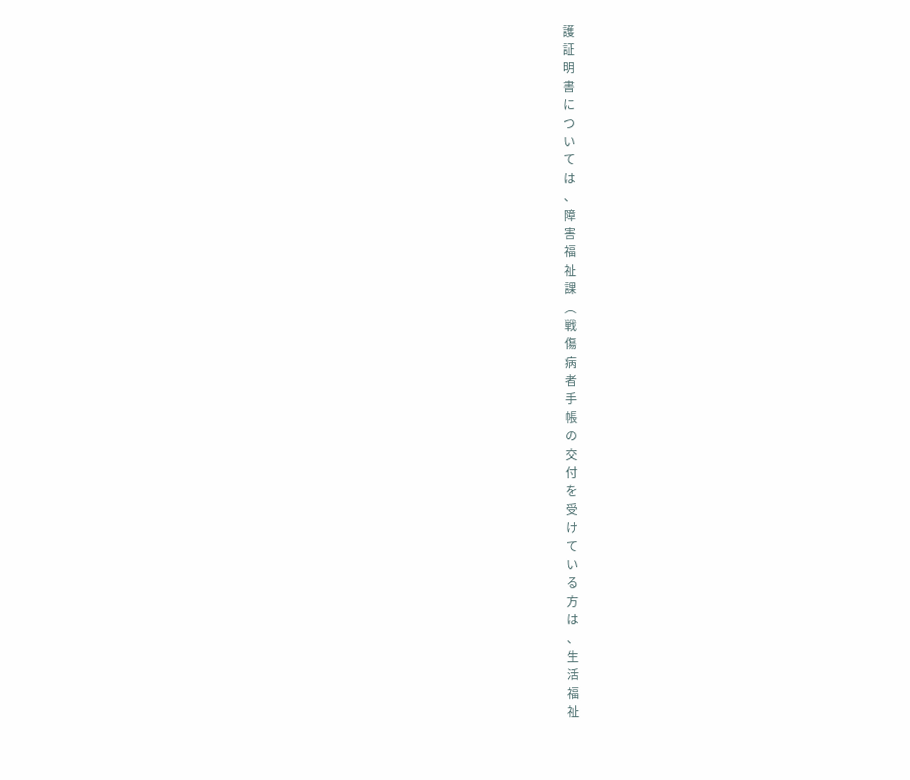護
証
明
書
に
つ
い
て
は
、
障
害
福
祉
課
︵
戦
傷
病
者
手
帳
の
交
付
を
受
け
て
い
る
方
は
、
生
活
福
祉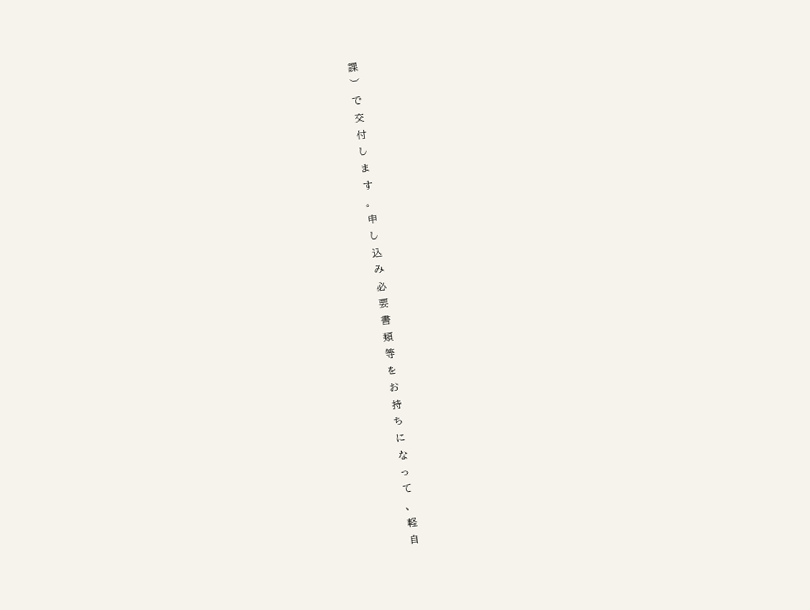課
︶
で
交
付
し
ま
す
。
申
し
込
み
必
要
書
類
等
を
お
持
ち
に
な
っ
て
、
軽
自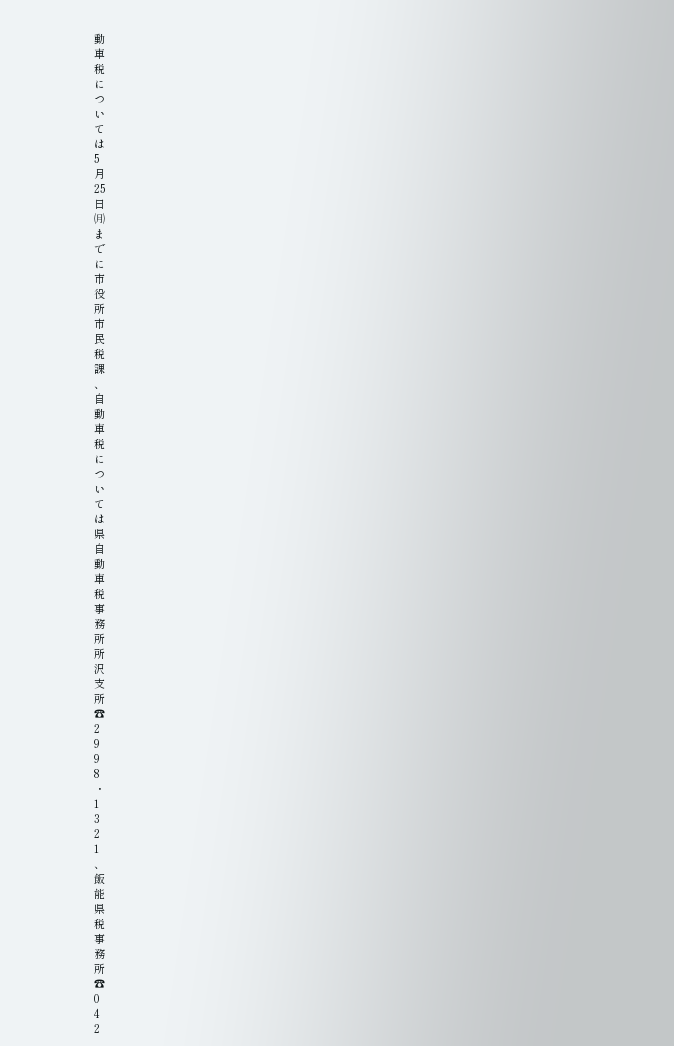動
車
税
に
つ
い
て
は
5
月
25
日
㈪
ま
で
に
市
役
所
市
民
税
課
、
自
動
車
税
に
つ
い
て
は
県
自
動
車
税
事
務
所
所
沢
支
所
☎
2
9
9
8
・
1
3
2
1
、
飯
能
県
税
事
務
所
☎
0
4
2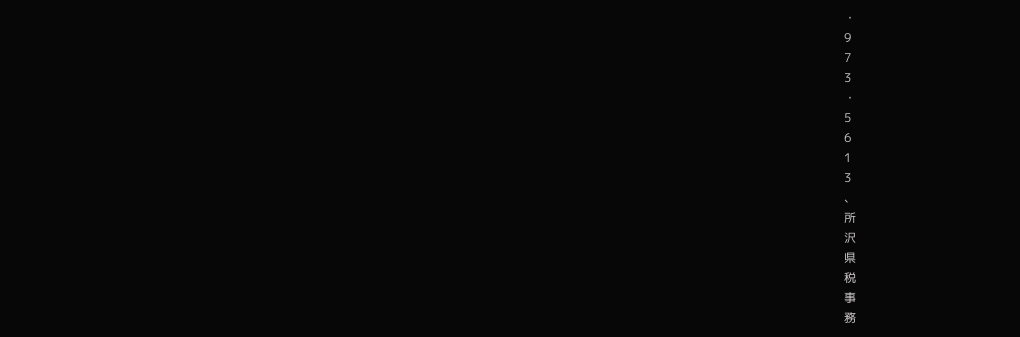・
9
7
3
・
5
6
1
3
、
所
沢
県
税
事
務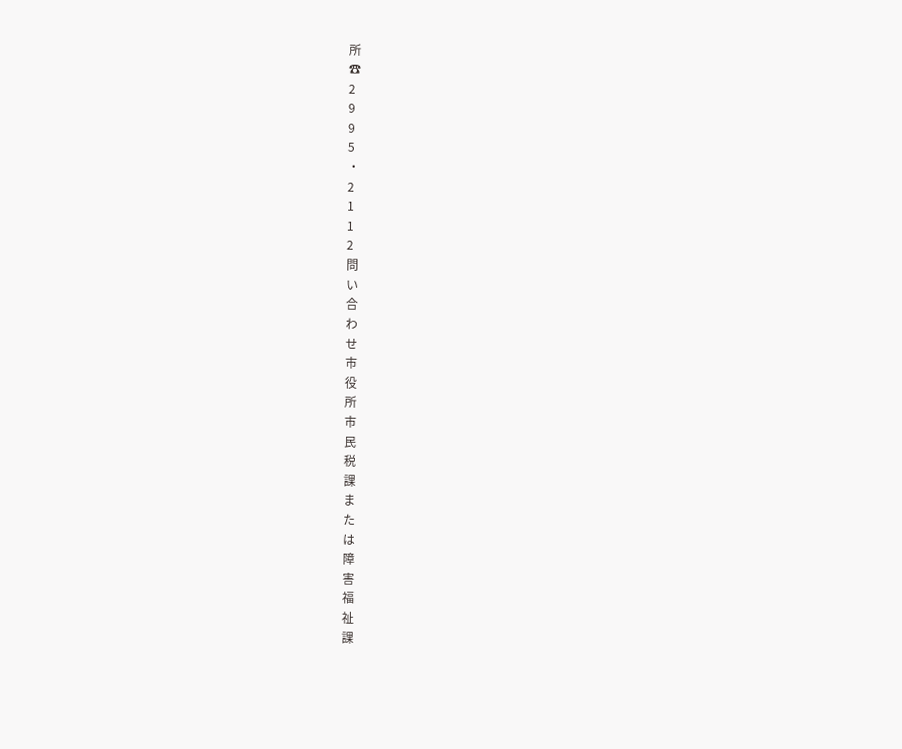所
☎
2
9
9
5
・
2
1
1
2
問
い
合
わ
せ
市
役
所
市
民
税
課
ま
た
は
障
害
福
祉
課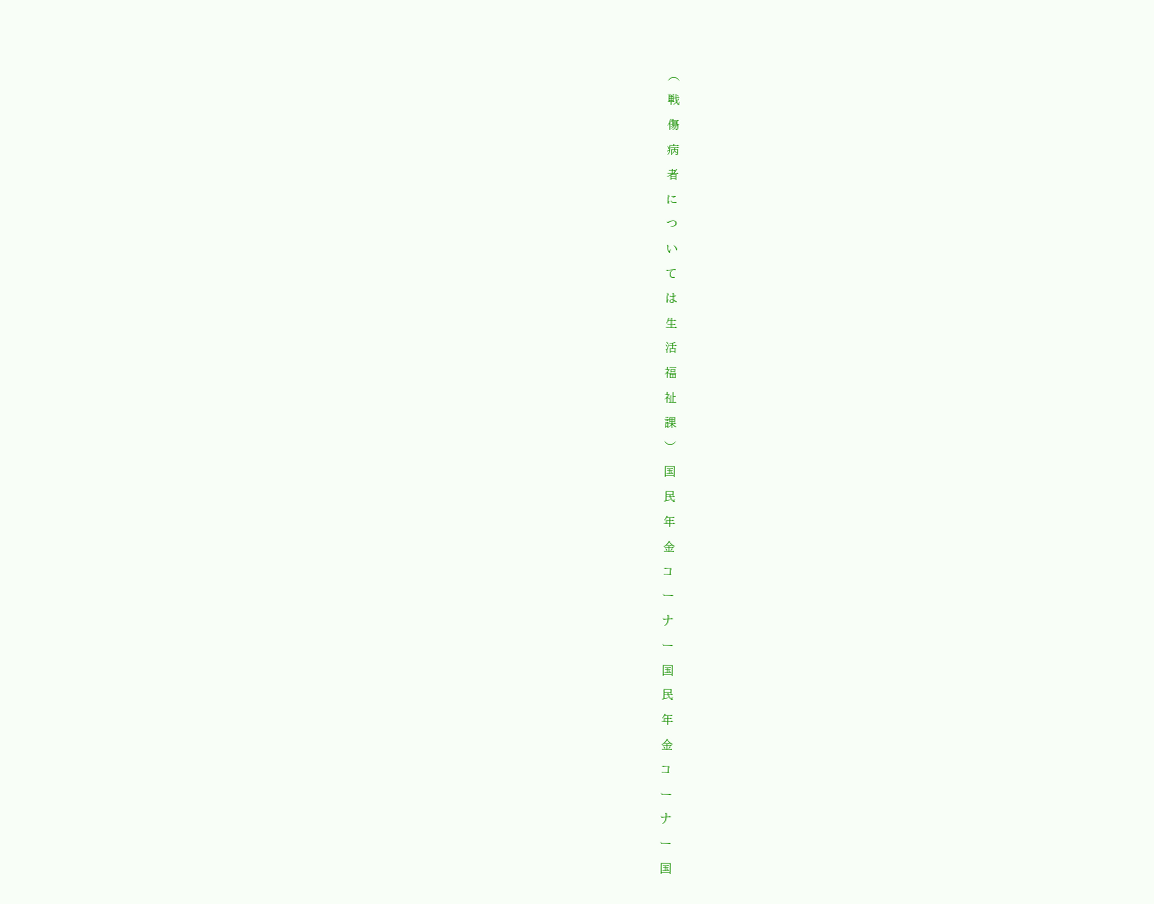︵
戦
傷
病
者
に
つ
い
て
は
生
活
福
祉
課
︶
国
民
年
金
コ
ー
ナ
ー
国
民
年
金
コ
ー
ナ
ー
国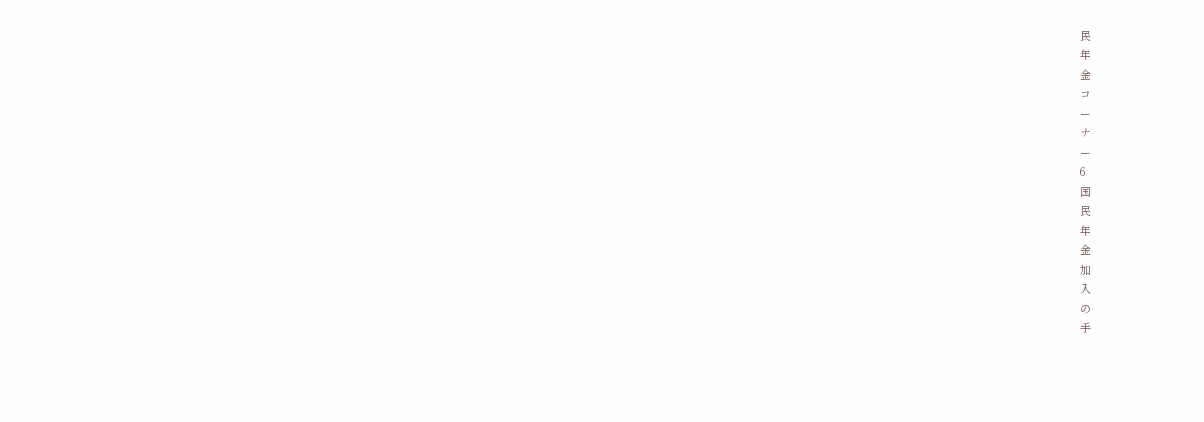民
年
金
コ
ー
ナ
ー
6
国
民
年
金
加
入
の
手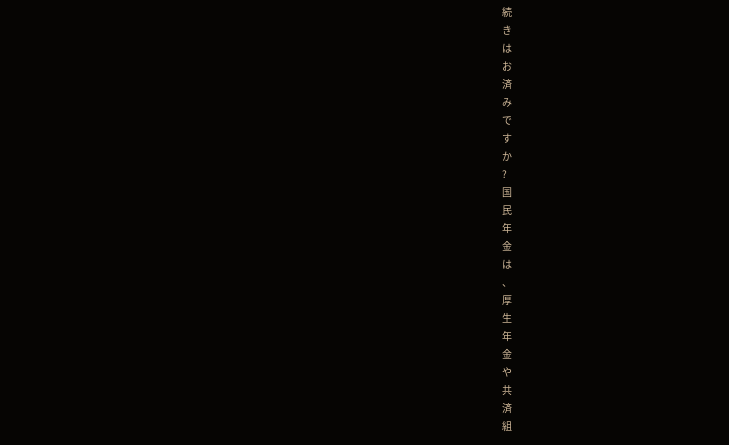続
き
は
お
済
み
で
す
か
?
国
民
年
金
は
、
厚
生
年
金
や
共
済
組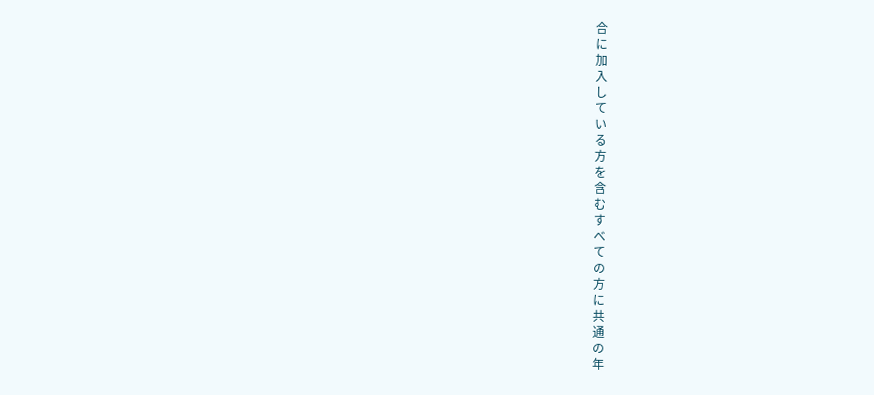合
に
加
入
し
て
い
る
方
を
含
む
す
べ
て
の
方
に
共
通
の
年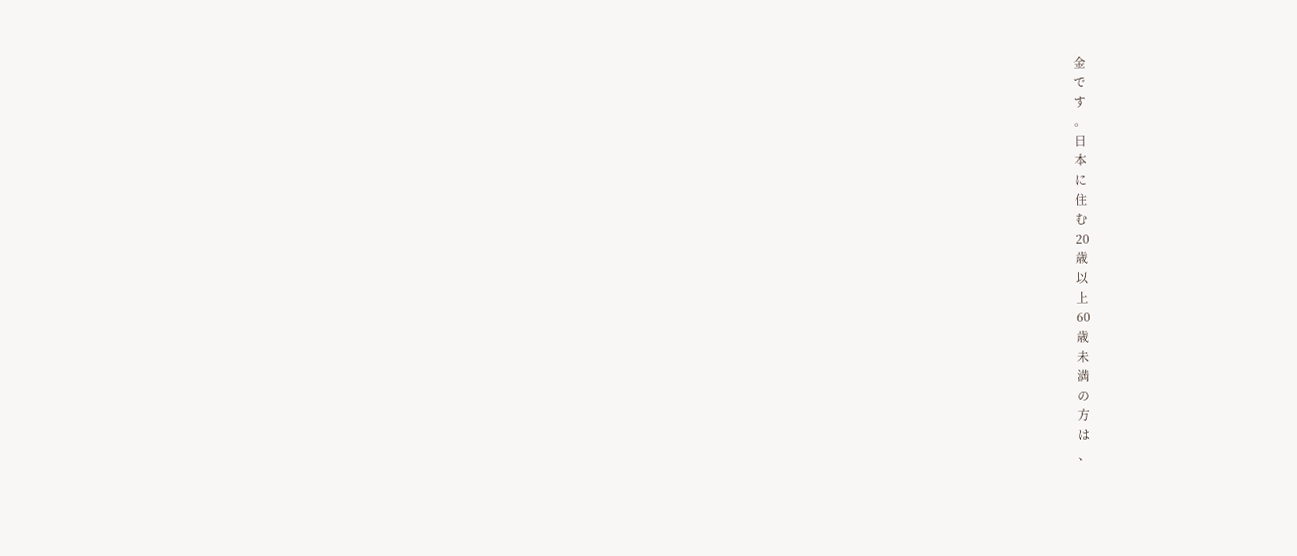金
で
す
。
日
本
に
住
む
20
歳
以
上
60
歳
未
満
の
方
は
、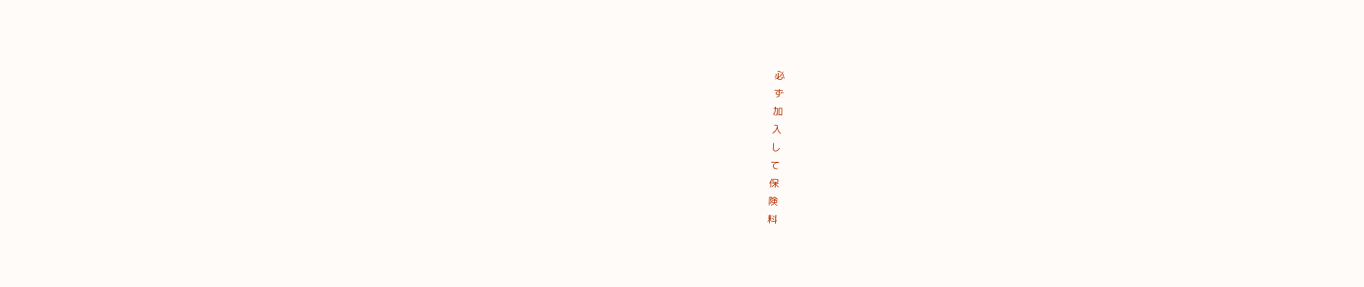必
ず
加
入
し
て
保
険
料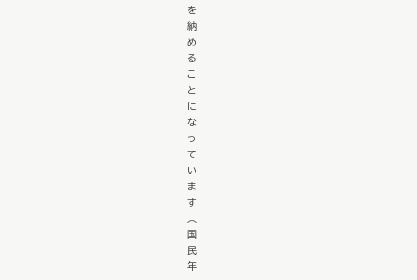を
納
め
る
こ
と
に
な
っ
て
い
ま
す
︵
国
民
年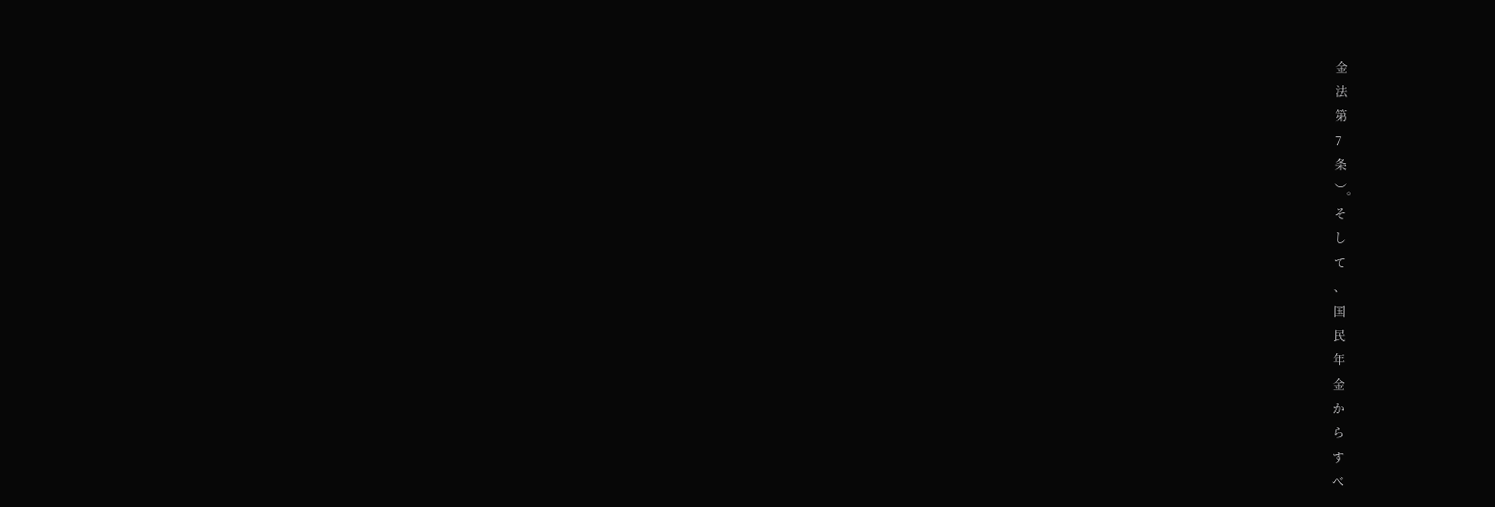金
法
第
7
条
︶。
そ
し
て
、
国
民
年
金
か
ら
す
べ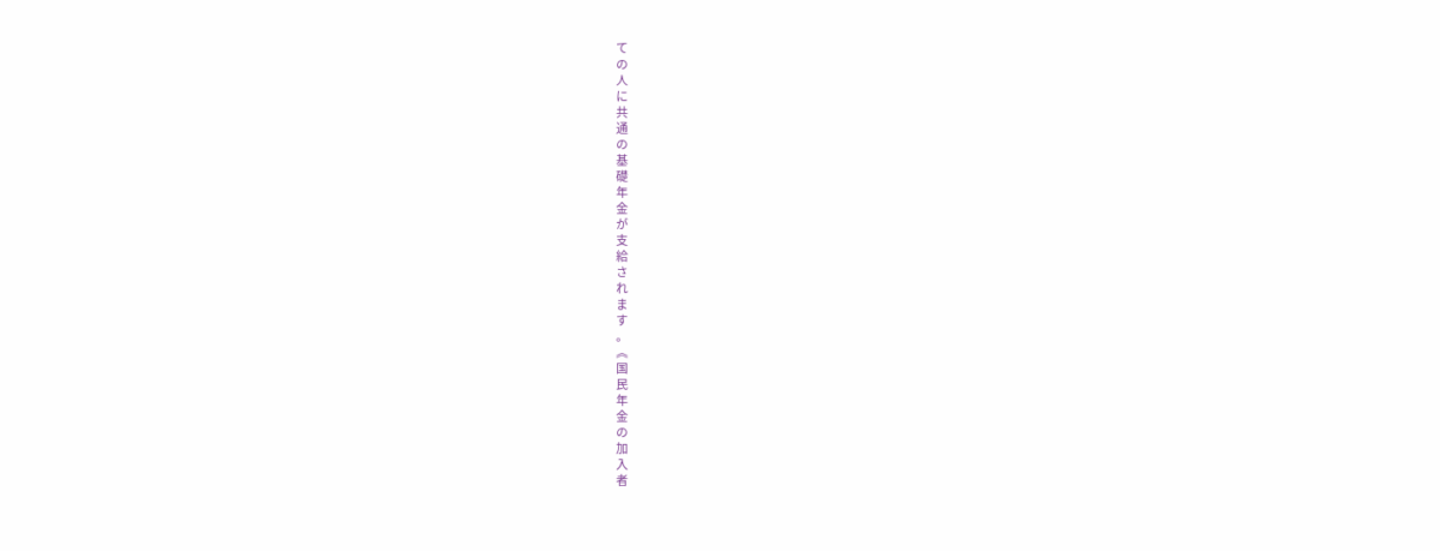て
の
人
に
共
通
の
基
礎
年
金
が
支
給
さ
れ
ま
す
。
︽
国
民
年
金
の
加
入
者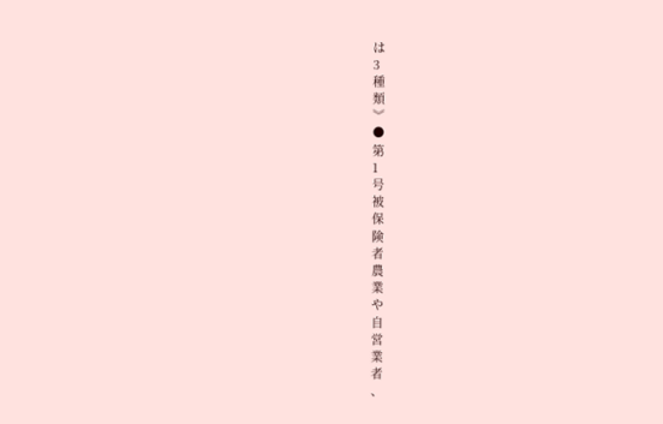は
3
種
類
︾
●
第
1
号
被
保
険
者
農
業
や
自
営
業
者
、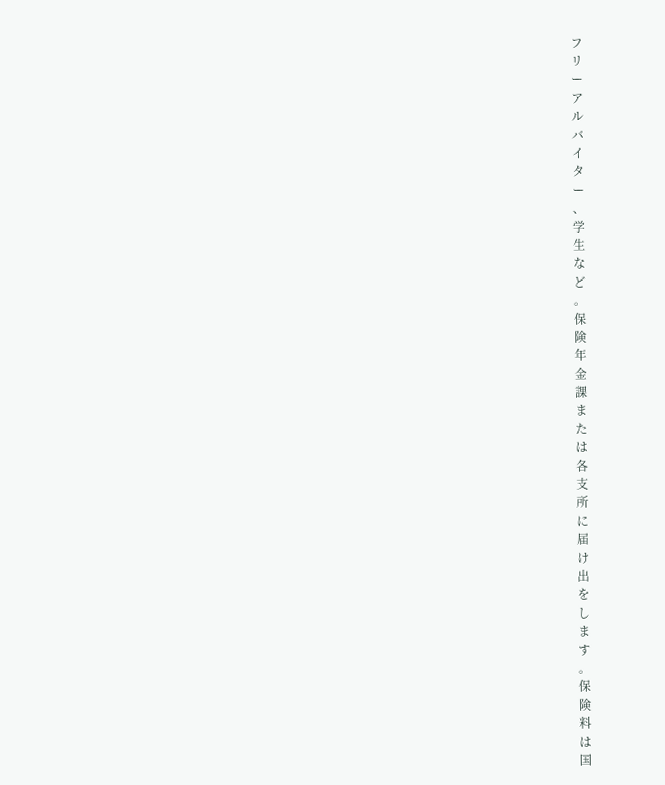フ
リ
ー
ア
ル
バ
イ
タ
ー
、
学
生
な
ど
。
保
険
年
金
課
ま
た
は
各
支
所
に
届
け
出
を
し
ま
す
。
保
険
料
は
国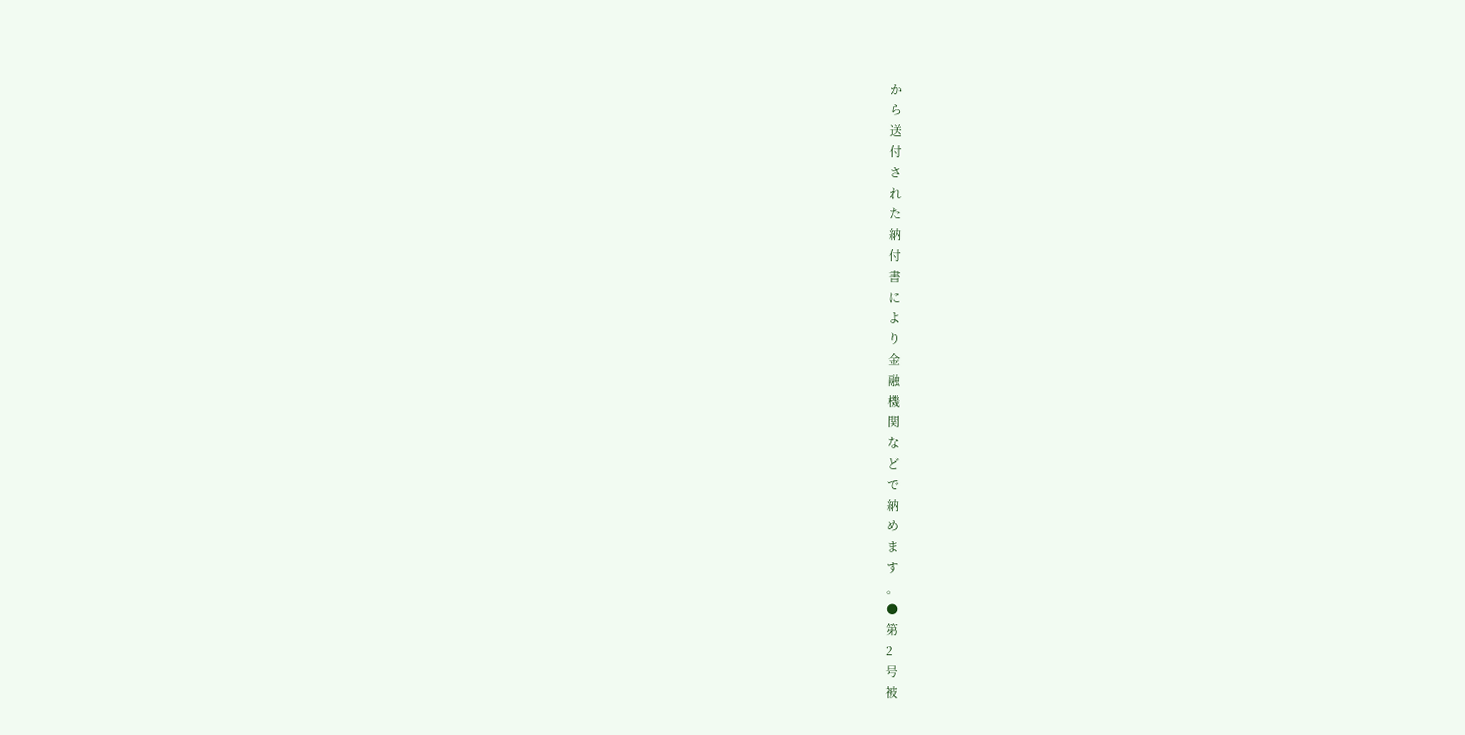か
ら
送
付
さ
れ
た
納
付
書
に
よ
り
金
融
機
関
な
ど
で
納
め
ま
す
。
●
第
2
号
被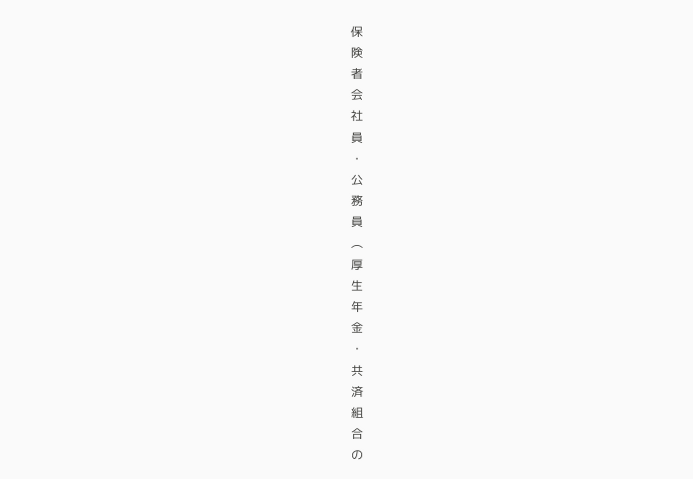保
険
者
会
社
員
・
公
務
員
︵
厚
生
年
金
・
共
済
組
合
の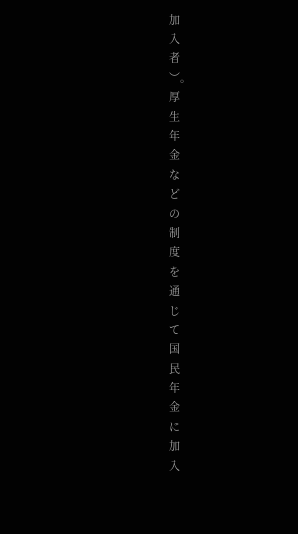加
入
者
︶。
厚
生
年
金
な
ど
の
制
度
を
通
じ
て
国
民
年
金
に
加
入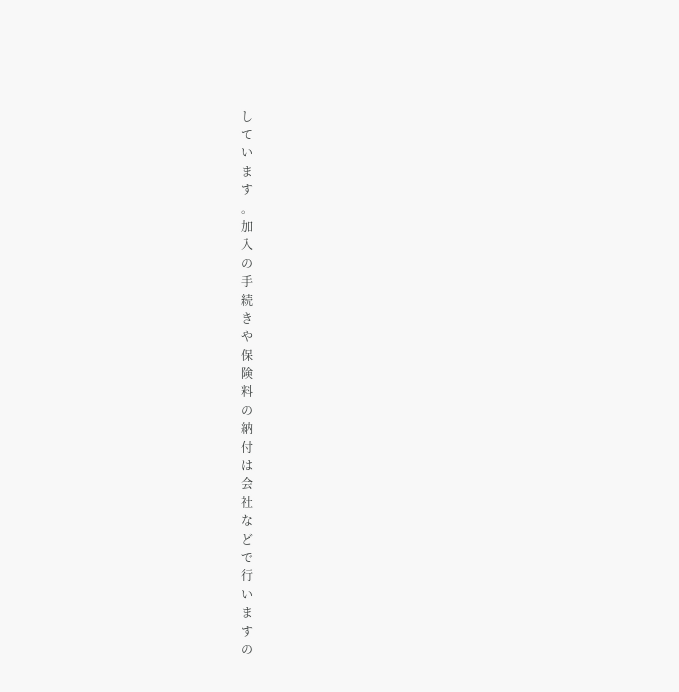し
て
い
ま
す
。
加
入
の
手
続
き
や
保
険
料
の
納
付
は
会
社
な
ど
で
行
い
ま
す
の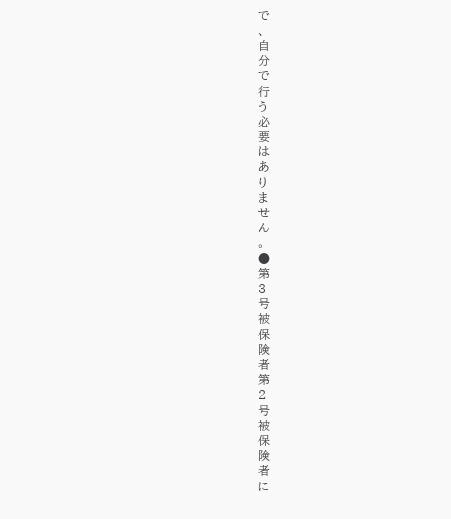で
、
自
分
で
行
う
必
要
は
あ
り
ま
せ
ん
。
●
第
3
号
被
保
険
者
第
2
号
被
保
険
者
に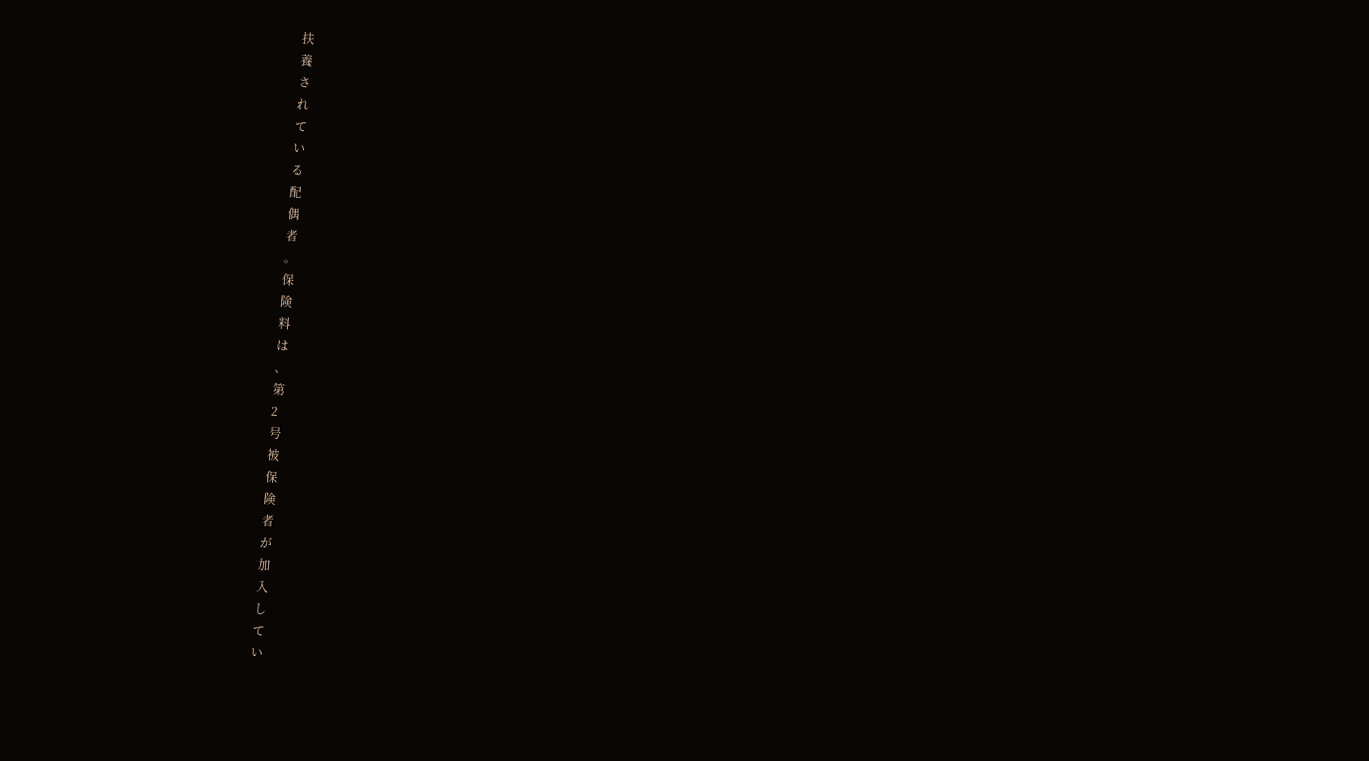扶
養
さ
れ
て
い
る
配
偶
者
。
保
険
料
は
、
第
2
号
被
保
険
者
が
加
入
し
て
い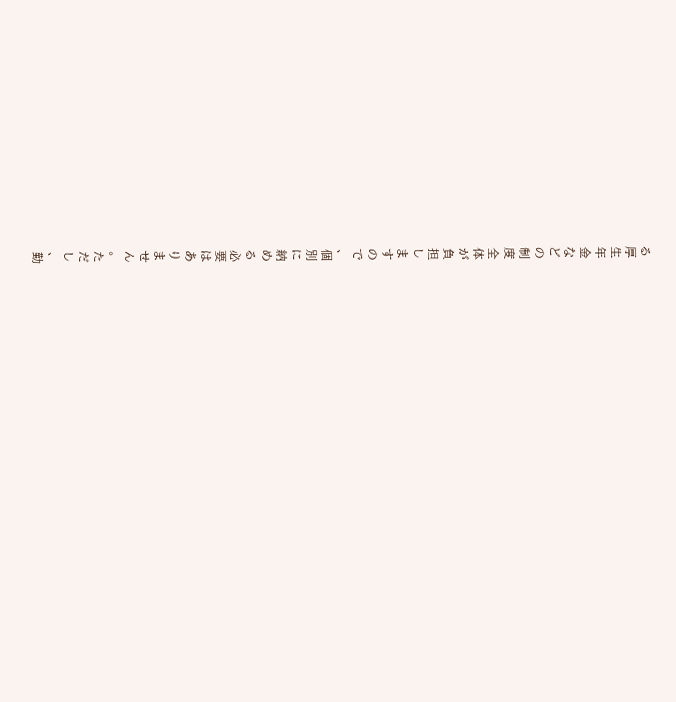る
厚
生
年
金
な
ど
の
制
度
全
体
が
負
担
し
ま
す
の
で
、
個
別
に
納
め
る
必
要
は
あ
り
ま
せ
ん
。
た
だ
し
、
勤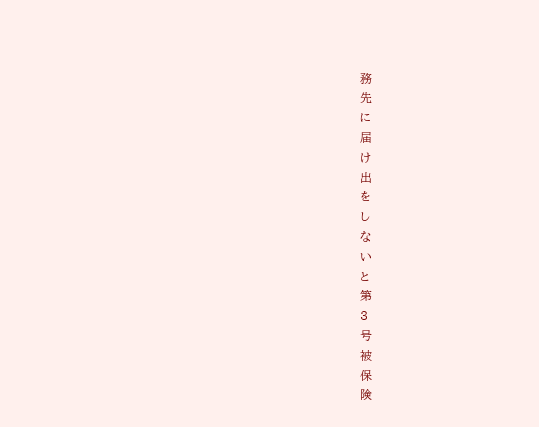務
先
に
届
け
出
を
し
な
い
と
第
3
号
被
保
険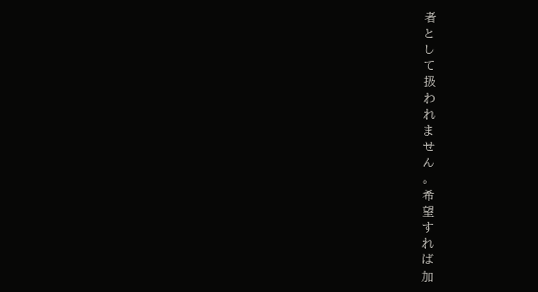者
と
し
て
扱
わ
れ
ま
せ
ん
。
希
望
す
れ
ば
加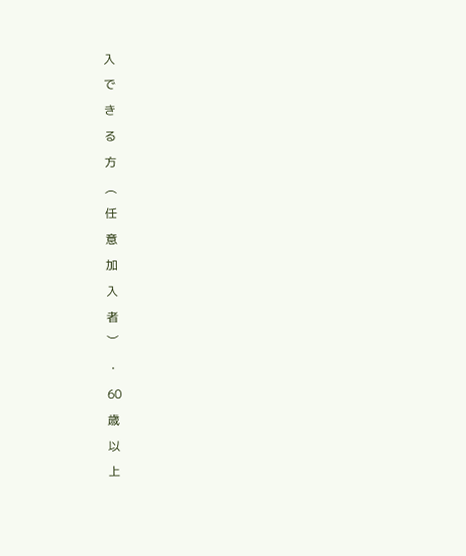入
で
き
る
方
︵
任
意
加
入
者
︶
・
60
歳
以
上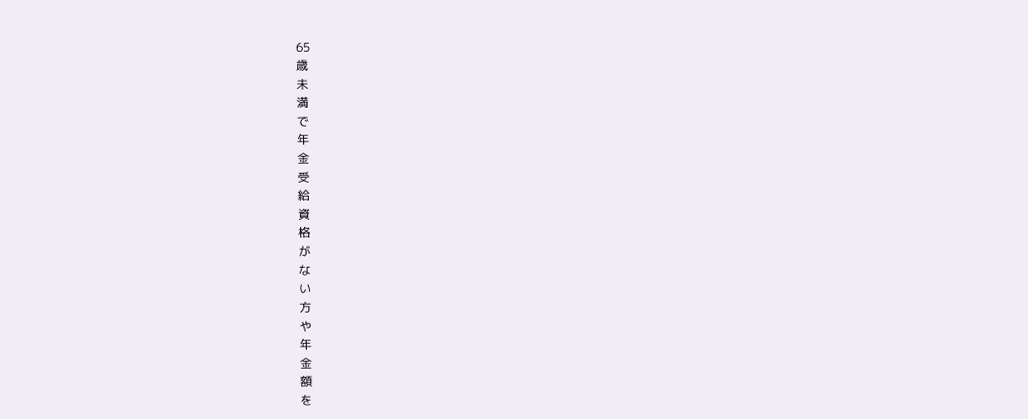65
歳
未
満
で
年
金
受
給
資
格
が
な
い
方
や
年
金
額
を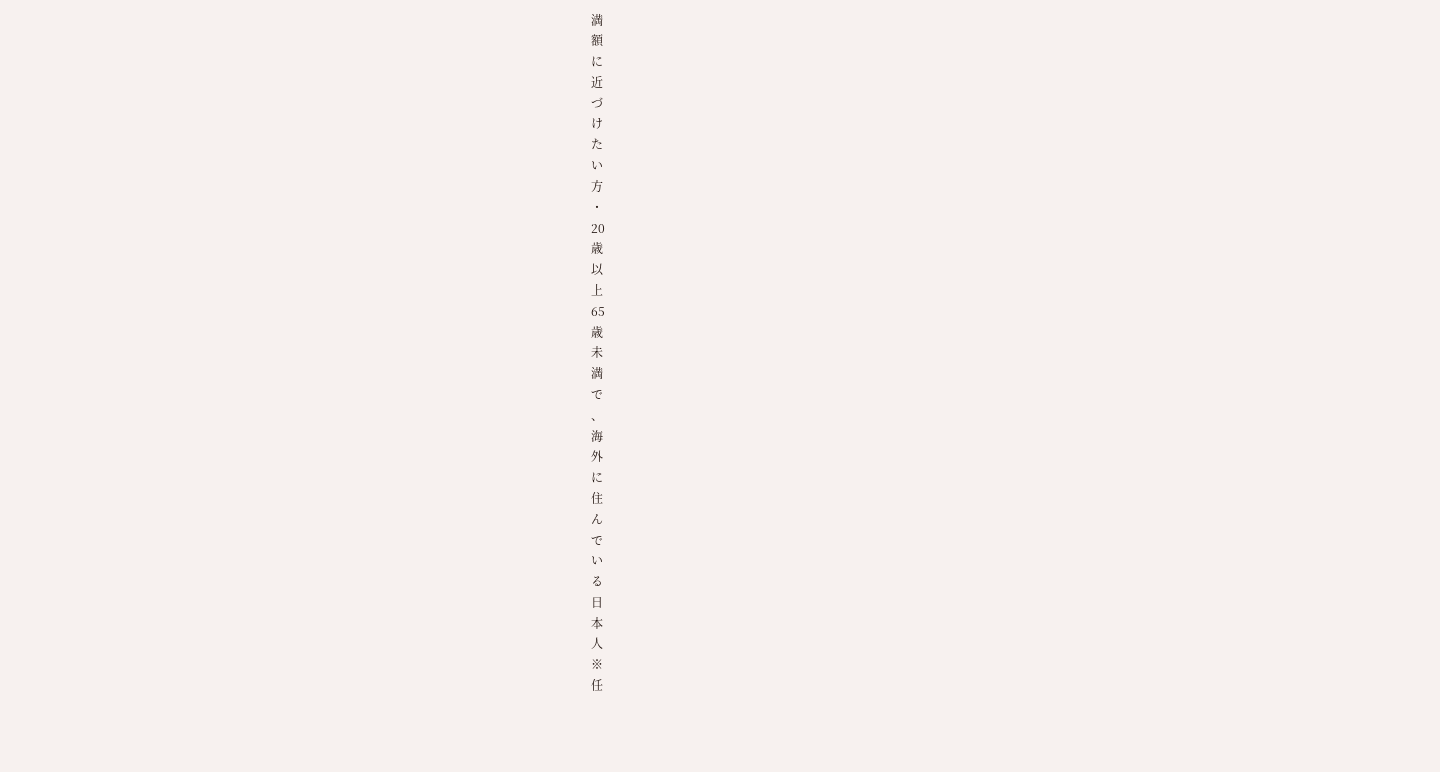満
額
に
近
づ
け
た
い
方
・
20
歳
以
上
65
歳
未
満
で
、
海
外
に
住
ん
で
い
る
日
本
人
※
任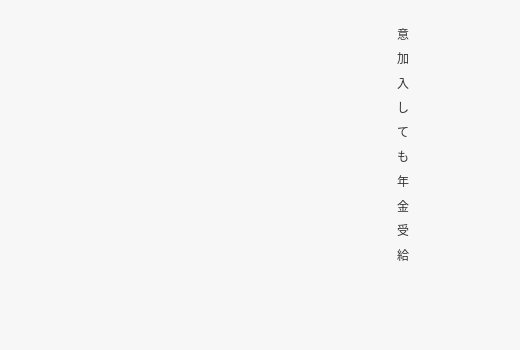意
加
入
し
て
も
年
金
受
給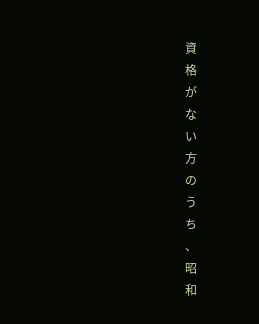資
格
が
な
い
方
の
う
ち
、
昭
和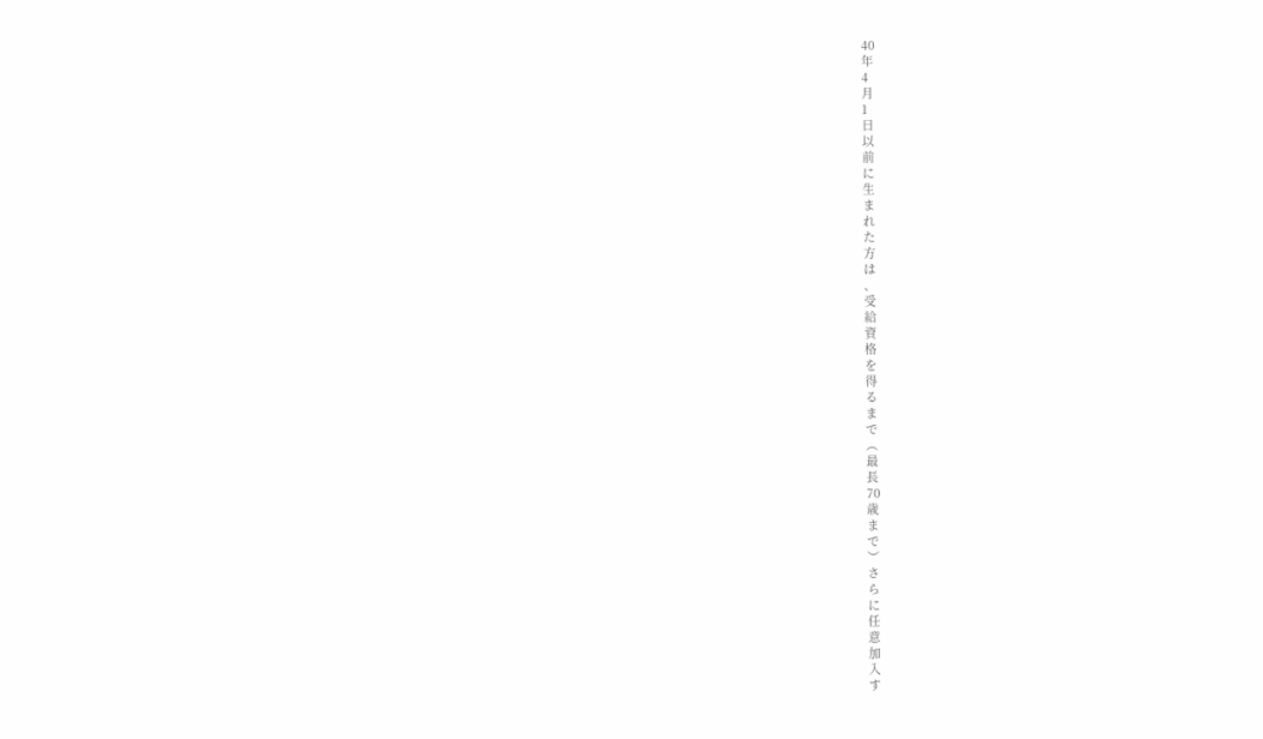40
年
4
月
1
日
以
前
に
生
ま
れ
た
方
は
、
受
給
資
格
を
得
る
ま
で
︵
最
長
70
歳
ま
で
︶
さ
ら
に
任
意
加
入
す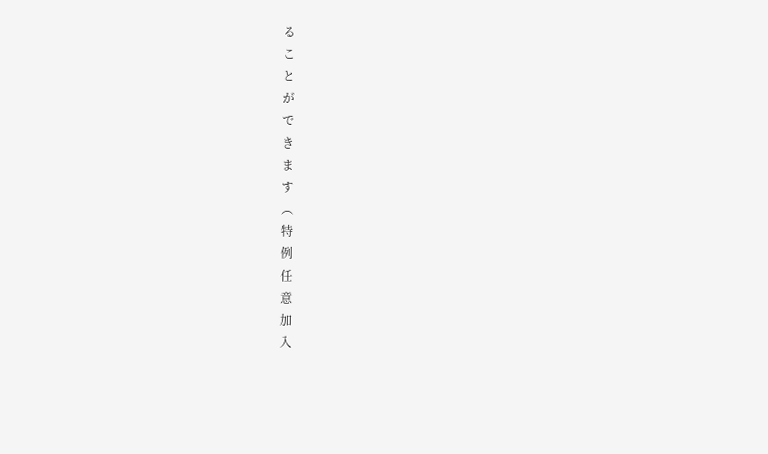る
こ
と
が
で
き
ま
す
︵
特
例
任
意
加
入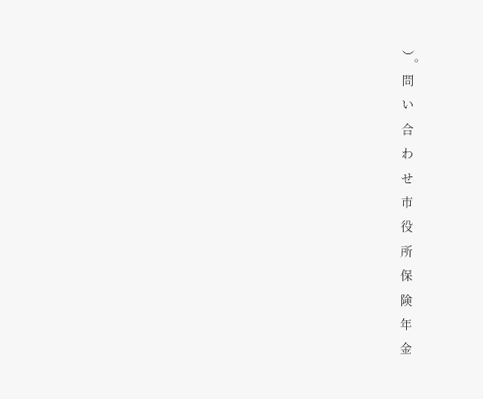︶。
問
い
合
わ
せ
市
役
所
保
険
年
金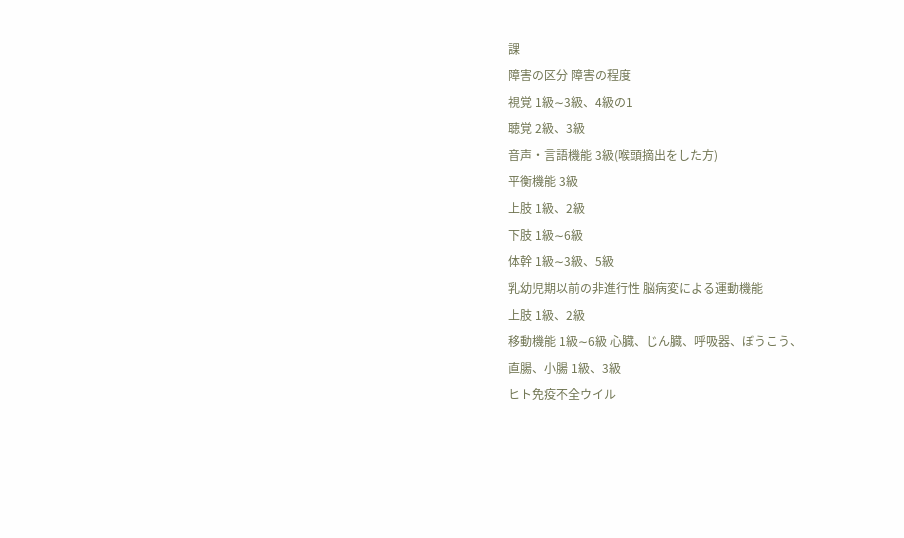課
障害の区分 障害の程度
視覚 1級∼3級、4級の1
聴覚 2級、3級
音声・言語機能 3級(喉頭摘出をした方)
平衡機能 3級
上肢 1級、2級
下肢 1級∼6級
体幹 1級∼3級、5級
乳幼児期以前の非進行性 脳病変による運動機能
上肢 1級、2級
移動機能 1級∼6級 心臓、じん臓、呼吸器、ぼうこう、
直腸、小腸 1級、3級
ヒト免疫不全ウイル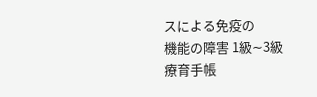スによる免疫の
機能の障害 1級∼3級
療育手帳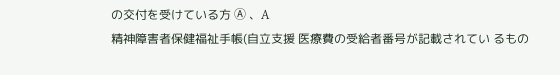の交付を受けている方 Ⓐ 、A
精神障害者保健福祉手帳(自立支援 医療費の受給者番号が記載されてい るもの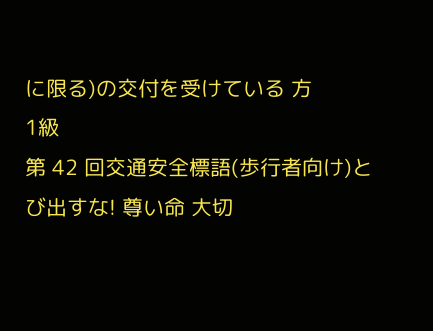に限る)の交付を受けている 方
1級
第 42 回交通安全標語(歩行者向け)とび出すな! 尊い命 大切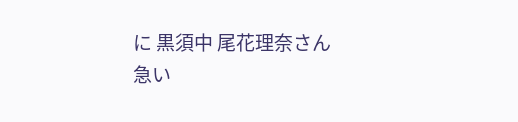に 黒須中 尾花理奈さん
急い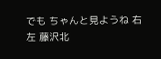でも ちゃんと見ようね 右左 藤沢北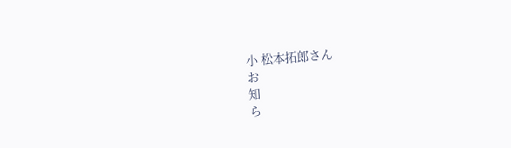小 松本拓郎さん
お
知
ら